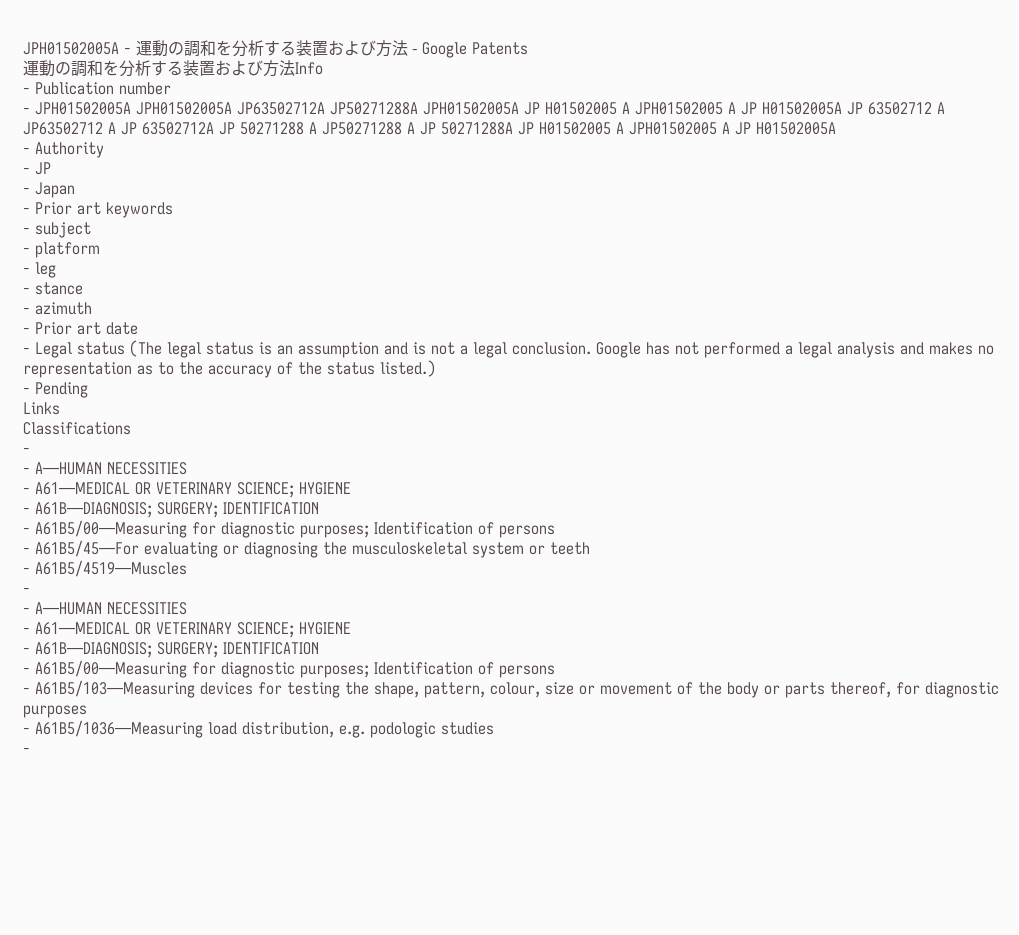JPH01502005A - 運動の調和を分析する装置および方法 - Google Patents
運動の調和を分析する装置および方法Info
- Publication number
- JPH01502005A JPH01502005A JP63502712A JP50271288A JPH01502005A JP H01502005 A JPH01502005 A JP H01502005A JP 63502712 A JP63502712 A JP 63502712A JP 50271288 A JP50271288 A JP 50271288A JP H01502005 A JPH01502005 A JP H01502005A
- Authority
- JP
- Japan
- Prior art keywords
- subject
- platform
- leg
- stance
- azimuth
- Prior art date
- Legal status (The legal status is an assumption and is not a legal conclusion. Google has not performed a legal analysis and makes no representation as to the accuracy of the status listed.)
- Pending
Links
Classifications
-
- A—HUMAN NECESSITIES
- A61—MEDICAL OR VETERINARY SCIENCE; HYGIENE
- A61B—DIAGNOSIS; SURGERY; IDENTIFICATION
- A61B5/00—Measuring for diagnostic purposes; Identification of persons
- A61B5/45—For evaluating or diagnosing the musculoskeletal system or teeth
- A61B5/4519—Muscles
-
- A—HUMAN NECESSITIES
- A61—MEDICAL OR VETERINARY SCIENCE; HYGIENE
- A61B—DIAGNOSIS; SURGERY; IDENTIFICATION
- A61B5/00—Measuring for diagnostic purposes; Identification of persons
- A61B5/103—Measuring devices for testing the shape, pattern, colour, size or movement of the body or parts thereof, for diagnostic purposes
- A61B5/1036—Measuring load distribution, e.g. podologic studies
-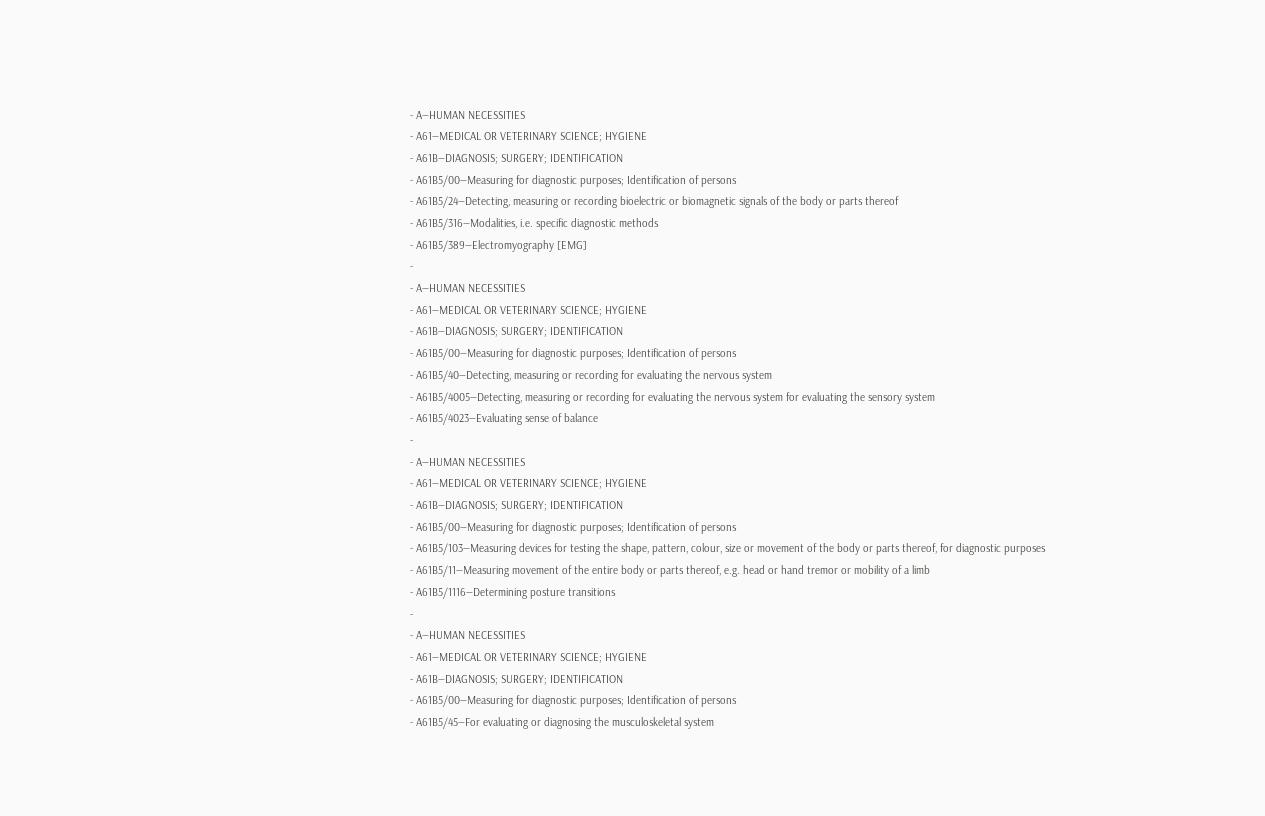- A—HUMAN NECESSITIES
- A61—MEDICAL OR VETERINARY SCIENCE; HYGIENE
- A61B—DIAGNOSIS; SURGERY; IDENTIFICATION
- A61B5/00—Measuring for diagnostic purposes; Identification of persons
- A61B5/24—Detecting, measuring or recording bioelectric or biomagnetic signals of the body or parts thereof
- A61B5/316—Modalities, i.e. specific diagnostic methods
- A61B5/389—Electromyography [EMG]
-
- A—HUMAN NECESSITIES
- A61—MEDICAL OR VETERINARY SCIENCE; HYGIENE
- A61B—DIAGNOSIS; SURGERY; IDENTIFICATION
- A61B5/00—Measuring for diagnostic purposes; Identification of persons
- A61B5/40—Detecting, measuring or recording for evaluating the nervous system
- A61B5/4005—Detecting, measuring or recording for evaluating the nervous system for evaluating the sensory system
- A61B5/4023—Evaluating sense of balance
-
- A—HUMAN NECESSITIES
- A61—MEDICAL OR VETERINARY SCIENCE; HYGIENE
- A61B—DIAGNOSIS; SURGERY; IDENTIFICATION
- A61B5/00—Measuring for diagnostic purposes; Identification of persons
- A61B5/103—Measuring devices for testing the shape, pattern, colour, size or movement of the body or parts thereof, for diagnostic purposes
- A61B5/11—Measuring movement of the entire body or parts thereof, e.g. head or hand tremor or mobility of a limb
- A61B5/1116—Determining posture transitions
-
- A—HUMAN NECESSITIES
- A61—MEDICAL OR VETERINARY SCIENCE; HYGIENE
- A61B—DIAGNOSIS; SURGERY; IDENTIFICATION
- A61B5/00—Measuring for diagnostic purposes; Identification of persons
- A61B5/45—For evaluating or diagnosing the musculoskeletal system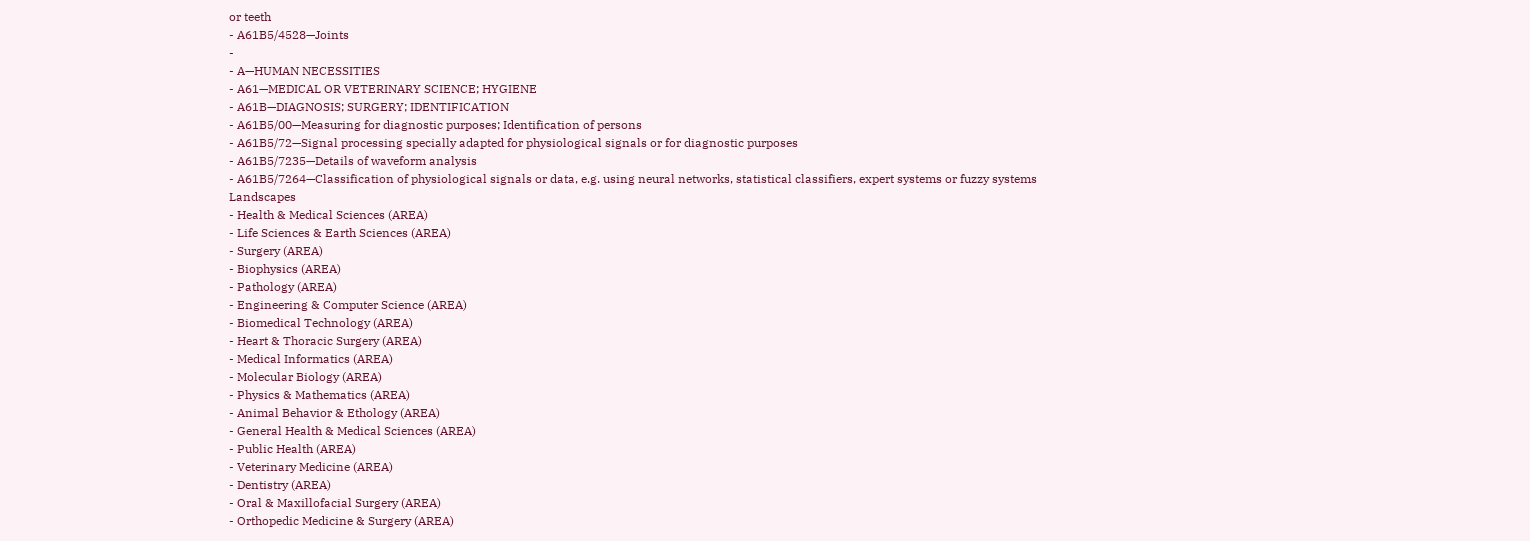or teeth
- A61B5/4528—Joints
-
- A—HUMAN NECESSITIES
- A61—MEDICAL OR VETERINARY SCIENCE; HYGIENE
- A61B—DIAGNOSIS; SURGERY; IDENTIFICATION
- A61B5/00—Measuring for diagnostic purposes; Identification of persons
- A61B5/72—Signal processing specially adapted for physiological signals or for diagnostic purposes
- A61B5/7235—Details of waveform analysis
- A61B5/7264—Classification of physiological signals or data, e.g. using neural networks, statistical classifiers, expert systems or fuzzy systems
Landscapes
- Health & Medical Sciences (AREA)
- Life Sciences & Earth Sciences (AREA)
- Surgery (AREA)
- Biophysics (AREA)
- Pathology (AREA)
- Engineering & Computer Science (AREA)
- Biomedical Technology (AREA)
- Heart & Thoracic Surgery (AREA)
- Medical Informatics (AREA)
- Molecular Biology (AREA)
- Physics & Mathematics (AREA)
- Animal Behavior & Ethology (AREA)
- General Health & Medical Sciences (AREA)
- Public Health (AREA)
- Veterinary Medicine (AREA)
- Dentistry (AREA)
- Oral & Maxillofacial Surgery (AREA)
- Orthopedic Medicine & Surgery (AREA)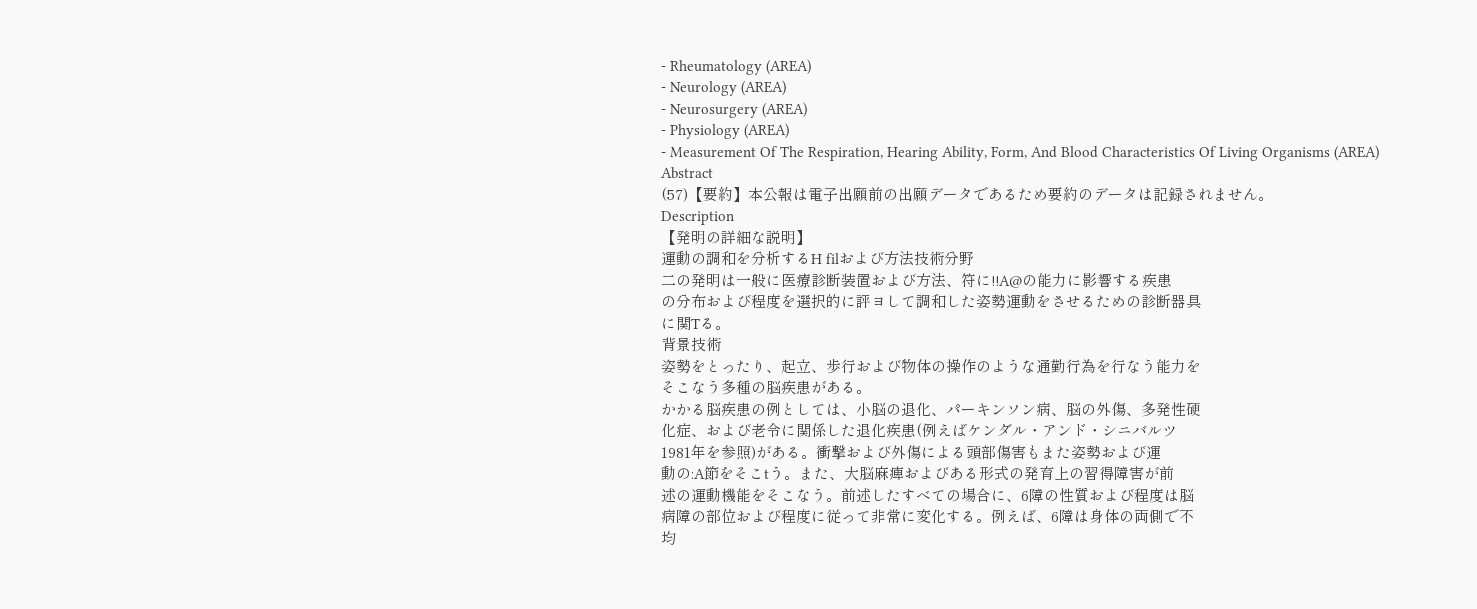- Rheumatology (AREA)
- Neurology (AREA)
- Neurosurgery (AREA)
- Physiology (AREA)
- Measurement Of The Respiration, Hearing Ability, Form, And Blood Characteristics Of Living Organisms (AREA)
Abstract
(57)【要約】本公報は電子出願前の出願データであるため要約のデータは記録されません。
Description
【発明の詳細な説明】
運動の調和を分析するH filおよび方法技術分野
二の発明は一般に医療診断装置および方法、符に!!A@の能力に影響する疾患
の分布および程度を選択的に評ヨして調和した姿勢運動をさせるための診断器具
に関Tる。
背景技術
姿勢をとったり、起立、歩行および物体の操作のような通勤行為を行なう能力を
そこなう多種の脳疾患がある。
かかる脳疾患の例としては、小脳の退化、パーキンソン病、脳の外傷、多発性硬
化症、および老令に関係した退化疾患(例えばケンダル・アンド・シニバルツ
1981年を参照)がある。衝撃および外傷による頭部傷害もまた姿勢および運
動の:A節をそこtう。また、大脳麻痺およびある形式の発育上の習得障害が前
述の運動機能をそこなう。前述したすべての場合に、6障の性質および程度は脳
病障の部位および程度に従って非常に変化する。例えば、6障は身体の両側で不
均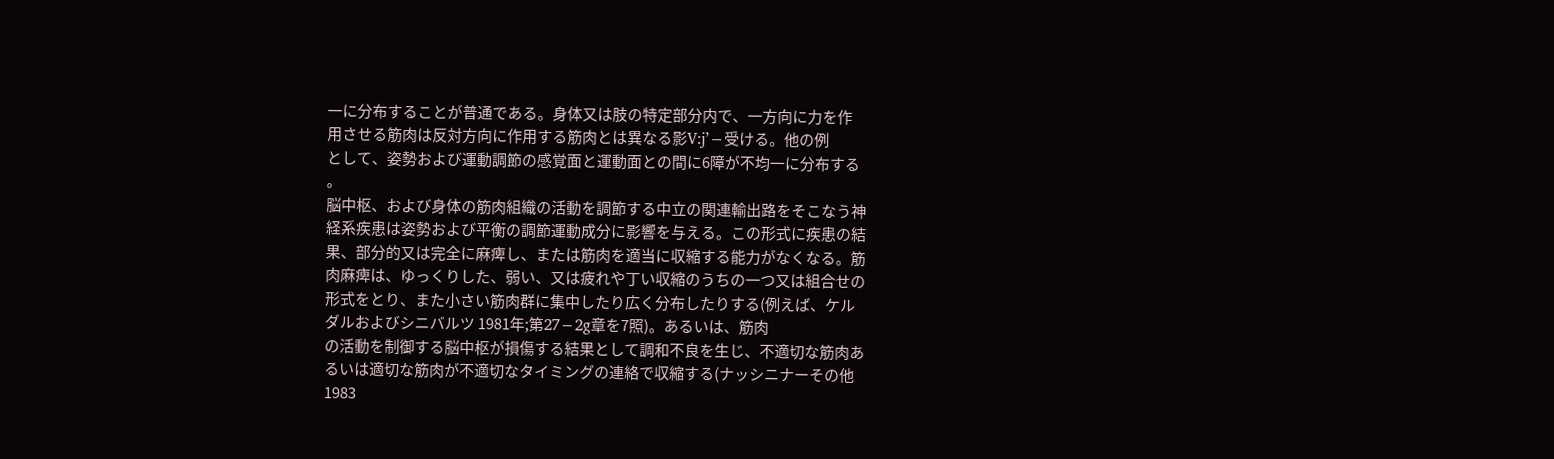一に分布することが普通である。身体又は肢の特定部分内で、一方向に力を作
用させる筋肉は反対方向に作用する筋肉とは異なる影V:j’−受ける。他の例
として、姿勢および運動調節の感覚面と運動面との間に6障が不均一に分布する
。
脳中枢、および身体の筋肉組織の活動を調節する中立の関連輸出路をそこなう神
経系疾患は姿勢および平衡の調節運動成分に影響を与える。この形式に疾患の結
果、部分的又は完全に麻痺し、または筋肉を適当に収縮する能力がなくなる。筋
肉麻痺は、ゆっくりした、弱い、又は疲れや丁い収縮のうちの一つ又は組合せの
形式をとり、また小さい筋肉群に集中したり広く分布したりする(例えば、ケル
ダルおよびシニバルツ 1981年;第27−2g章を7照)。あるいは、筋肉
の活動を制御する脳中枢が損傷する結果として調和不良を生じ、不適切な筋肉あ
るいは適切な筋肉が不適切なタイミングの連絡で収縮する(ナッシニナーその他
1983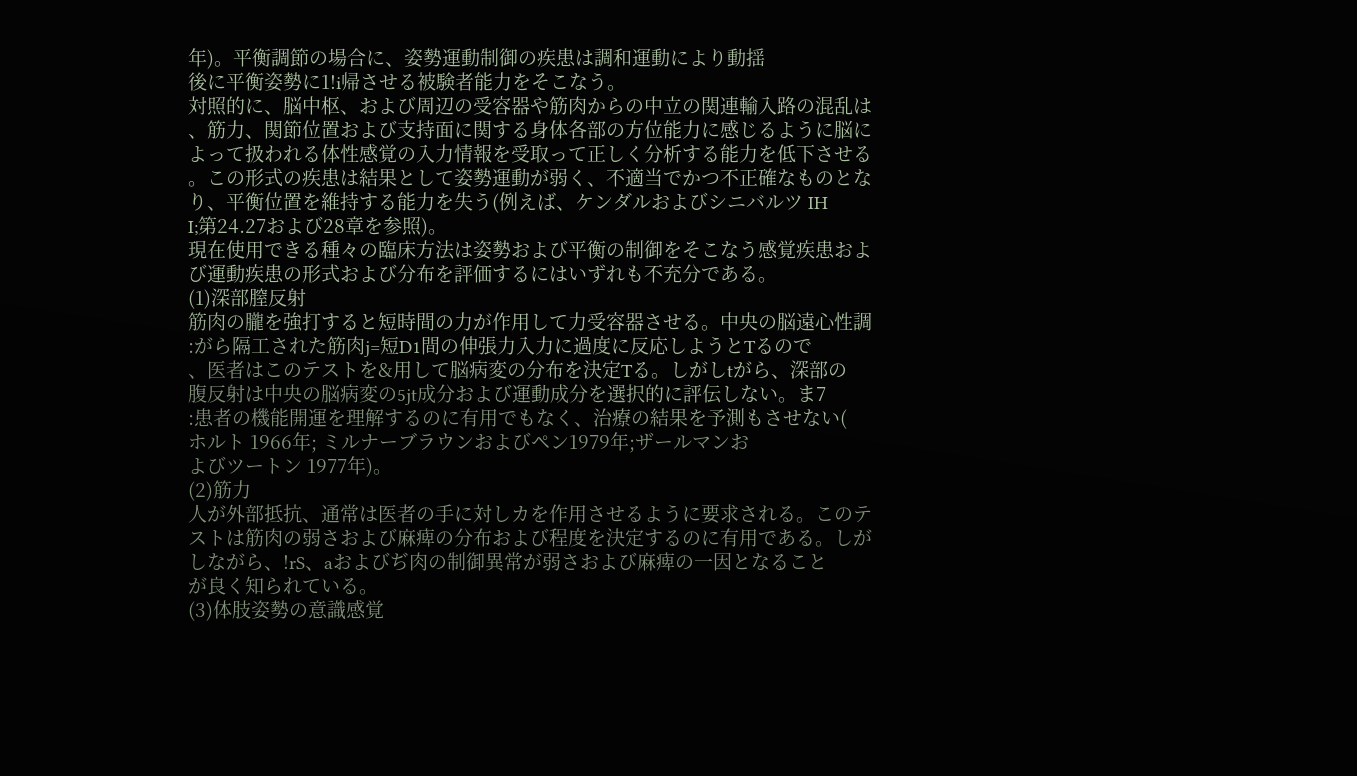年)。平衡調節の場合に、姿勢運動制御の疾患は調和運動により動揺
後に平衡姿勢に1!i帰させる被験者能力をそこなう。
対照的に、脳中枢、および周辺の受容器や筋肉からの中立の関連輸入路の混乱は
、筋力、関節位置および支持面に関する身体各部の方位能力に感じるように脳に
よって扱われる体性感覚の入力情報を受取って正しく分析する能力を低下させる
。この形式の疾患は結果として姿勢運動が弱く、不適当でかつ不正確なものとな
り、平衡位置を維持する能力を失う(例えば、ケンダルおよびシニバルツ IH
I;第24.27および28章を参照)。
現在使用できる種々の臨床方法は姿勢および平衡の制御をそこなう感覚疾患およ
び運動疾患の形式および分布を評価するにはいずれも不充分である。
(1)深部膣反射
筋肉の朧を強打すると短時間の力が作用して力受容器させる。中央の脳遠心性調
:がら隔工された筋肉j=短D1間の伸張力入力に過度に反応しようとTるので
、医者はこのテストを&用して脳病変の分布を決定Tる。しがしtがら、深部の
腹反射は中央の脳病変の5jt成分および運動成分を選択的に評伝しない。ま7
:患者の機能開運を理解するのに有用でもなく、治療の結果を予測もさせない(
ホルト 1966年; ミルナーブラウンおよびペン1979年;ザールマンお
よびツートン 1977年)。
(2)筋力
人が外部抵抗、通常は医者の手に対しカを作用させるように要求される。このテ
ストは筋肉の弱さおよび麻痺の分布および程度を決定するのに有用である。しが
しながら、!rS、aおよびぢ肉の制御異常が弱さおよび麻痺の一因となること
が良く知られている。
(3)体肢姿勢の意識感覚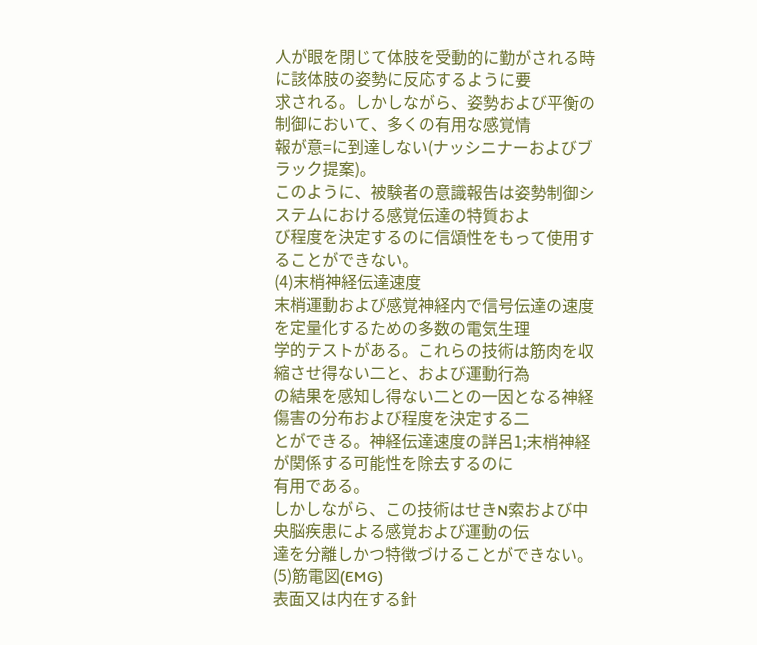人が眼を閉じて体肢を受動的に勤がされる時に該体肢の姿勢に反応するように要
求される。しかしながら、姿勢および平衡の制御において、多くの有用な感覚情
報が意=に到達しない(ナッシニナーおよびブラック提案)。
このように、被験者の意識報告は姿勢制御システムにおける感覚伝達の特質およ
び程度を決定するのに信頌性をもって使用することができない。
(4)末梢神経伝達速度
末梢運動および感覚神経内で信号伝達の速度を定量化するための多数の電気生理
学的テストがある。これらの技術は筋肉を収縮させ得ない二と、および運動行為
の結果を感知し得ない二との一因となる神経傷害の分布および程度を決定する二
とができる。神経伝達速度の詳呂1;末梢神経が関係する可能性を除去するのに
有用である。
しかしながら、この技術はせきN索および中央脳疾患による感覚および運動の伝
達を分離しかつ特徴づけることができない。
(5)筋電図(EMG)
表面又は内在する針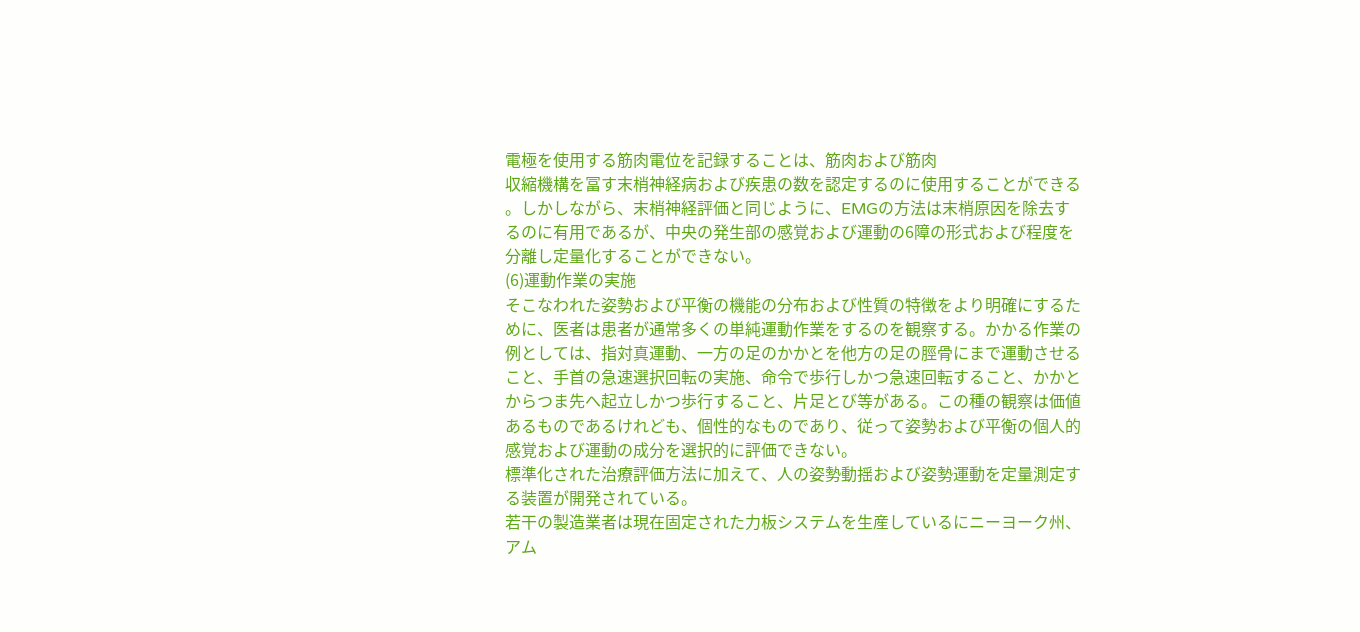電極を使用する筋肉電位を記録することは、筋肉および筋肉
収縮機構を冨す末梢神経病および疾患の数を認定するのに使用することができる
。しかしながら、末梢神経評価と同じように、EMGの方法は末梢原因を除去す
るのに有用であるが、中央の発生部の感覚および運動の6障の形式および程度を
分離し定量化することができない。
(6)運動作業の実施
そこなわれた姿勢および平衡の機能の分布および性質の特徴をより明確にするた
めに、医者は患者が通常多くの単純運動作業をするのを観察する。かかる作業の
例としては、指対真運動、一方の足のかかとを他方の足の脛骨にまで運動させる
こと、手首の急速選択回転の実施、命令で歩行しかつ急速回転すること、かかと
からつま先へ起立しかつ歩行すること、片足とび等がある。この種の観察は価値
あるものであるけれども、個性的なものであり、従って姿勢および平衡の個人的
感覚および運動の成分を選択的に評価できない。
標準化された治療評価方法に加えて、人の姿勢動揺および姿勢運動を定量測定す
る装置が開発されている。
若干の製造業者は現在固定された力板システムを生産しているにニーヨーク州、
アム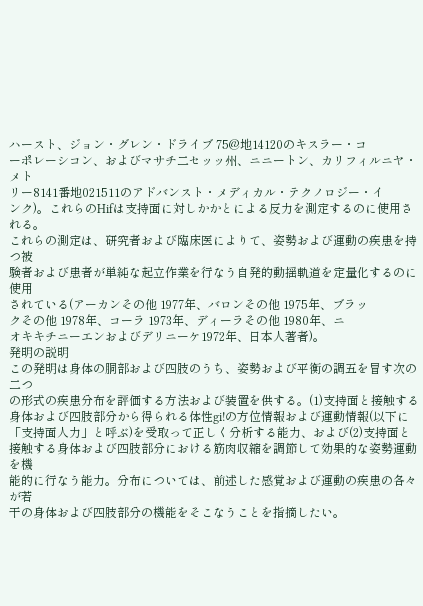ハースト、ジョン・グレン・ドライブ 75@地14120のキスラー・コ
ーポレーシコン、およびマサチ二セッッ州、ニニートン、カリフィルニヤ・メト
リー8141番地021511のアドバンスト・メディカル・テクノロジー・イ
ンク)。これらのHifは支持面に対しかかとによる反力を測定するのに使用さ
れる。
これらの測定は、研究者および臨床医によりて、姿勢および運動の疾患を持つ被
験者および患者が単純な起立作業を行なう自発的動揺軌道を定量化するのに使用
されている(アーカンその他 1977年、バロンその他 1975年、ブラッ
クその他 1978年、コーラ 1973年、ディーラその他 1980年、ニ
オキキチニーエンおよびデリニーケ1972年、日本人著者)。
発明の説明
この発明は身体の胴部および四肢のうち、姿勢および平衡の調五を冒す次の二つ
の形式の疾患分布を評価する方法および装置を供する。(1)支持面と接触する
身体および四肢部分から得られる体性gi!の方位情報および運動情報(以下に
「支持面人力」と呼ぶ)を受取って正しく分析する能力、および(2)支持面と
接触する身体および四肢部分における筋肉収縮を調節して効果的な姿勢運動を機
能的に行なう能力。分布については、前述した感覚および運動の疾患の各々が若
干の身体および四肢部分の機能をそこなうことを指摘したい。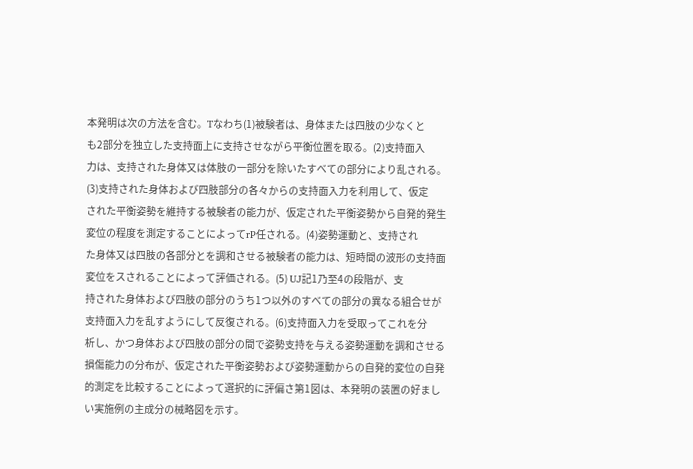本発明は次の方法を含む。Tなわち(1)被験者は、身体または四肢の少なくと
も2部分を独立した支持面上に支持させながら平衡位置を取る。(2)支持面入
力は、支持された身体又は体肢の一部分を除いたすべての部分により乱される。
(3)支持された身体および四肢部分の各々からの支持面入力を利用して、仮定
された平衡姿勢を維持する被験者の能力が、仮定された平衡姿勢から自発的発生
変位の程度を測定することによってrP任される。(4)姿勢運動と、支持され
た身体又は四肢の各部分とを調和させる被験者の能力は、短時間の波形の支持面
変位をスされることによって評価される。(5) UJ記1乃至4の段階が、支
持された身体および四肢の部分のうち1つ以外のすべての部分の異なる組合せが
支持面入力を乱すようにして反復される。(6)支持面入力を受取ってこれを分
析し、かつ身体および四肢の部分の間で姿勢支持を与える姿勢運動を調和させる
損傷能力の分布が、仮定された平衡姿勢および姿勢運動からの自発的変位の自発
的測定を比較することによって選択的に評偏さ第1図は、本発明の装置の好まし
い実施例の主成分の械略図を示す。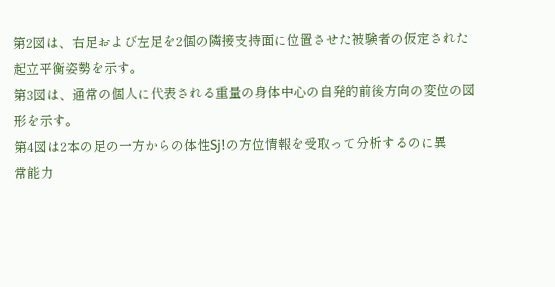第2図は、右足および左足を2個の隣接支持面に位置させた被験者の仮定された
起立平衡姿勢を示す。
第3図は、通常の個人に代表される重量の身体中心の自発的前後方向の変位の図
形を示す。
第4図は2本の足の一方からの体性Sj!の方位情報を受取って分析するのに異
常能力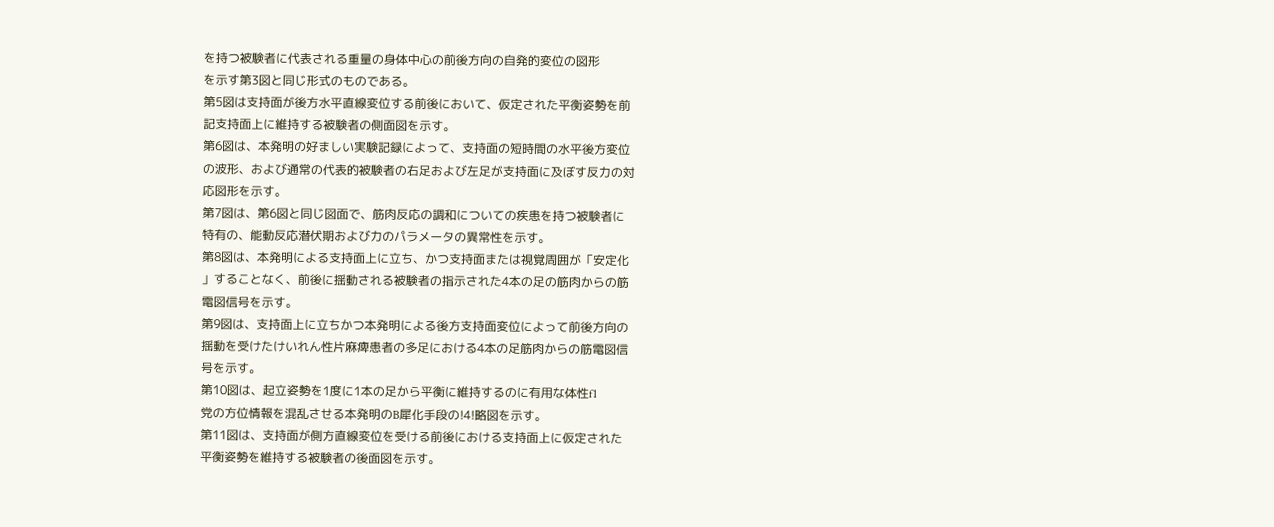を持つ被験者に代表される重量の身体中心の前後方向の自発的変位の図形
を示す第3図と同じ形式のものである。
第5図は支持面が後方水平直線変位する前後において、仮定された平衡姿勢を前
記支持面上に維持する被験者の側面図を示す。
第6図は、本発明の好ましい実験記録によって、支持面の短時間の水平後方変位
の波形、および通常の代表的被験者の右足および左足が支持面に及ぼす反力の対
応図形を示す。
第7図は、第6図と同じ図面で、筋肉反応の調和についての疾患を持つ被験者に
特有の、能動反応潜伏期および力のパラメータの異常性を示す。
第8図は、本発明による支持面上に立ち、かつ支持面または視覚周囲が「安定化
」することなく、前後に揺動される被験者の指示された4本の足の筋肉からの筋
電図信号を示す。
第9図は、支持面上に立ちかつ本発明による後方支持面変位によって前後方向の
揺動を受けたけいれん性片麻痺患者の多足における4本の足筋肉からの筋電図信
号を示す。
第10図は、起立姿勢を1度に1本の足から平衡に維持するのに有用な体性f1
党の方位情報を混乱させる本発明のB犀化手段の!4!略図を示す。
第11図は、支持面が側方直線変位を受ける前後における支持面上に仮定された
平衡姿勢を維持する被験者の後面図を示す。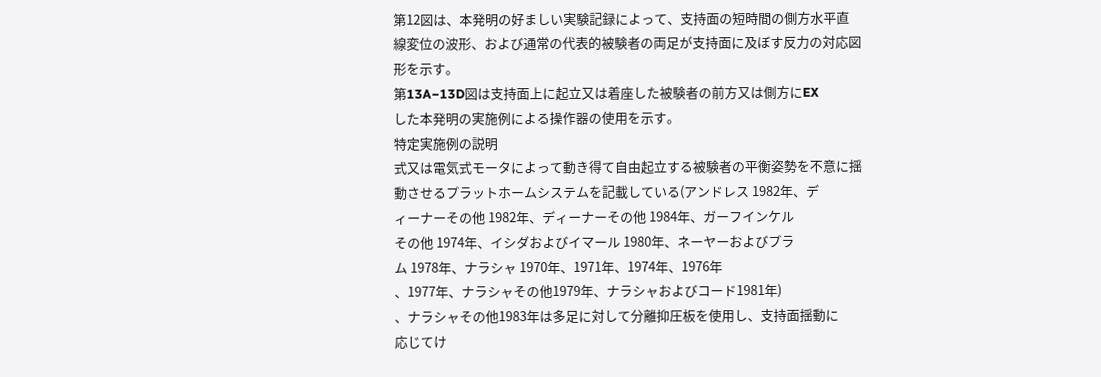第12図は、本発明の好ましい実験記録によって、支持面の短時間の側方水平直
線変位の波形、および通常の代表的被験者の両足が支持面に及ぼす反力の対応図
形を示す。
第13A−13D図は支持面上に起立又は着座した被験者の前方又は側方にEX
した本発明の実施例による操作器の使用を示す。
特定実施例の説明
式又は電気式モータによって動き得て自由起立する被験者の平衡姿勢を不意に揺
動させるプラットホームシステムを記載している(アンドレス 1982年、デ
ィーナーその他 1982年、ディーナーその他 1984年、ガーフインケル
その他 1974年、イシダおよびイマール 1980年、ネーヤーおよびプラ
ム 1978年、ナラシャ 1970年、1971年、1974年、1976年
、1977年、ナラシャその他1979年、ナラシャおよびコード1981年)
、ナラシャその他1983年は多足に対して分離抑圧板を使用し、支持面揺動に
応じてけ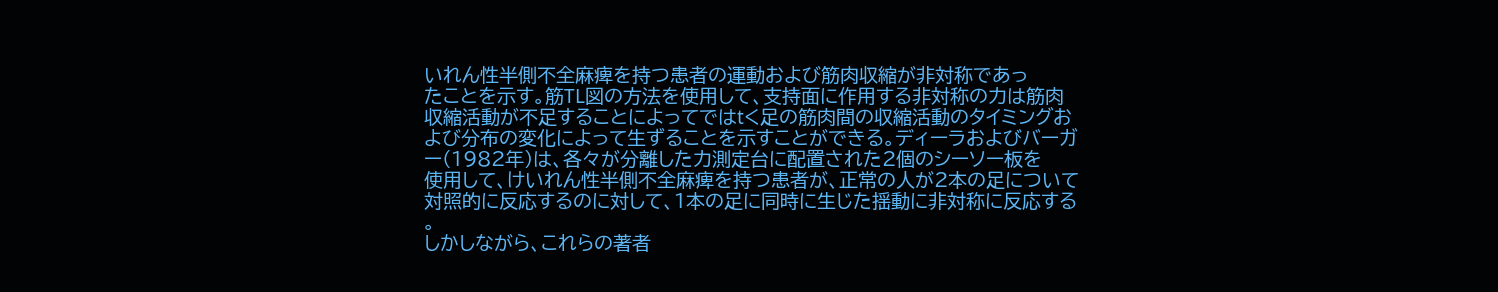いれん性半側不全麻痺を持つ患者の運動および筋肉収縮が非対称であっ
たことを示す。筋TL図の方法を使用して、支持面に作用する非対称の力は筋肉
収縮活動が不足することによってではtく足の筋肉間の収縮活動のタイミングお
よび分布の変化によって生ずることを示すことができる。ディーラおよびバーガ
ー(1982年)は、各々が分離した力測定台に配置された2個のシーソー板を
使用して、けいれん性半側不全麻痺を持つ患者が、正常の人が2本の足について
対照的に反応するのに対して、1本の足に同時に生じた揺動に非対称に反応する
。
しかしながら、これらの著者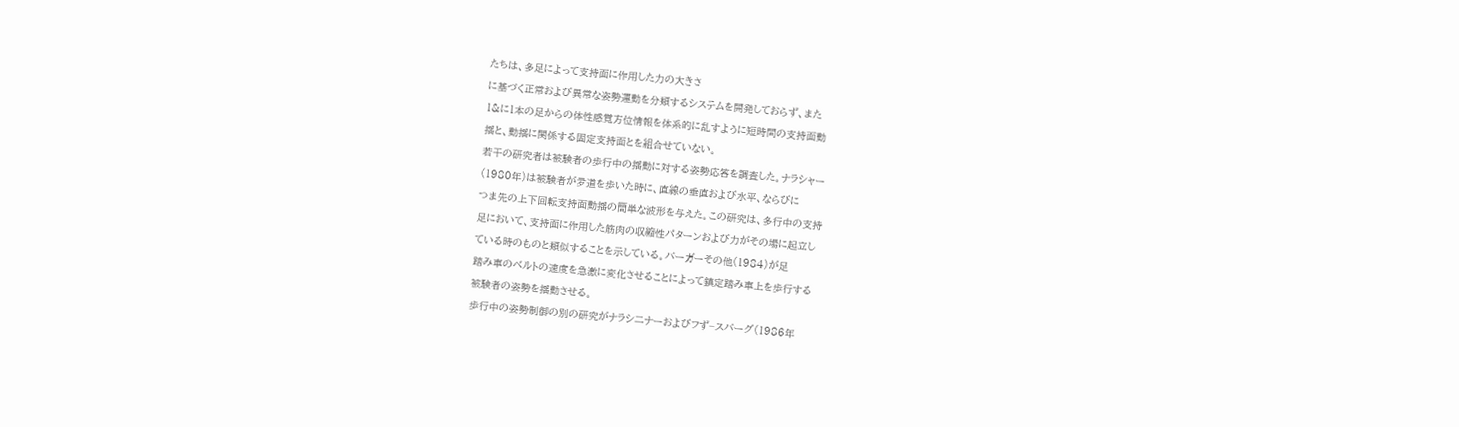たちは、多足によって支持面に作用した力の大きさ
に基づく正常および異常な姿勢運動を分類するシステムを開発しておらず、また
1&に1本の足からの体性感覚方位情報を体系的に乱すように短時間の支持面動
揺と、動揺に関係する固定支持面とを組合せていない。
若干の研究者は被験者の歩行中の揺動に対する姿勢応答を調査した。ナラシャー
(1980年)は被験者が夛道を歩いた時に、直線の垂直および水平、ならびに
つま先の上下回転支持面動揺の簡単な波形を与えた。この研究は、多行中の支持
足において、支持面に作用した筋肉の収縮性パターンおよび力がその場に起立し
ている時のものと類似することを示している。バーガーその他(1984)が足
踏み車のベルトの速度を急激に変化させることによって鎮定踏み車上を歩行する
被験者の姿勢を揺動させる。
歩行中の姿勢制御の別の研究がナラシ二ナーおよびフず−スバーグ(1986年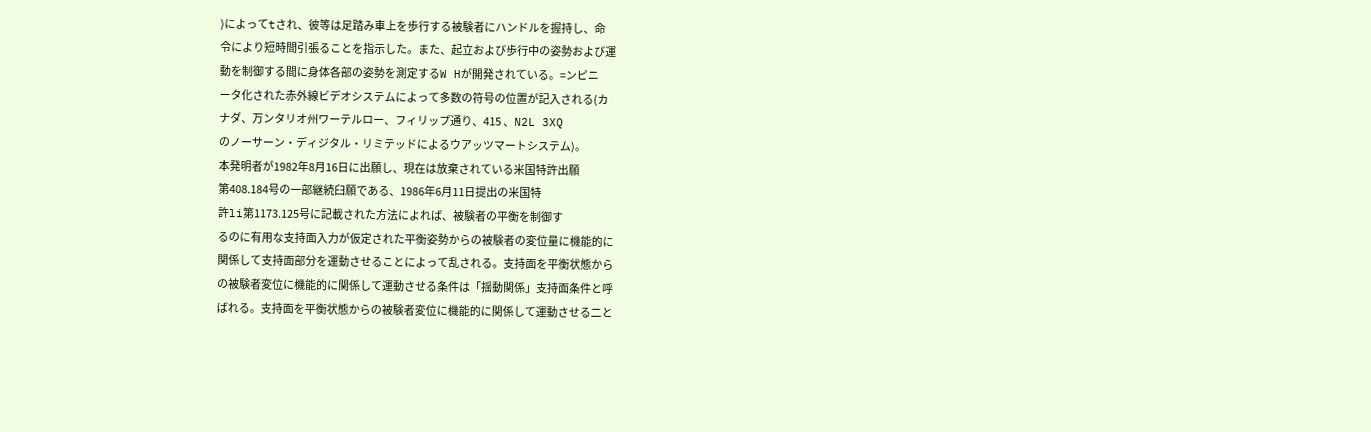)によってtされ、彼等は足踏み車上を歩行する被験者にハンドルを握持し、命
令により短時間引張ることを指示した。また、起立および歩行中の姿勢および運
動を制御する間に身体各部の姿勢を測定するW Hが開発されている。=ンピニ
ータ化された赤外線ビデオシステムによって多数の符号の位置が記入される(カ
ナダ、万ンタリオ州ワーテルロー、フィリップ通り、415 、N2L 3XQ
のノーサーン・ディジタル・リミテッドによるウアッツマートシステム)。
本発明者が1982年8月16日に出願し、現在は放棄されている米国特許出願
第408.184号の一部継続臼願である、1986年6月11日提出の米国特
許li第1173.125号に記載された方法によれば、被験者の平衡を制御す
るのに有用な支持面入力が仮定された平衡姿勢からの被験者の変位量に機能的に
関係して支持面部分を運動させることによって乱される。支持面を平衡状態から
の被験者変位に機能的に関係して運動させる条件は「揺動関係」支持面条件と呼
ばれる。支持面を平衡状態からの被験者変位に機能的に関係して運動させる二と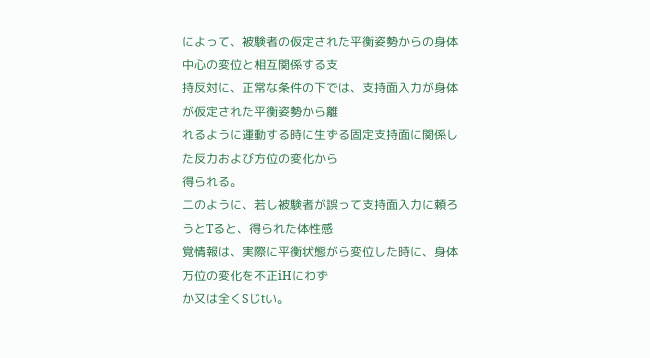によって、被験者の仮定された平衡姿勢からの身体中心の変位と相互関係する支
持反対に、正常な条件の下では、支持面入力が身体が仮定された平衡姿勢から離
れるように運動する時に生ずる固定支持面に関係した反力および方位の変化から
得られる。
二のように、若し被験者が誤って支持面入力に頼ろうとTると、得られた体性感
覚情報は、実際に平衡状態がら変位した時に、身体万位の変化を不正iHにわず
か又は全くSじtい。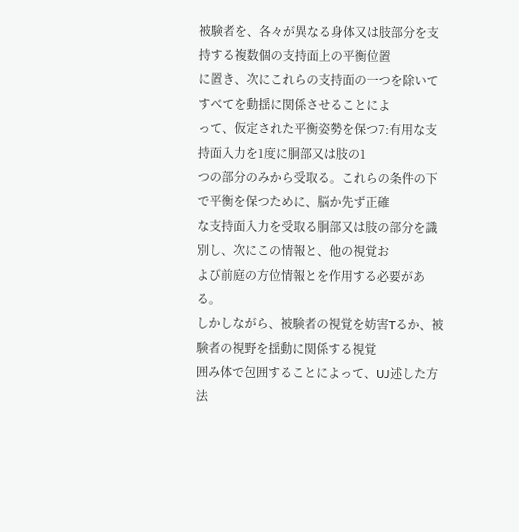被験者を、各々が異なる身体又は肢部分を支持する複数個の支持面上の平衡位置
に置き、次にこれらの支持面の一つを除いてすべてを動揺に関係させることによ
って、仮定された平衡姿勢を保つ7:有用な支持面入力を1度に胴部又は肢の1
つの部分のみから受取る。これらの条件の下で平衡を保つために、脳か先ず正確
な支持面入力を受取る胴部又は肢の部分を識別し、次にこの情報と、他の視覚お
よび前庭の方位情報とを作用する必要がある。
しかしながら、被験者の視覚を妨害Tるか、被験者の視野を揺動に関係する視覚
囲み体で包囲することによって、UJ述した方法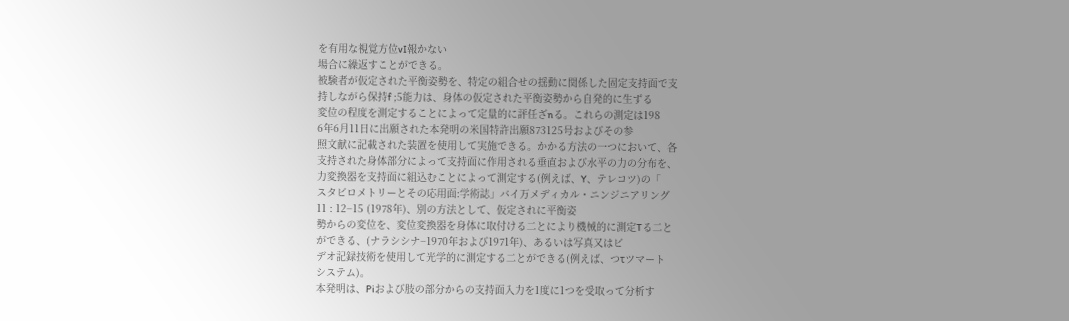を有用な視覚方位vI報かない
場合に繰返すことができる。
被験者が仮定された平衡姿勢を、特定の組合せの揺動に関係した固定支持面で支
持しながら保持f ;5能力は、身体の仮定された平衡姿勢から自発的に生ずる
変位の程度を測定することによって定量的に評任ざnる。これらの測定は198
6年6月11日に出願された本発明の米国特許出願873125号およびその参
照文献に記載された装置を使用して実施できる。かかる方法の一つにおいて、各
支持された身体部分によって支持面に作用される垂直および水平の力の分布を、
力変換器を支持面に組込むことによって測定する(例えば、Y、テレコツ)の「
スタビロメトリーとその応用面:学術誌」バイ万メディカル・ニンジニアリング
11 : 12−15 (1978年)、別の方法として、仮定されに平衡姿
勢からの変位を、変位変換器を身体に取付ける二とにより機械的に測定Tる二と
ができる、(ナラシシナ−1970年および1971年)、あるいは写真又はビ
デオ記録技術を使用して光学的に測定する二とができる(例えば、つτツマート
システム)。
本発明は、Piおよび肢の部分からの支持面入力を1度に1つを受取って分析す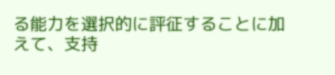る能力を選択的に評征することに加えて、支持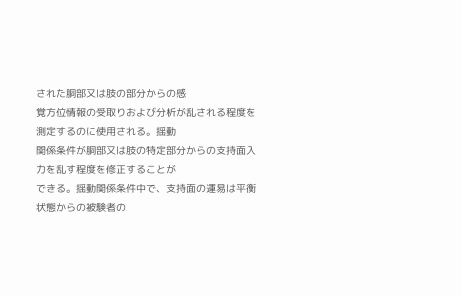された胴部又は肢の部分からの感
覚方位情報の受取りおよび分析が乱される程度を測定するのに使用される。揺動
関係条件が胴部又は肢の特定部分からの支持面入力を乱す程度を修正することが
できる。揺動関係条件中で、支持面の運易は平衡状態からの被験者の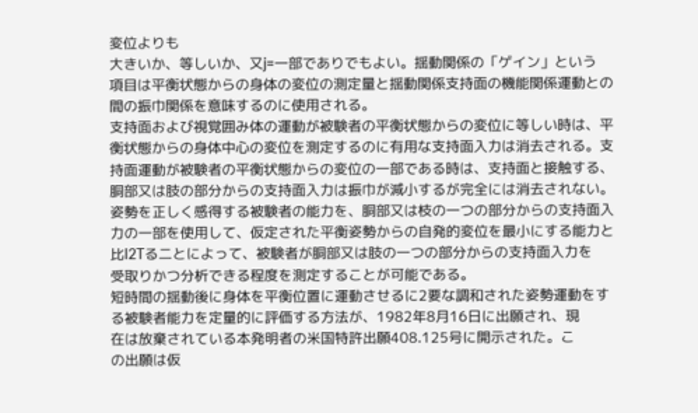変位よりも
大きいか、等しいか、又j=一部でありでもよい。揺動関係の「ゲイン」という
項目は平衡状態からの身体の変位の測定量と揺動関係支持面の機能関係運動との
間の振巾関係を意味するのに使用される。
支持面および視覚囲み体の運動が被験者の平衡状態からの変位に等しい時は、平
衡状態からの身体中心の変位を測定するのに有用な支持面入力は消去される。支
持面運動が被験者の平衡状態からの変位の一部である時は、支持面と接触する、
胴部又は肢の部分からの支持面入力は振巾が減小するが完全には消去されない。
姿勢を正しく感得する被験者の能力を、胴部又は枝の一つの部分からの支持面入
力の一部を使用して、仮定された平衡姿勢からの自発的変位を最小にする能力と
比I2Tる二とによって、被験者が胴部又は肢の一つの部分からの支持面入力を
受取りかつ分析できる程度を測定することが可能である。
短時間の揺動後に身体を平衡位置に運動させるに2要な調和された姿勢運動をす
る被験者能力を定量的に評価する方法が、1982年8月16日に出願され、現
在は放棄されている本発明者の米国特許出願408.125号に開示された。こ
の出願は仮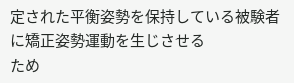定された平衡姿勢を保持している被験者に矯正姿勢運動を生じさせる
ため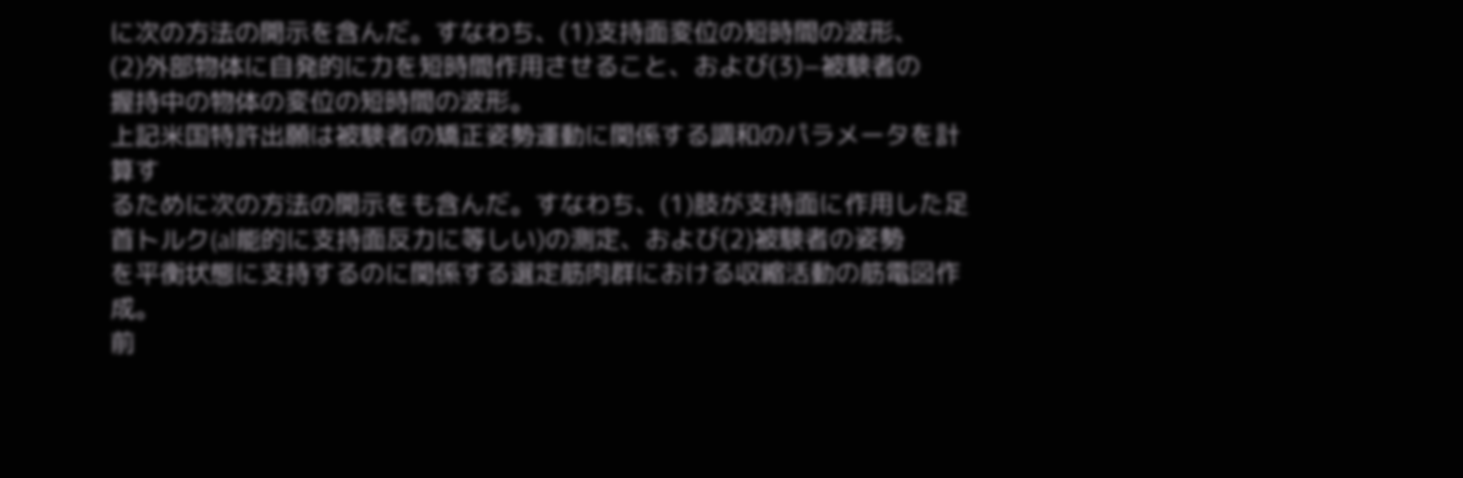に次の方法の開示を含んだ。すなわち、(1)支持面変位の短時間の波形、
(2)外部物体に自発的に力を短時間作用させること、および(3)−被験者の
握持中の物体の変位の短時間の波形。
上記米国特許出願は被験者の矯正姿勢運動に関係する調和のパラメータを計算す
るために次の方法の開示をも含んだ。すなわち、(1)肢が支持面に作用した足
首トルク(al能的に支持面反力に等しい)の測定、および(2)被験者の姿勢
を平衡状態に支持するのに関係する選定筋肉群における収縮活動の筋電図作成。
前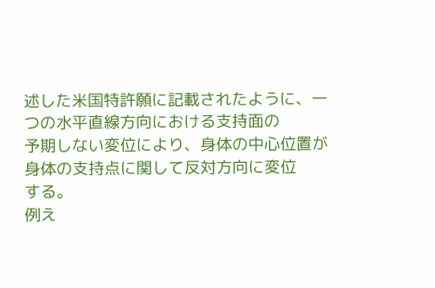述した米国特許願に記載されたように、一つの水平直線方向における支持面の
予期しない変位により、身体の中心位置が身体の支持点に関して反対方向に変位
する。
例え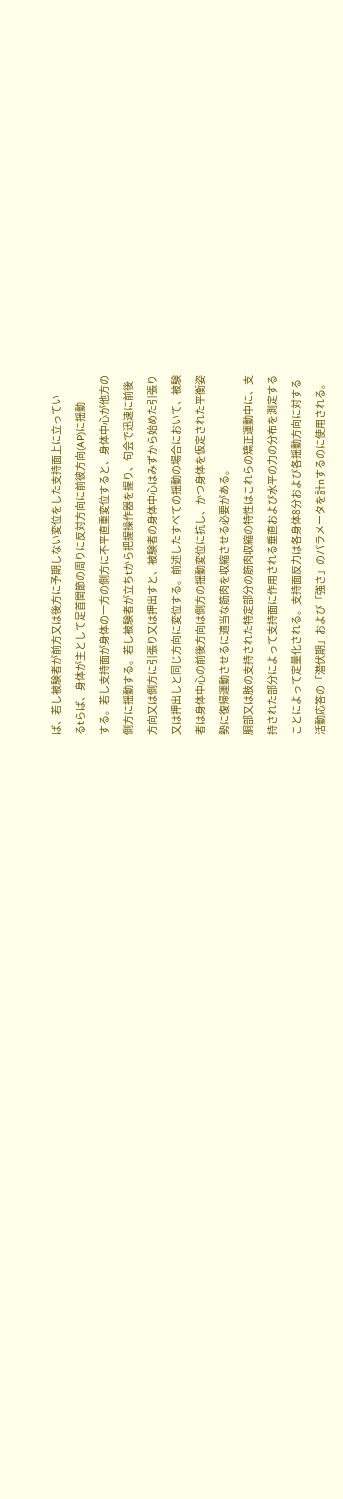ば、若し被験者が前方又は後方に予期しない変位をした支持面上に立ってい
るtらば、身体が主として足首関節の周りに反対方向に前彼方向(AP)に揺動
する。若し支持面が身体の一方の側方に不平直重変位すると、身体中心が他方の
側方に揺動する。若し被験者が立ちtから把握操作器を握り、句会で迅速に前後
方向又は側方に引張り又は押出すと、被験者の身体中心はみずから始めた引張り
又は押出しと同じ方向に変位する。前述したすべての揺動の場合において、被験
者は身体中心の前後方向は側方の揺動変位に抗し、かつ身体を仮定された平衡姿
勢に復帰運動させるに適当な筋肉を収縮させる必要がある。
胴部又は肢の支持された特定部分の筋肉収縮の特性はこれらの矯正運動中に、支
持された部分によって支持面に作用される垂直および水平の力の分布を測定する
ことによって定量化される。支持面反力は各身体8分および各揺動方向に対する
活動応答の「潜伏期」および「強さ」のパラメータを計nするのに使用される。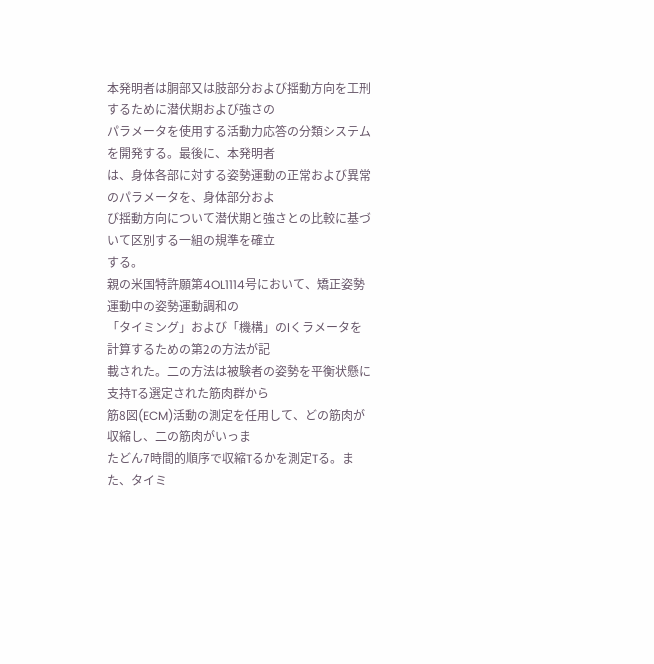本発明者は胴部又は肢部分および揺動方向を工刑するために潜伏期および強さの
パラメータを使用する活動力応答の分類システムを開発する。最後に、本発明者
は、身体各部に対する姿勢運動の正常および異常のパラメータを、身体部分およ
び揺動方向について潜伏期と強さとの比較に基づいて区別する一組の規準を確立
する。
親の米国特許願第4OL1114号において、矯正姿勢運動中の姿勢運動調和の
「タイミング」および「機構」のlくラメータを計算するための第2の方法が記
載された。二の方法は被験者の姿勢を平衡状懸に支持Tる選定された筋肉群から
筋8図(ECM)活動の測定を任用して、どの筋肉が収縮し、二の筋肉がいっま
たどん7時間的順序で収縮Tるかを測定Tる。また、タイミ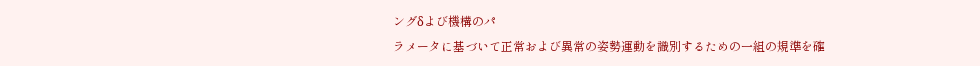ングδよび機構のパ
ラメータに基づいて正常および異常の姿勢運動を識別するための一組の規準を確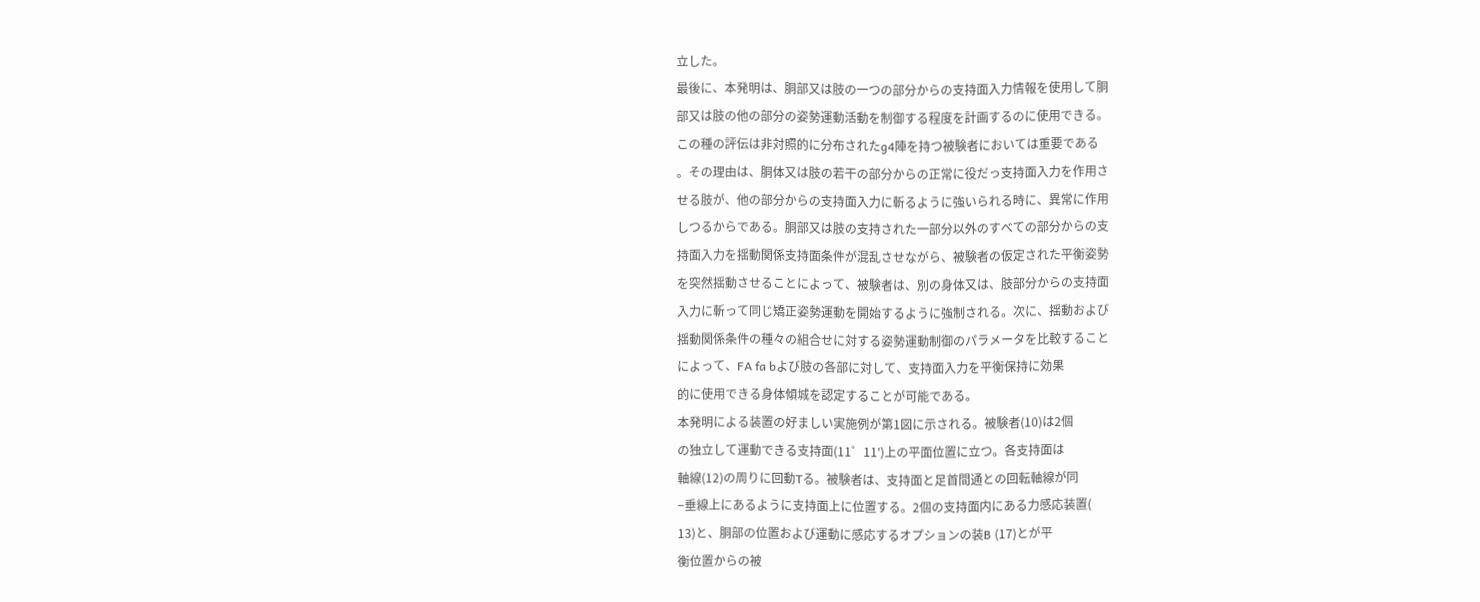立した。
最後に、本発明は、胴部又は肢の一つの部分からの支持面入力情報を使用して胴
部又は肢の他の部分の姿勢運動活動を制御する程度を計画するのに使用できる。
この種の評伝は非対照的に分布されたg4陣を持つ被験者においては重要である
。その理由は、胴体又は肢の若干の部分からの正常に役だっ支持面入力を作用さ
せる肢が、他の部分からの支持面入力に斬るように強いられる時に、異常に作用
しつるからである。胴部又は肢の支持された一部分以外のすべての部分からの支
持面入力を揺動関係支持面条件が混乱させながら、被験者の仮定された平衡姿勢
を突然揺動させることによって、被験者は、別の身体又は、肢部分からの支持面
入力に斬って同じ矯正姿勢運動を開始するように強制される。次に、揺動および
揺動関係条件の種々の組合せに対する姿勢運動制御のパラメータを比較すること
によって、FA fa bよび肢の各部に対して、支持面入力を平衡保持に効果
的に使用できる身体傾城を認定することが可能である。
本発明による装置の好ましい実施例が第1図に示される。被験者(10)は2個
の独立して運動できる支持面(11゜11′)上の平面位置に立つ。各支持面は
軸線(12)の周りに回動Tる。被験者は、支持面と足首間通との回転軸線が同
−垂線上にあるように支持面上に位置する。2個の支持面内にある力感応装置(
13)と、胴部の位置および運動に感応するオプションの装B (17)とが平
衡位置からの被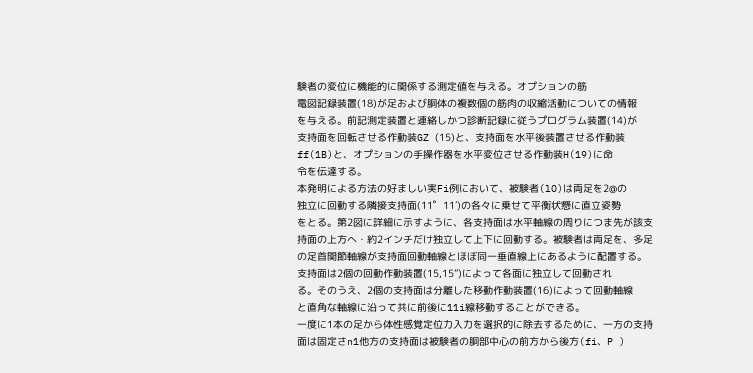験者の変位に機能的に関係する測定値を与える。オプションの筋
電図記録装置(18)が足および胴体の複数個の筋肉の収縮活動についての情報
を与える。前記測定装置と連絡しかつ診断記録に従うプログラム装置(14)が
支持面を回転させる作動装GZ (15)と、支持面を水平後装置させる作動装
ff(1B)と、オプションの手操作器を水平変位させる作動装H(19)に命
令を伝達する。
本発明による方法の好ましい実Fi例において、被験者(lO)は両足を2@の
独立に回動する隣接支持面(11゜11′)の各々に乗せて平衡状懸に直立姿勢
をとる。第2図に詳細に示すように、各支持面は水平軸線の周りにつま先が該支
持面の上方へ・約2インチだけ独立して上下に回動する。被験者は両足を、多足
の足首関節軸線が支持面回動軸線とほぼ同一垂直線上にあるように配置する。
支持面は2個の回動作動装置(15,15”)によって各面に独立して回動され
る。そのうえ、2個の支持面は分離した移動作動装置(16)によって回動軸線
と直角な軸線に沿って共に前後に11i線移動することができる。
一度に1本の足から体性感覚定位力入力を選択的に除去するために、一方の支持
面は固定さn1他方の支持面は被験者の胴部中心の前方から後方(fi、P )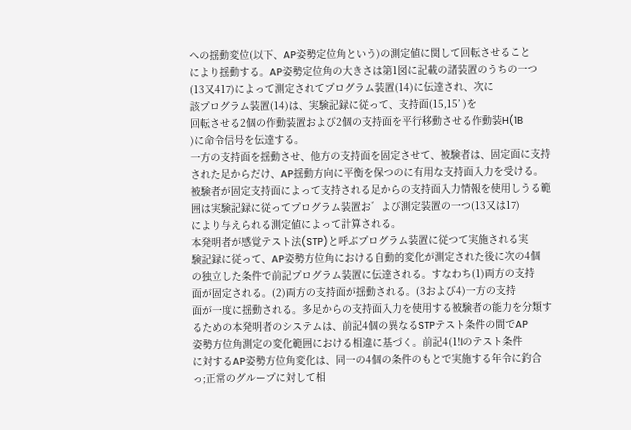への揺動変位(以下、AP姿勢定位角という)の測定値に関して回転させること
により揺動する。AP姿勢定位角の大きさは第1図に記載の諸装置のうちの一つ
(13又417)によって測定されてプログラム装置(14)に伝達され、次に
該プログラム装置(14)は、実験記録に従って、支持面(15,15’ )を
回転させる2個の作動装置および2個の支持面を平行移動させる作動装H(1B
)に命令信号を伝達する。
一方の支持面を揺動させ、他方の支持面を固定させて、被験者は、固定面に支持
された足からだけ、AP揺動方向に平衡を保つのに有用な支持面入力を受ける。
被験者が固定支持面によって支持される足からの支持面入力情報を使用しうる範
囲は実験記録に従ってプログラム装置お゛よび測定装置の一つ(13又は17)
により与えられる測定値によって計算される。
本発明者が感覚テスト法(STP)と呼ぶプログラム装置に従つて実施される実
験記録に従って、AP姿勢方位角における自動的変化が測定された後に次の4個
の独立した条件で前記プログラム装置に伝達される。すなわち(1)両方の支持
面が固定される。(2)両方の支持面が揺動される。(3および4)一方の支持
面が一度に揺動される。多足からの支持面入力を使用する被験者の能力を分類す
るための本発明者のシステムは、前記4個の異なるSTPテスト条件の間でAP
姿勢方位角測定の変化範囲における相違に基づく。前記4(1!lのテスト条件
に対するAP姿勢方位角変化は、同一の4個の条件のもとで実施する年令に釣合
っ;正常のグループに対して相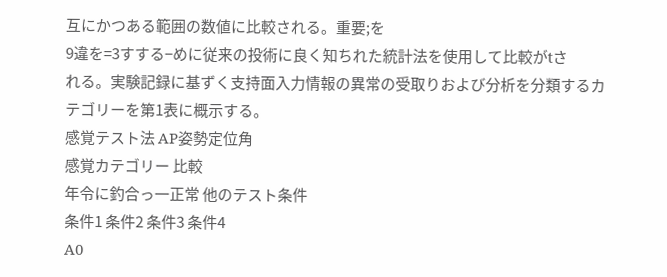互にかつある範囲の数値に比較される。重要;を
9違を=3すする−めに従来の投術に良く知ちれた統計法を使用して比較がtさ
れる。実験記録に基ずく支持面入力情報の異常の受取りおよび分析を分類するカ
テゴリーを第1表に概示する。
感覚テスト法 AP姿勢定位角
感覚カテゴリー 比較
年令に釣合っ一正常 他のテスト条件
条件1 条件2 条件3 条件4
A0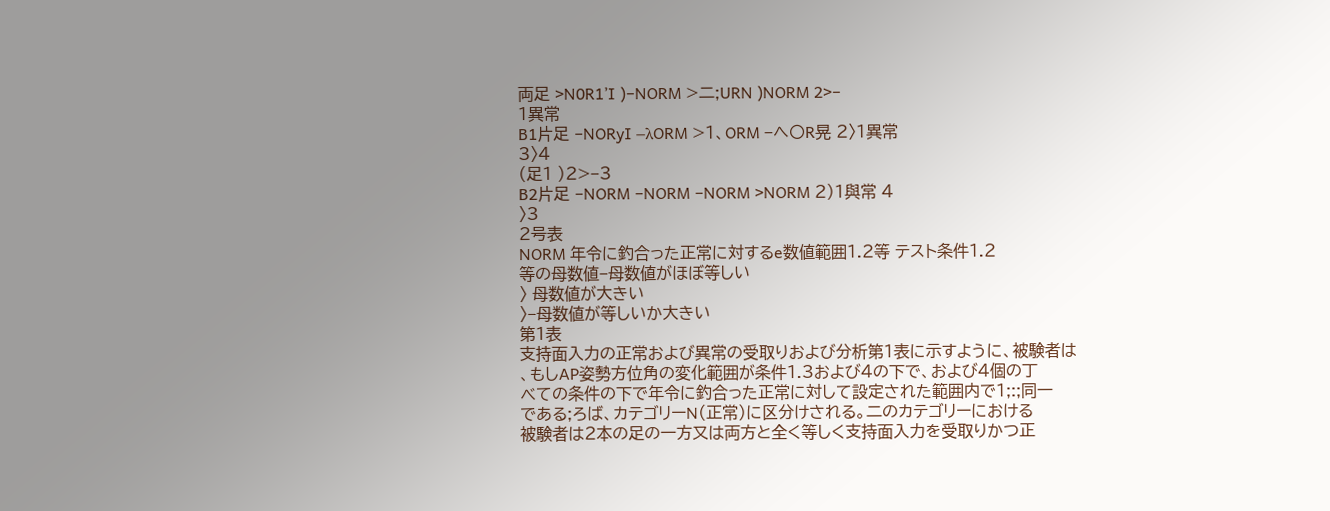両足 >N0R1’I )−NORM >二;URN )NORM 2>−
1異常
B1片足 −NORyI −λORM >1、ORM −へ〇R晃 2〉1異常
3〉4
(足1 )2>−3
B2片足 −NORM −NORM −NORM >NORM 2)1與常 4
〉3
2号表
NORM 年令に釣合った正常に対するe数値範囲1.2等 テスト条件1.2
等の母数値−母数値がほぼ等しい
〉 母数値が大きい
〉−母数値が等しいか大きい
第1表
支持面入力の正常および異常の受取りおよび分析第1表に示すように、被験者は
、もしAP姿勢方位角の変化範囲が条件1.3および4の下で、および4個の丁
べての条件の下で年令に釣合った正常に対して設定された範囲内で1;:;同一
である;ろば、カテゴリーN(正常)に区分けされる。二のカテゴリーにおける
被験者は2本の足の一方又は両方と全く等しく支持面入力を受取りかつ正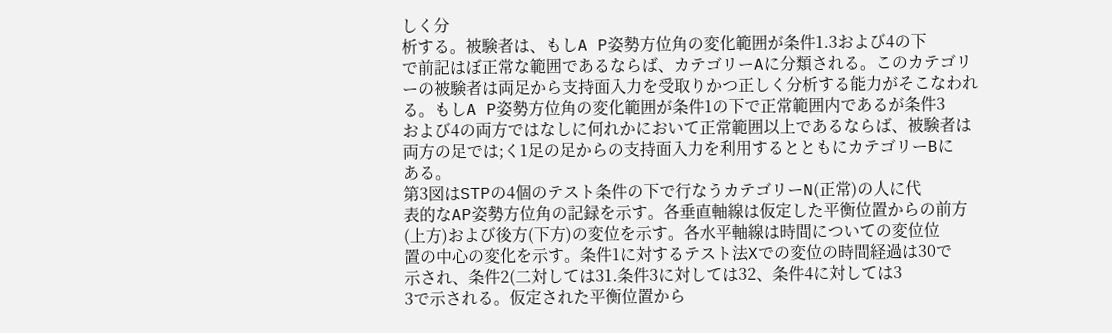しく分
析する。被験者は、もしA P姿勢方位角の変化範囲が条件1.3および4の下
で前記はぼ正常な範囲であるならば、カテゴリーAに分類される。このカテゴリ
ーの被験者は両足から支持面入力を受取りかつ正しく分析する能力がそこなわれ
る。もしA P姿勢方位角の変化範囲が条件1の下で正常範囲内であるが条件3
および4の両方ではなしに何れかにおいて正常範囲以上であるならば、被験者は
両方の足では;く1足の足からの支持面入力を利用するとともにカテゴリーBに
ある。
第3図はSTPの4個のテスト条件の下で行なうカテゴリーN(正常)の人に代
表的なAP姿勢方位角の記録を示す。各垂直軸線は仮定した平衡位置からの前方
(上方)および後方(下方)の変位を示す。各水平軸線は時間についての変位位
置の中心の変化を示す。条件1に対するテスト法Xでの変位の時間経過は30で
示され、条件2(二対しては31.条件3に対しては32、条件4に対しては3
3で示される。仮定された平衡位置から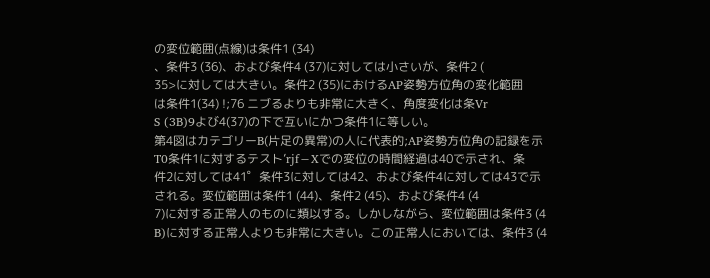の変位範囲(点線)は条件1 (34)
、条件3 (36)、および条件4 (37)に対しては小さいが、条件2 (
35>に対しては大きい。条件2 (35)におけるAP姿勢方位角の変化範囲
は条件1(34) !;76 ニブるよりも非常に大きく、角度変化は条Vr
S (3B)9よび4(37)の下で互いにかつ条件1に等しい。
第4図はカテゴリーB(片足の異常)の人に代表的;AP姿勢方位角の記録を示
T0条件1に対するテスト’rjf−Xでの変位の時間経過は40で示され、条
件2に対しては41゜条件3に対しては42、および条件4に対しては43で示
される。変位範囲は条件1 (44)、条件2 (45)、および条件4 (4
7)に対する正常人のものに類以する。しかしながら、変位範囲は条件3 (4
B)に対する正常人よりも非常に大きい。この正常人においては、条件3 (4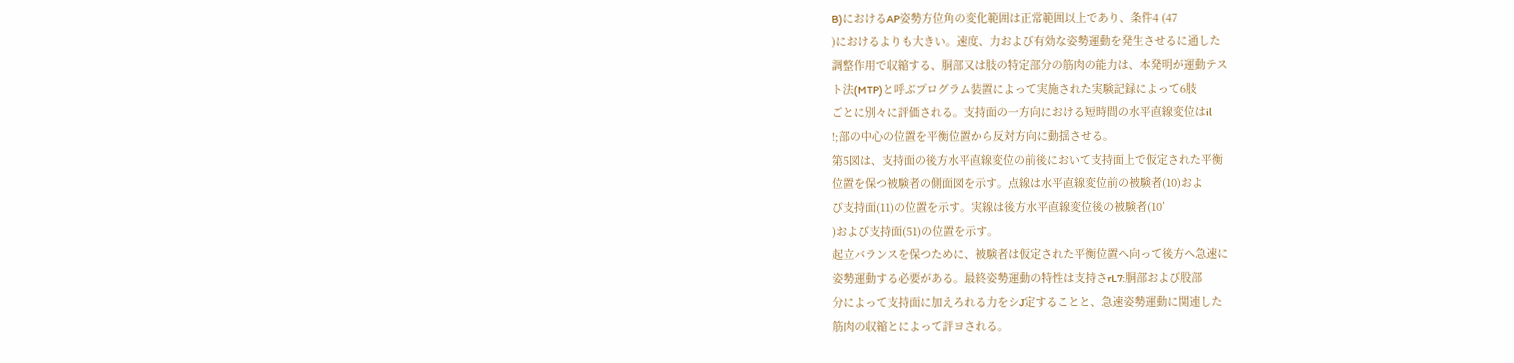B)におけるAP姿勢方位角の変化範囲は正常範囲以上であり、条件4 (47
)におけるよりも大きい。速度、力および有効な姿勢運動を発生させるに通した
調整作用で収縮する、胴部又は肢の特定部分の筋肉の能力は、本発明が運動テス
ト法(MTP)と呼ぶプログラム装置によって実施された実験記録によって6肢
ごとに別々に評価される。支持面の一方向における短時間の水平直線変位はil
!;部の中心の位置を平衡位置から反対方向に動揺させる。
第5図は、支持面の後方水平直線変位の前後において支持面上で仮定された平衡
位置を保つ被験者の側面図を示す。点線は水平直線変位前の被験者(10)およ
び支持面(11)の位置を示す。実線は後方水平直線変位後の被験者(10’
)および支持面(51)の位置を示す。
起立バランスを保つために、被験者は仮定された平衡位置へ向って後方へ急速に
姿勢運動する必要がある。最終姿勢運動の特性は支持さrL7:胴部および股部
分によって支持面に加えろれる力をシJ定することと、急速姿勢運動に関連した
筋肉の収縮とによって評ヨされる。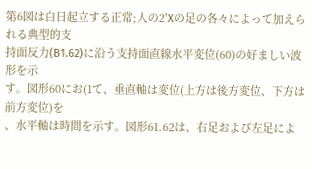第6図は白日起立する正常;人の2′Xの足の各々によって加えられる典型的支
持面反力(B1.62)に沿う支持面直線水平変位(60)の好ましい波形を示
す。図形60にお(1て、垂直軸は変位(上方は後方変位、下方は前方変位)を
、水平軸は時間を示す。図形61.62は、右足および左足によ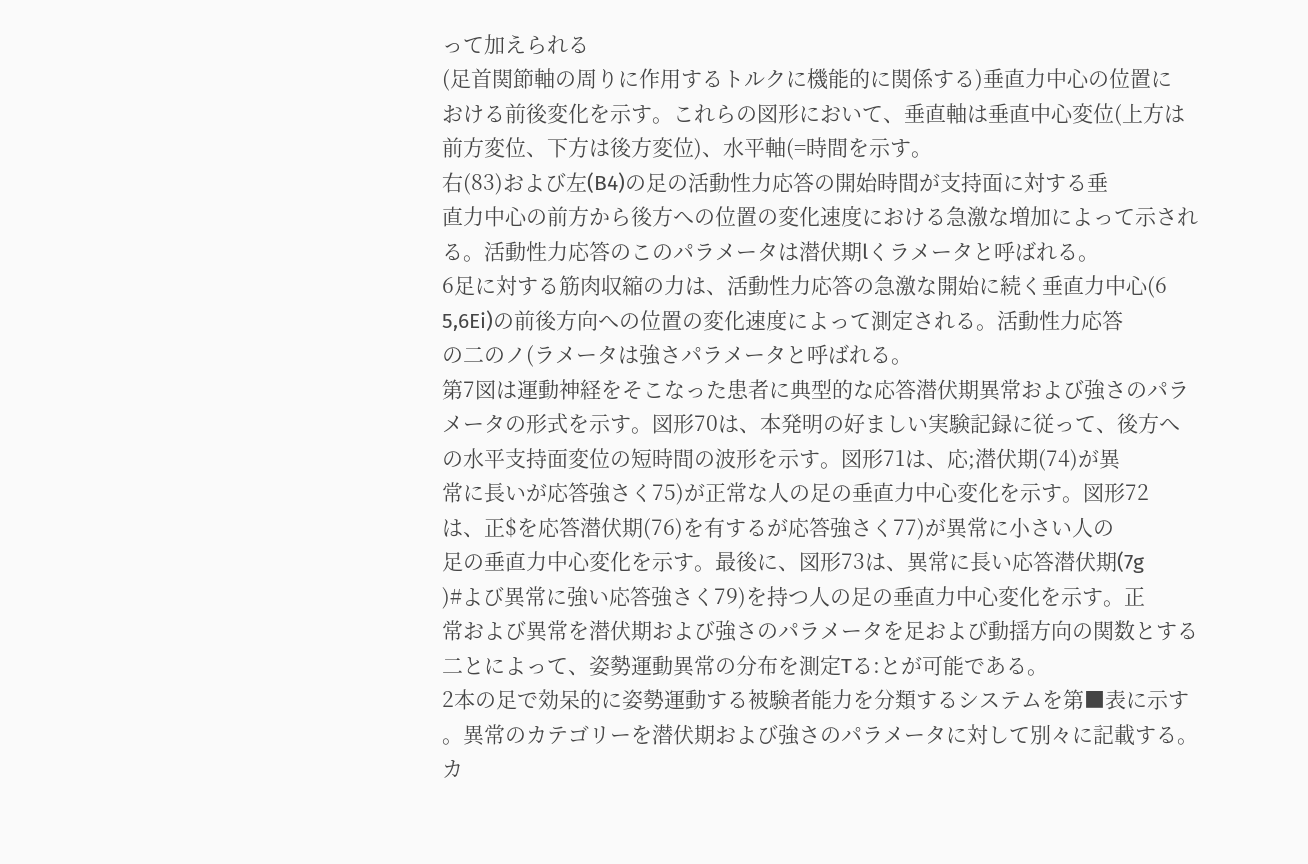って加えられる
(足首関節軸の周りに作用するトルクに機能的に関係する)垂直力中心の位置に
おける前後変化を示す。これらの図形において、垂直軸は垂直中心変位(上方は
前方変位、下方は後方変位)、水平軸(=時間を示す。
右(83)および左(B4)の足の活動性力応答の開始時間が支持面に対する垂
直力中心の前方から後方への位置の変化速度における急激な増加によって示され
る。活動性力応答のこのパラメータは潜伏期lくラメータと呼ばれる。
6足に対する筋肉収縮の力は、活動性力応答の急激な開始に続く垂直力中心(6
5,6Ei)の前後方向への位置の変化速度によって測定される。活動性力応答
の二のノ(ラメータは強さパラメータと呼ばれる。
第7図は運動神経をそこなった患者に典型的な応答潜伏期異常および強さのパラ
メータの形式を示す。図形70は、本発明の好ましい実験記録に従って、後方へ
の水平支持面変位の短時間の波形を示す。図形71は、応;潜伏期(74)が異
常に長いが応答強さく75)が正常な人の足の垂直力中心変化を示す。図形72
は、正$を応答潜伏期(76)を有するが応答強さく77)が異常に小さい人の
足の垂直力中心変化を示す。最後に、図形73は、異常に長い応答潜伏期(7g
)#よび異常に強い応答強さく79)を持つ人の足の垂直力中心変化を示す。正
常および異常を潜伏期および強さのパラメータを足および動揺方向の関数とする
二とによって、姿勢運動異常の分布を測定Tる:とが可能である。
2本の足で効呆的に姿勢運動する被験者能力を分類するシステムを第■表に示す
。異常のカテゴリーを潜伏期および強さのパラメータに対して別々に記載する。
カ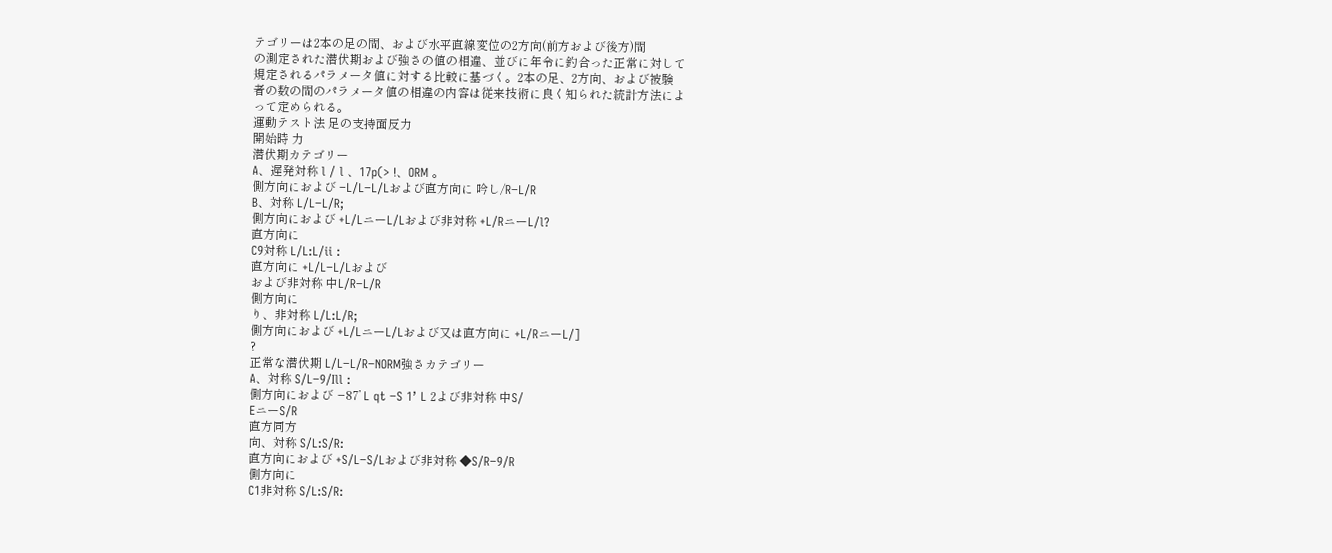テゴリーは2本の足の間、および水平直線変位の2方向(前方および後方)間
の測定された潜伏期および強さの値の相違、並びに年令に釣合った正常に対して
規定されるパラメータ値に対する比較に基づく。2本の足、2方向、および被験
者の数の間のパラメータ値の相違の内容は従来技術に良く知られた統計方法によ
って定められる。
運動テスト法 足の支持面反力
開始時 力
潜伏期カテゴリー
A、遅発対称 l / l 、17p(> !、ORM 。
側方向におよび −L/L−L/Lおよび直方向に 吟し/R−L/R
B、対称 L/L−L/R;
側方向におよび +L/LニーL/Lおよび非対称 +L/RニーL/l?
直方向に
C9対称 L/L:L/ii :
直方向に +L/L−L/Lおよび
および非対称 中L/R−L/R
側方向に
り、非対称 L/L:L/R;
側方向におよび +L/LニーL/Lおよび又は直方向に +L/RニーL/]
?
正常な潜伏期 L/L−L/R−NORM強さカテゴリー
A、対称 S/L−9/Ill :
側方向におよび −87’ L qt −S 1’ L 2よび非対称 中S/
EニーS/R
直方同方
向、対称 S/L:S/R:
直方向におよび +S/L−S/Lおよび非対称 ◆S/R−9/R
側方向に
C1非対称 S/L:S/R: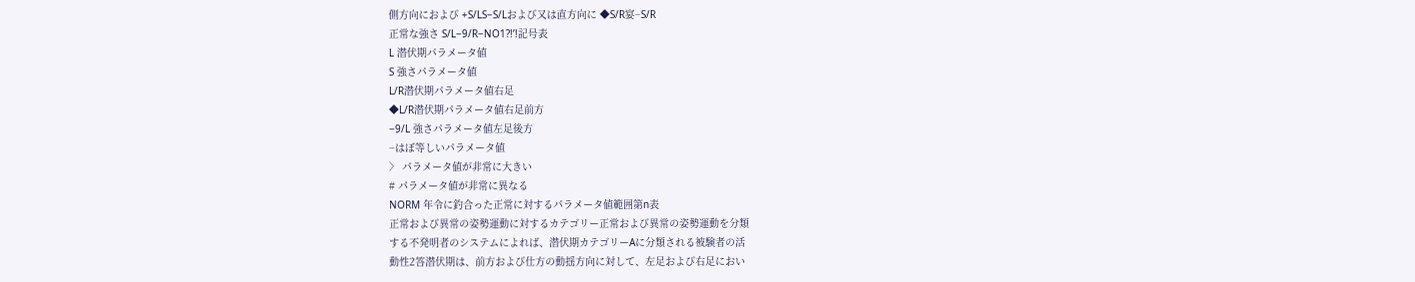側方向におよび +S/LS−S/Lおよび又は直方向に ◆S/R宴−S/R
正常な強さ S/L−9/R−NO1?!’!記号表
L 潜伏期パラメータ値
S 強さパラメータ値
L/R潜伏期パラメータ値右足
◆L/R潜伏期パラメータ値右足前方
−9/L 強さパラメータ値左足後方
−はぼ等しいパラメータ値
〉 パラメータ値が非常に大きい
# パラメータ値が非常に異なる
NORM 年令に釣合った正常に対するパラメータ値範囲第n表
正常および異常の姿勢運動に対するカテゴリー正常および異常の姿勢運動を分類
する不発明者のシステムによれば、潜伏期カテゴリーAに分類される被験者の活
動性2答潜伏期は、前方および仕方の動揺方向に対して、左足および右足におい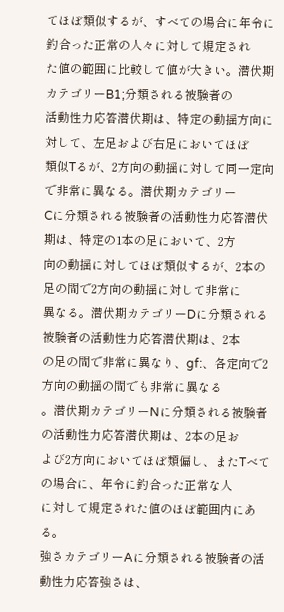てほぼ類似するが、すべての場合に年令に釣合った正常の人々に対して規定され
た値の範囲に比較して値が大きい。潜伏期カテゴリーB1;分類される被験者の
活動性力応答潜伏期は、特定の動揺方向に対して、左足および右足においてほぼ
類似Tるが、2方向の動揺に対して同一定向で非常に異なる。潜伏期カテゴリー
Cに分類される被験者の活動性力応答潜伏期は、特定の1本の足において、2方
向の動揺に対してほぼ類似するが、2本の足の間で2方向の動揺に対して非常に
異なる。潜伏期カテゴリーDに分類される被験者の活動性力応答潜伏期は、2本
の足の間で非常に異なり、gf:、各定向で2方向の動揺の間でも非常に異なる
。潜伏期カテゴリーNに分類される被験者の活動性力応答潜伏期は、2本の足お
よび2方向においてほぼ類偏し、またTべての場合に、年令に釣合った正常な人
に対して規定された値のほぼ範囲内にある。
強さカテゴリーAに分類される被験者の活動性力応答強さは、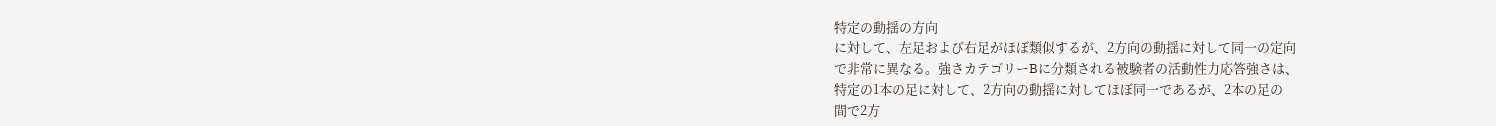特定の動揺の方向
に対して、左足および右足がほぼ類似するが、2方向の動揺に対して同一の定向
で非常に異なる。強さカテゴリーBに分類される被験者の活動性力応答強さは、
特定の1本の足に対して、2方向の動揺に対してほぼ同一であるが、2本の足の
間で2方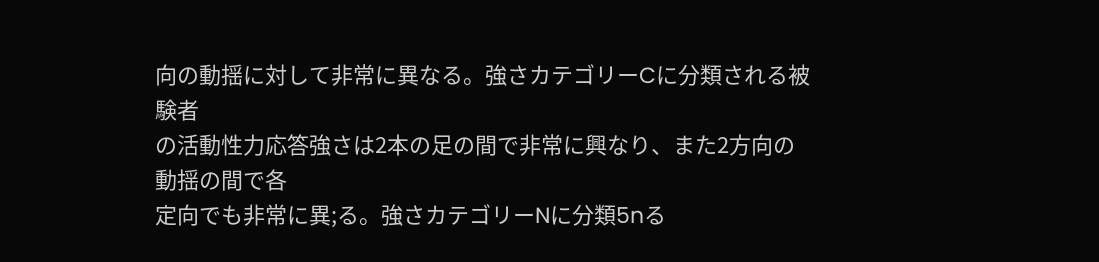向の動揺に対して非常に異なる。強さカテゴリーCに分類される被験者
の活動性力応答強さは2本の足の間で非常に興なり、また2方向の動揺の間で各
定向でも非常に異;る。強さカテゴリーNに分類5nる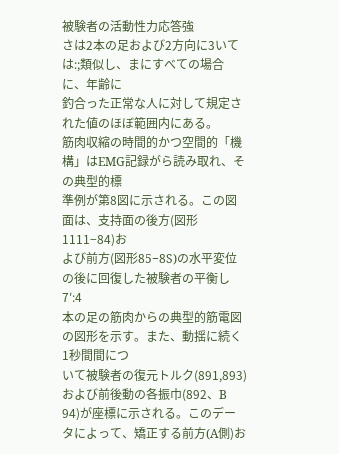被験者の活動性力応答強
さは2本の足および2方向に3いては:;類似し、まにすべての場合に、年齢に
釣合った正常な人に対して規定された値のほぼ範囲内にある。
筋肉収縮の時間的かつ空間的「機構」はEMG記録がら読み取れ、その典型的標
準例が第8図に示される。この図面は、支持面の後方(図形1111−84)お
よび前方(図形85−8S)の水平変位の後に回復した被験者の平衡し7′:4
本の足の筋肉からの典型的筋電図の図形を示す。また、動揺に続く1秒間間につ
いて被験者の復元トルク(891,893)および前後動の各振巾(892、B
94)が座標に示される。このデータによって、矯正する前方(A側)お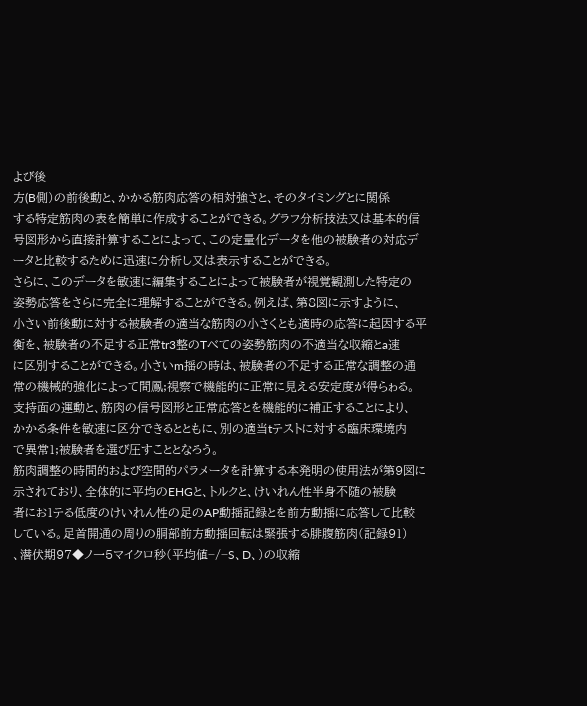よび後
方(B側)の前後動と、かかる筋肉応答の相対強さと、そのタイミングとに関係
する特定筋肉の表を簡単に作成することができる。グラフ分析技法又は基本的信
号図形から直接計算することによって、この定量化データを他の被験者の対応デ
ータと比較するために迅速に分析し又は表示することができる。
さらに、このデータを敏速に編集することによって被験者が視覚観測した特定の
姿勢応答をさらに完全に理解することができる。例えば、第8図に示すように、
小さい前後動に対する被験者の適当な筋肉の小さくとも適時の応答に起因する平
衡を、被験者の不足する正常tr3整のTべての姿勢筋肉の不適当な収縮とa速
に区別することができる。小さいm揺の時は、被験者の不足する正常な調整の通
常の機械的強化によって間鳳;視察で機能的に正常に見える安定度が得らゎる。
支持面の運動と、筋肉の信号図形と正常応答とを機能的に補正することにより、
かかる条件を敏速に区分できるとともに、別の適当tテストに対する臨床環境内
で異常1;被験者を選び圧すこととなろう。
筋肉調整の時間的および空間的パラメータを計算する本発明の使用法が第9図に
示されており、全体的に平均のEHGと、トルクと、けいれん性半身不随の被験
者にお1テる低度のけいれん性の足のAP動揺記録とを前方動揺に応答して比較
している。足首開通の周りの胴部前方動揺回転は緊張する腓腹筋肉(記録91)
、潜伏期97◆ノ一5マイクロ秒(平均値−/−S、D、)の収縮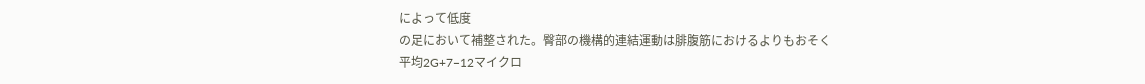によって低度
の足において補整された。臀部の機構的連結運動は腓腹筋におけるよりもおそく
平均2G+7−12マイクロ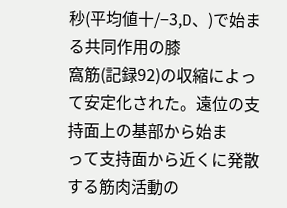秒(平均値十/−3,D、)で始まる共同作用の膝
窩筋(記録92)の収縮によって安定化された。遠位の支持面上の基部から始ま
って支持面から近くに発散する筋肉活動の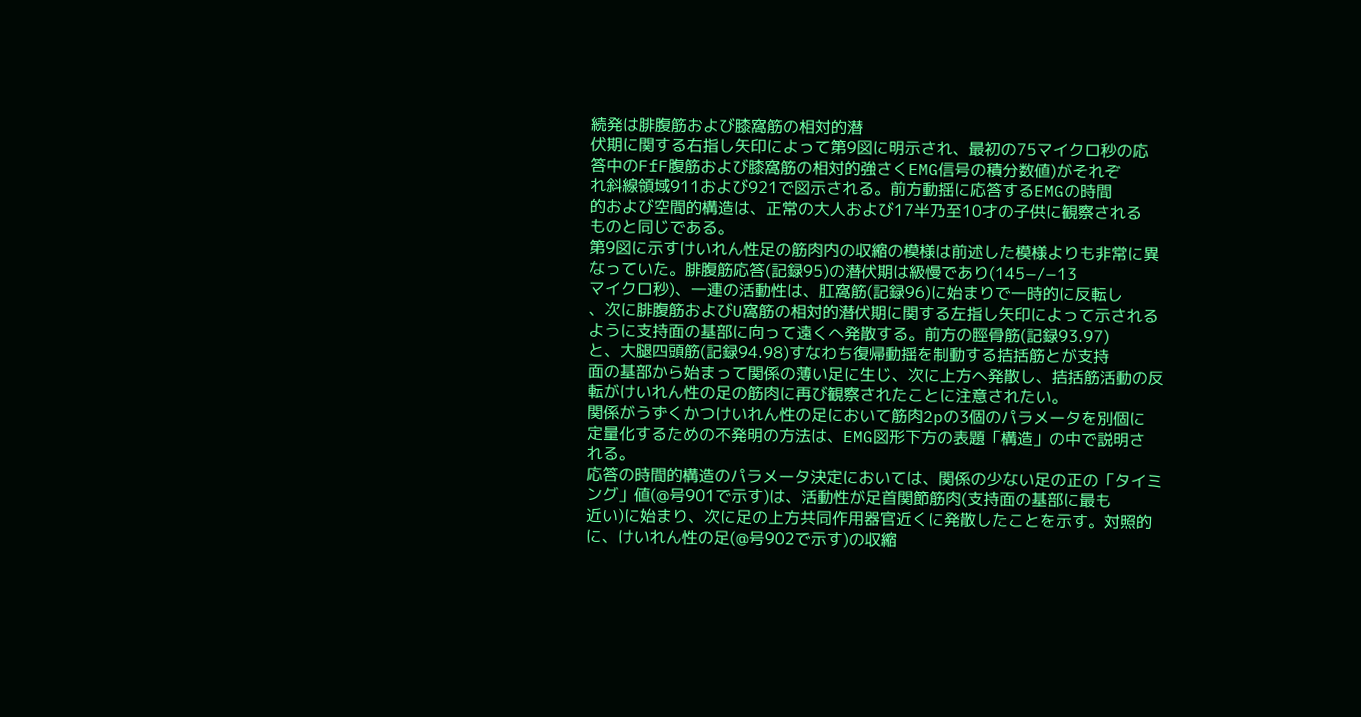続発は腓腹筋および膝窩筋の相対的潜
伏期に関する右指し矢印によって第9図に明示され、最初の75マイクロ秒の応
答中のFfF腹筋および膝窩筋の相対的強さくEMG信号の積分数値)がそれぞ
れ斜線領域911および921で図示される。前方動揺に応答するEMGの時間
的および空間的構造は、正常の大人および17半乃至10才の子供に観察される
ものと同じである。
第9図に示すけいれん性足の筋肉内の収縮の模様は前述した模様よりも非常に異
なっていた。腓腹筋応答(記録95)の潜伏期は級慢であり(145−/−13
マイクロ秒)、一連の活動性は、肛窩筋(記録96)に始まりで一時的に反転し
、次に腓腹筋およびU窩筋の相対的潜伏期に関する左指し矢印によって示される
ように支持面の基部に向って遠くへ発散する。前方の脛骨筋(記録93.97)
と、大腿四頭筋(記録94.98)すなわち復帰動揺を制動する拮括筋とが支持
面の基部から始まって関係の薄い足に生じ、次に上方へ発散し、拮括筋活動の反
転がけいれん性の足の筋肉に再び観察されたことに注意されたい。
関係がうずくかつけいれん性の足において筋肉2pの3個のパラメータを別個に
定量化するための不発明の方法は、EMG図形下方の表題「構造」の中で説明さ
れる。
応答の時間的構造のパラメータ決定においては、関係の少ない足の正の「タイミ
ング」値(@号901で示す)は、活動性が足首関節筋肉(支持面の基部に最も
近い)に始まり、次に足の上方共同作用器官近くに発散したことを示す。対照的
に、けいれん性の足(@号902で示す)の収縮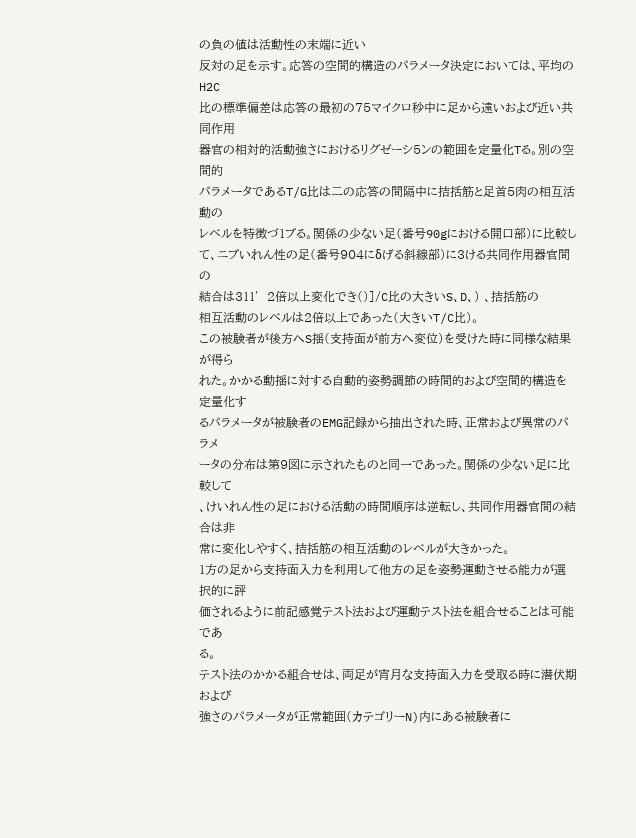の負の値は活動性の末端に近い
反対の足を示す。応答の空間的構造のパラメータ決定においては、平均のH2C
比の標準偏差は応答の最初の75マイクロ秒中に足から遠いおよび近い共同作用
器官の相対的活動強さにおけるリグゼーシ5ンの範囲を定量化Tる。別の空間的
パラメータであるT/G比は二の応答の間隔中に拮括筋と足首5肉の相互活動の
レベルを特徴づ1ブる。関係の少ない足(番号90gにおける開口部)に比較し
て、ニブいれん性の足(番号904にδげる斜線部)に3ける共同作用器官間の
結合は311′2倍以上変化でき()]/C比の大きいS、D、) 、拮括筋の
相互活動のレベルは2倍以上であった(大きいT/C比)。
この被験者が後方へS揺(支持面が前方へ変位)を受けた時に同様な結果が得ら
れた。かかる動揺に対する自動的姿勢調節の時間的および空間的構造を定量化す
るパラメータが被験者のEMG記録から抽出された時、正常および異常のパラメ
ータの分布は第9図に示されたものと同一であった。関係の少ない足に比較して
、けいれん性の足における活動の時間順序は逆転し、共同作用器官間の結合は非
常に変化しやすく、拮括筋の相互活動のレベルが大きかった。
1方の足から支持面入力を利用して他方の足を姿勢運動させる能力が選択的に評
価されるように前記感覚テスト法および運動テスト法を組合せることは可能であ
る。
テスト法のかかる組合せは、両足が宵月な支持面入力を受取る時に潜伏期および
強さのパラメータが正常範囲(カテゴリーN)内にある被験者に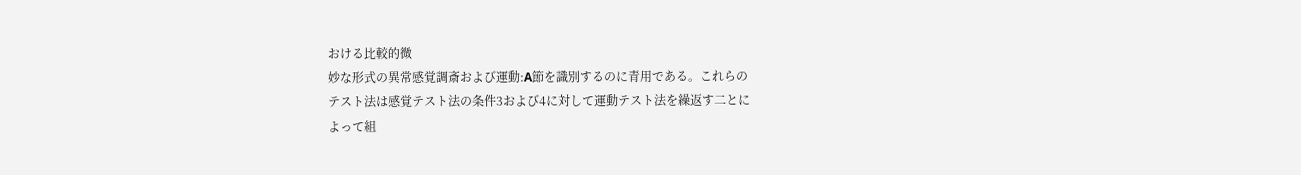おける比較的微
妙な形式の異常感覚調斎および運動:A節を識別するのに青用である。これらの
テスト法は感覚テスト法の条件3および4に対して運動テスト法を繰返す二とに
よって組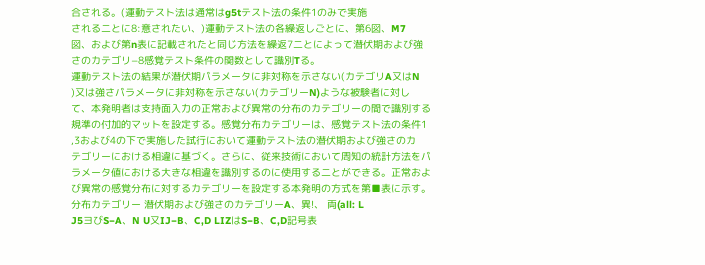合される。(運動テスト法は通常はg5tテスト法の条件1のみで実施
される二とに8:意されたい、)運動テスト法の各繰返しごとに、第6図、M7
図、および第n表に記載されたと同じ方法を繰返7二とによって潜伏期および強
さのカテゴリ−8感覚テスト条件の関数として識別Tる。
運動テスト法の結果が潜伏期パラメータに非対称を示さない(カテゴリA又はN
)又は強さパラメータに非対称を示さない(カテゴリーN)ような被験者に対し
て、本発明者は支持面入力の正常および異常の分布のカテゴリーの間で識別する
規準の付加的マットを設定する。感覚分布カテゴリーは、感覚テスト法の条件1
,3および4の下で実施した試行において運動テスト法の潜伏期および強さのカ
テゴリーにおける相違に基づく。さらに、従来技術において周知の統計方法をパ
ラメータ値における大きな相違を識別するのに使用する二とができる。正常およ
び異常の感覚分布に対するカテゴリーを設定する本発明の方式を第■表に示す。
分布カテゴリー 潜伏期および強さのカテゴリーA、異!、 両(all: L
J5ヨびS−A、N U又IJ−B、C,D LIZはS−B、C,D記号表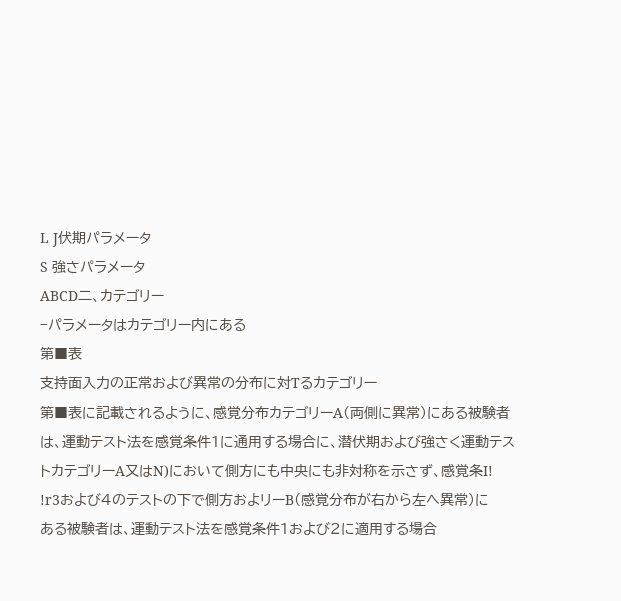L J伏期パラメータ
S 強さパラメータ
ABCD二、カテゴリー
−パラメータはカテゴリー内にある
第■表
支持面入力の正常および異常の分布に対Tるカテゴリー
第■表に記載されるように、感覚分布カテゴリーA(両側に異常)にある被験者
は、運動テスト法を感覚条件1に通用する場合に、潜伏期および強さく運動テス
トカテゴリーA又はN)において側方にも中央にも非対称を示さず、感覚条I!
!r3および4のテストの下で側方およリーB(感覚分布が右から左へ異常)に
ある被験者は、運動テスト法を感覚条件1および2に適用する場合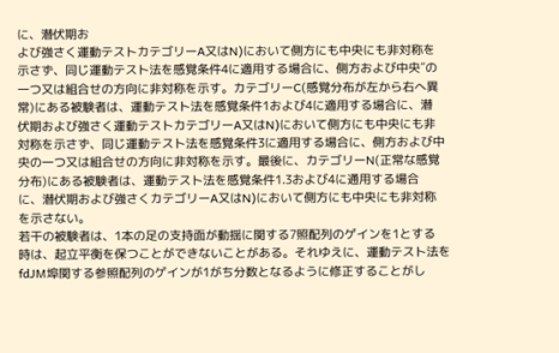に、潜伏期お
よび強さく運動テストカテゴリーA又はN)において側方にも中央にも非対称を
示さず、同じ運動テスト法を感覚条件4に適用する場合に、側方および中央″の
一つ又は組合せの方向に非対称を示す。カテゴリーC(感覚分布が左から右へ異
常)にある被験者は、運動テスト法を感覚条件1および4に適用する場合に、潜
伏期および強さく運動テストカテゴリーA又はN)において側方にも中央にも非
対称を示さず、同じ運動テスト法を感覚条件3に適用する場合に、側方および中
央の一つ又は組合せの方向に非対称を示す。最後に、カテゴリーN(正常な感覚
分布)にある被験者は、運動テスト法を感覚条件1.3および4に通用する場合
に、潜伏期および強さくカテゴリーA又はN)において側方にも中央にも非対称
を示さない。
若干の被験者は、1本の足の支持面が動揺に関する7照配列のゲインを1とする
時は、起立平衡を保つことができないことがある。それゆえに、運動テスト法を
fdJM埠関する参照配列のゲインが1がち分数となるように修正することがし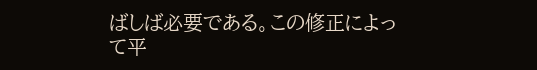ばしば必要である。この修正によって平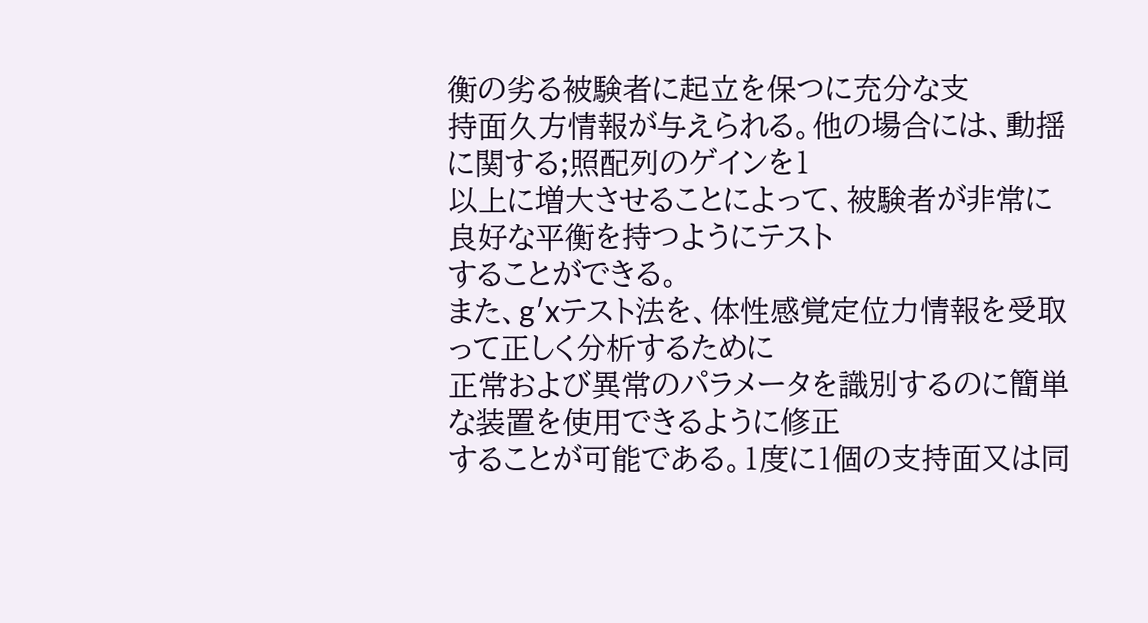衡の劣る被験者に起立を保つに充分な支
持面久方情報が与えられる。他の場合には、動揺に関する;照配列のゲインを1
以上に増大させることによって、被験者が非常に良好な平衡を持つようにテスト
することができる。
また、g′xテスト法を、体性感覚定位力情報を受取って正しく分析するために
正常および異常のパラメータを識別するのに簡単な装置を使用できるように修正
することが可能である。1度に1個の支持面又は同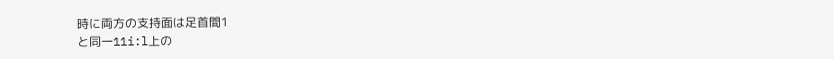時に両方の支持面は足首間1
と同一11i:l上の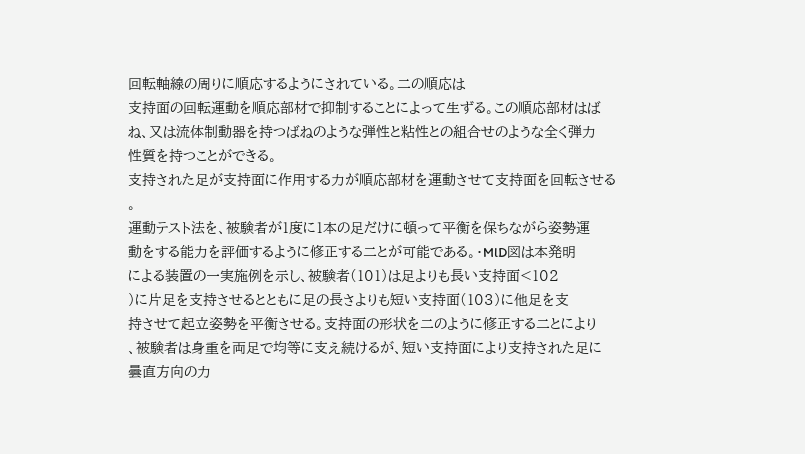回転軸線の周りに順応するようにされている。二の順応は
支持面の回転運動を順応部材で抑制することによって生ずる。この順応部材はば
ね、又は流体制動器を持つばねのような弾性と粘性との組合せのような全く弾力
性質を持つことができる。
支持された足が支持面に作用する力が順応部材を運動させて支持面を回転させる
。
運動テスト法を、被験者が1度に1本の足だけに頓って平衡を保ちながら姿勢運
動をする能力を評価するように修正する二とが可能である。・MlD図は本発明
による装置の一実施例を示し、被験者(101)は足よりも長い支持面<102
)に片足を支持させるとともに足の長さよりも短い支持面(103)に他足を支
持させて起立姿勢を平衡させる。支持面の形状を二のように修正する二とにより
、被験者は身重を両足で均等に支え続けるが、短い支持面により支持された足に
曇直方向の力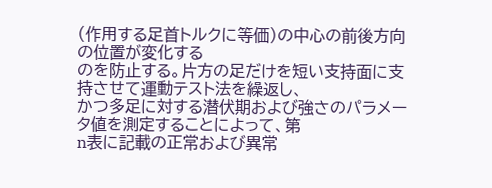(作用する足首トルクに等価)の中心の前後方向の位置が変化する
のを防止する。片方の足だけを短い支持面に支持させて運動テスト法を繰返し、
かつ多足に対する潜伏期および強さのパラメータ値を測定することによって、第
n表に記載の正常および異常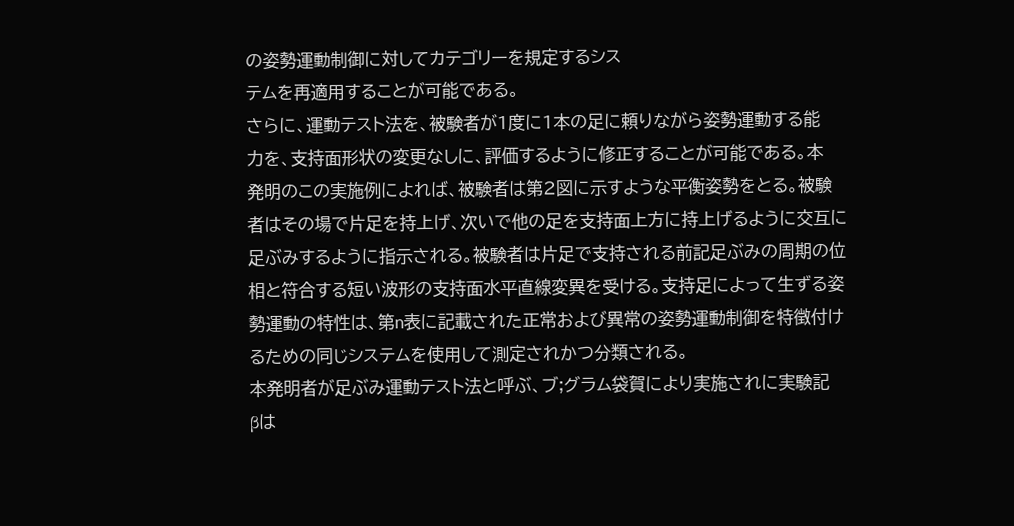の姿勢運動制御に対してカテゴリーを規定するシス
テムを再適用することが可能である。
さらに、運動テスト法を、被験者が1度に1本の足に頼りながら姿勢運動する能
力を、支持面形状の変更なしに、評価するように修正することが可能である。本
発明のこの実施例によれば、被験者は第2図に示すような平衡姿勢をとる。被験
者はその場で片足を持上げ、次いで他の足を支持面上方に持上げるように交互に
足ぶみするように指示される。被験者は片足で支持される前記足ぶみの周期の位
相と符合する短い波形の支持面水平直線変異を受ける。支持足によって生ずる姿
勢運動の特性は、第n表に記載された正常および異常の姿勢運動制御を特徴付け
るための同じシステムを使用して測定されかつ分類される。
本発明者が足ぶみ運動テスト法と呼ぶ、ブ;グラム袋賀により実施されに実験記
βは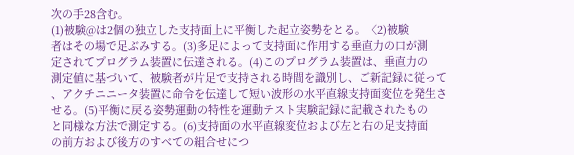次の手28含む。
(1)被験@は2個の独立した支持面上に平衡した起立姿勢をとる。〈2)被験
者はその場で足ぶみする。(3)多足によって支持面に作用する垂直力の口が測
定されてプログラム装置に伝達される。(4)このプログラム装置は、垂直力の
測定値に基づいて、被験者が片足で支持される時間を識別し、ご新記録に従って
、アクチニニータ装置に命令を伝達して短い波形の水平直線支持面変位を発生さ
せる。(5)平衡に戻る姿勢運動の特性を運動テスト実験記録に記載されたもの
と同様な方法で測定する。(6)支持面の水平直線変位および左と右の足支持面
の前方および後方のすべての組合せにつ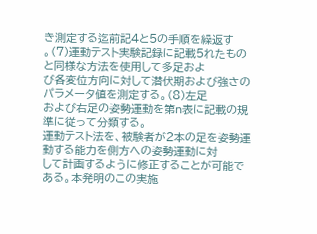き測定する迄前記4と5の手順を繰返す
。(7)運動テスト実験記録に記載5れたものと同様な方法を使用して多足およ
び各変位方向に対して潜伏期および強さのパラメータ値を測定する。(8)左足
および右足の姿勢運動を第n表に記載の規準に従って分類する。
運動テスト法を、被験者が2本の足を姿勢運動する能力を側方への姿勢運動に対
して計画するように修正することが可能である。本発明のこの実施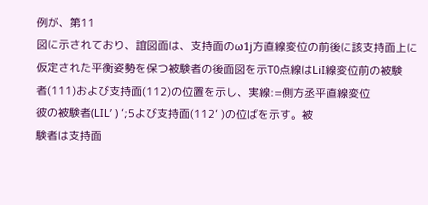例が、第11
図に示されており、誼図面は、支持面のω1j方直線変位の前後に該支持面上に
仮定された平衡姿勢を保つ被験者の後面図を示T0点線はLiI線変位前の被験
者(111)および支持面(112)の位置を示し、実線:=側方丞平直線変位
彼の被験者(LIL’ ) ’;5よび支持面(112’ )の位ばを示す。被
験者は支持面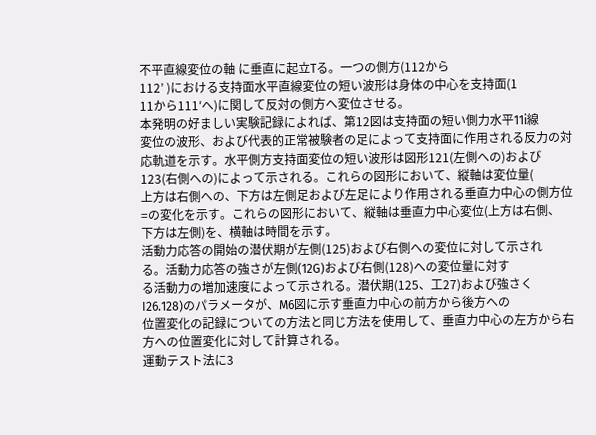不平直線変位の軸 に垂直に起立Tる。一つの側方(112から
112’ )における支持面水平直線変位の短い波形は身体の中心を支持面(1
11から111′へ)に関して反対の側方へ変位させる。
本発明の好ましい実験記録によれば、第12図は支持面の短い側力水平11i線
変位の波形、および代表的正常被験者の足によって支持面に作用される反力の対
応軌道を示す。水平側方支持面変位の短い波形は図形121(左側への)および
123(右側への)によって示される。これらの図形において、縦軸は変位量(
上方は右側への、下方は左側足および左足により作用される垂直力中心の側方位
=の変化を示す。これらの図形において、縦軸は垂直力中心変位(上方は右側、
下方は左側)を、横軸は時間を示す。
活動力応答の開始の潜伏期が左側(125)および右側への変位に対して示され
る。活動力応答の強さが左側(12G)および右側(128)への変位量に対す
る活動力の増加速度によって示される。潜伏期(125、工27)および強さく
I26.128)のパラメータが、M6図に示す垂直力中心の前方から後方への
位置変化の記録についての方法と同じ方法を使用して、垂直力中心の左方から右
方への位置変化に対して計算される。
運動テスト法に3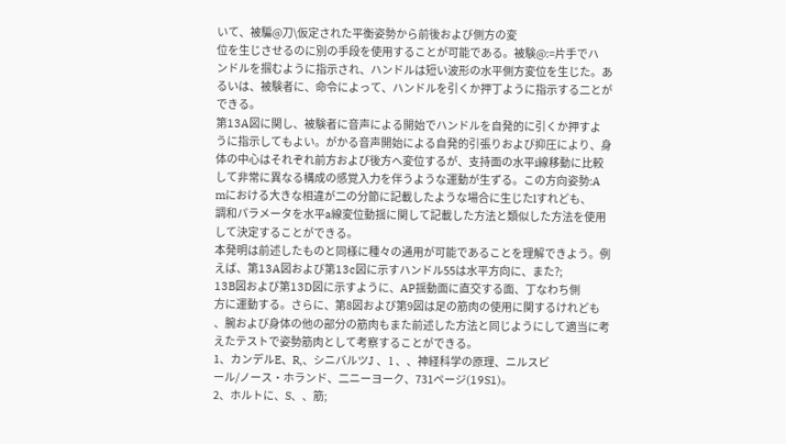いて、被騙@刀\仮定された平衡姿勢から前後および側方の変
位を生じさせるのに別の手段を使用することが可能である。被験@:=片手でハ
ンドルを掴むように指示され、ハンドルは短い波形の水平側方変位を生じた。あ
るいは、被験者に、命令によって、ハンドルを引くか押丁ように指示する二とが
できる。
第13A図に関し、被験者に音声による開始でハンドルを自発的に引くか押すよ
うに指示してもよい。がかる音声開始による自発的引張りおよび抑圧により、身
体の中心はそれぞれ前方および後方へ変位するが、支持面の水平i線移動に比較
して非常に異なる構成の感覚入力を伴うような運動が生ずる。この方向姿勢:A
mにおける大きな相違が二の分節に記載したような場合に生じたlすれども、
調和パラメータを水平a線変位動揺に関して記載した方法と類似した方法を使用
して決定することができる。
本発明は前述したものと同様に種々の通用が可能であることを理解できよう。例
えば、第13A図および第13c図に示すハンドル55は水平方向に、また?;
13B図および第13D図に示すように、AP揺動面に直交する面、丁なわち側
方に運動する。さらに、第8図および第9図は足の筋肉の使用に関するけれども
、腕および身体の他の部分の筋肉もまた前述した方法と同じようにして適当に考
えたテストで姿勢筋肉として考察することができる。
1、カンデルE、R,、シニバルツJ 、 l 、、神経科学の原理、ニルスビ
ール/ノース・ホランド、二ニーヨーク、731ページ(19S1)。
2、ホルトに、S、、筋;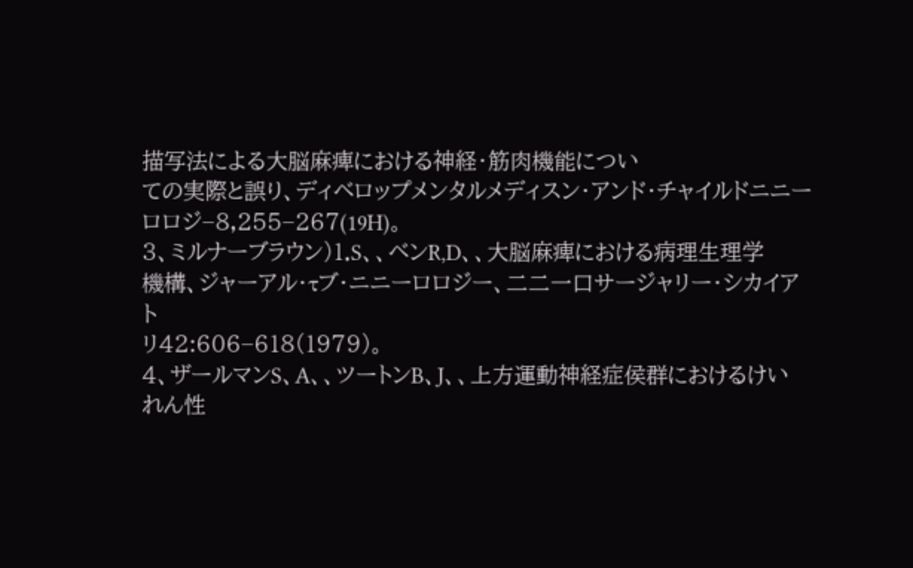描写法による大脳麻痺における神経・筋肉機能につい
ての実際と誤り、ディベロップメンタルメディスン・アンド・チャイルドニニー
ロロジ−8,255−267(19H)。
3、ミルナーブラウン)1.S、、ベンR,D、、大脳麻痺における病理生理学
機構、ジャーアル・τブ・ニニーロロジー、二二一口サージャリー・シカイアト
リ42:606−618(1979)。
4、ザールマンS、A、、ツートンB、J、、上方運動神経症侯群におけるけい
れん性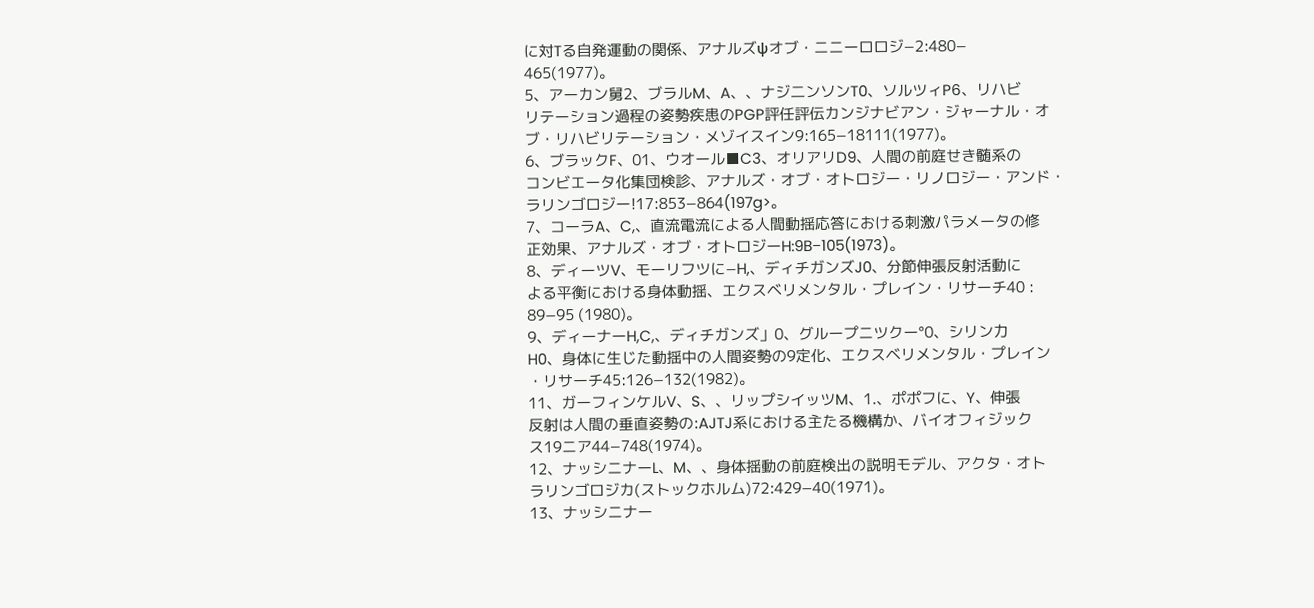に対Tる自発運動の関係、アナルズψオブ・ニニーロロジ−2:480−
465(1977)。
5、アーカン舅2、ブラルM、A、、ナジ二ンソンT0、ソルツィP6、リハビ
リテーション過程の姿勢疾患のPGP評任評伝カンジナビアン・ジャーナル・オ
ブ・リハビリテーション・メゾイスイン9:165−18111(1977)。
6、ブラックF、01、ウオール■C3、オリアリD9、人間の前庭せき髄系の
コンビエータ化集団検診、アナルズ・オブ・オトロジー・リノロジー・アンド・
ラリンゴロジー!17:853−864(197g>。
7、コーラA、C,、直流電流による人間動揺応答における刺激パラメータの修
正効果、アナルズ・オブ・オトロジーH:9B−105(1973)。
8、ディーツV、モーリフツに−H,、ディチガンズJ0、分節伸張反射活動に
よる平衡における身体動揺、エクスベリメンタル・プレイン・リサーチ40 :
89−95 (1980)。
9、ディーナーH,C,、ディチガンズ」0、グループニツクー°0、シリン力
H0、身体に生じた動揺中の人間姿勢の9定化、エクスベリメンタル・プレイン
・リサーチ45:126−132(1982)。
11、ガーフィンケルV、S、、リップシイッツM、1.、ポポフに、Y、伸張
反射は人間の垂直姿勢の:AJTJ系における主たる機構か、バイオフィジック
ス19ニア44−748(1974)。
12、ナッシニナーL、M、、身体揺動の前庭検出の説明モデル、アクタ・オト
ラリンゴロジカ(ストックホルム)72:429−40(1971)。
13、ナッシニナー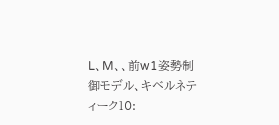L、M、、前w1姿勢制御モデル、キベルネティーク10: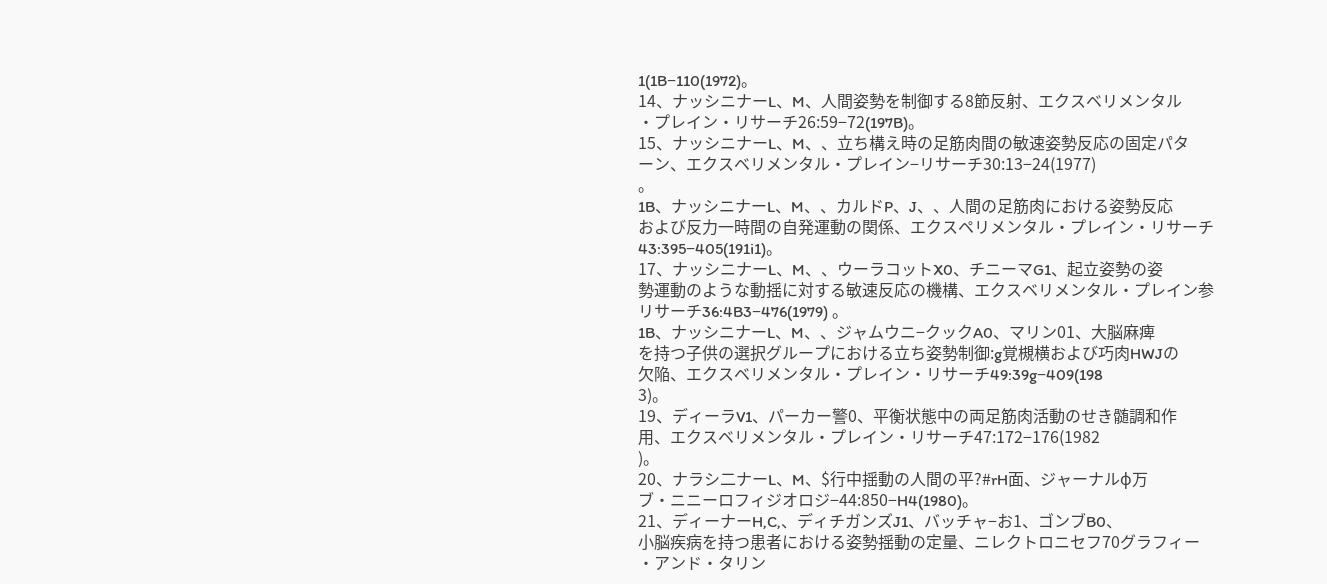1(1B−110(1972)。
14、ナッシニナーL、M、人間姿勢を制御する8節反射、エクスベリメンタル
・プレイン・リサーチ26:59−72(197B)。
15、ナッシニナーL、M、、立ち構え時の足筋肉間の敏速姿勢反応の固定パタ
ーン、エクスベリメンタル・プレイン−リサーチ30:13−24(1977)
。
1B、ナッシニナーL、M、、カルドP、J、、人間の足筋肉における姿勢反応
および反力一時間の自発運動の関係、エクスペリメンタル・プレイン・リサーチ
43:395−405(191i1)。
17、ナッシニナーL、M、、ウーラコットX0、チニーマG1、起立姿勢の姿
勢運動のような動揺に対する敏速反応の機構、エクスベリメンタル・プレイン参
リサーチ36:4B3−476(1979) 。
1B、ナッシニナーL、M、、ジャムウニ−クックA0、マリン01、大脳麻痺
を持つ子供の選択グループにおける立ち姿勢制御:g覚槻横および巧肉HWJの
欠陥、エクスベリメンタル・プレイン・リサーチ49:39g−409(198
3)。
19、ディーラV1、パーカー警0、平衡状態中の両足筋肉活動のせき髄調和作
用、エクスベリメンタル・プレイン・リサーチ47:172−176(1982
)。
20、ナラシ二ナーL、M、$行中揺動の人間の平?#rH面、ジャーナルφ万
ブ・ニニーロフィジオロジ−44:850−H4(1980)。
21、ディーナーH,C,、ディチガンズJ1、バッチャ−お1、ゴンブB0、
小脳疾病を持つ患者における姿勢揺動の定量、ニレクトロニセフ70グラフィー
・アンド・タリン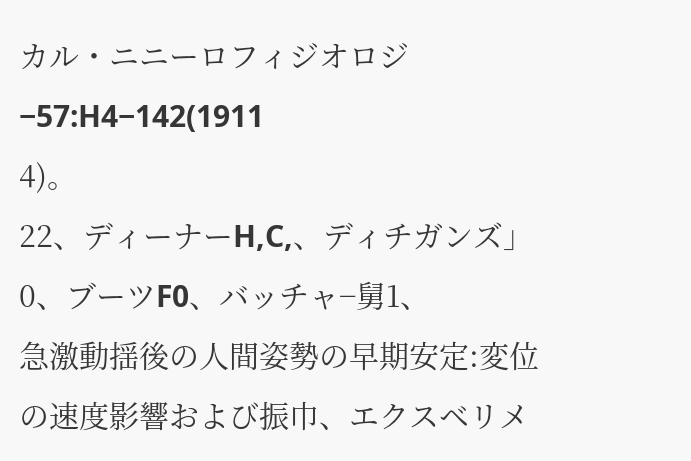カル・ニニーロフィジオロジ−57:H4−142(1911
4)。
22、ディーナーH,C,、ディチガンズ」0、ブーツF0、バッチャ−舅1、
急激動揺後の人間姿勢の早期安定:変位の速度影響および振巾、エクスベリメ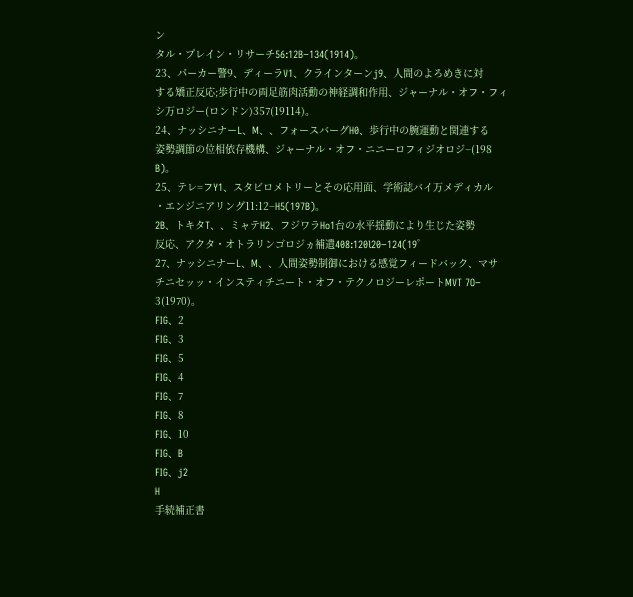ン
タル・プレイン・リサーチ56:12B−134(1914)。
23、パーカー警9、ディーラV1、クラインターンj9、人間のよろめきに対
する矯正反応;歩行中の両足筋肉活動の神経調和作用、ジャーナル・オフ・フィ
シ万ロジー(ロンドン)357(19114)。
24、ナッシニナーL、M、、フォースバーグH0、歩行中の腕運動と関連する
姿勢調節の位相依存機構、ジャーナル・オフ・ニニーロフィジオロジ−(198
B)。
25、テレ=フY1、スタビロメトリーとその応用面、学術誌バイ万メディカル
・エンジニアリング11:12−H5(197B)。
2B、トキタT、、ミャテH2、フジワラHo1台の水平揺動により生じた姿勢
反応、アクタ・オトラリンゴロジヵ補遺408:120l20−124(19゜
27、ナッシニナーL、M、、人間姿勢制御における感覚フィードバック、マサ
チニセッッ・インスティチニート・オフ・テクノロジーレポートMVT 7O−
3(1970)。
FIG、2
FIG、3
FIG、5
FIG、4
FIG、7
FIG、8
FIG、10
FIG、B
FIG、j2
H
手続補正書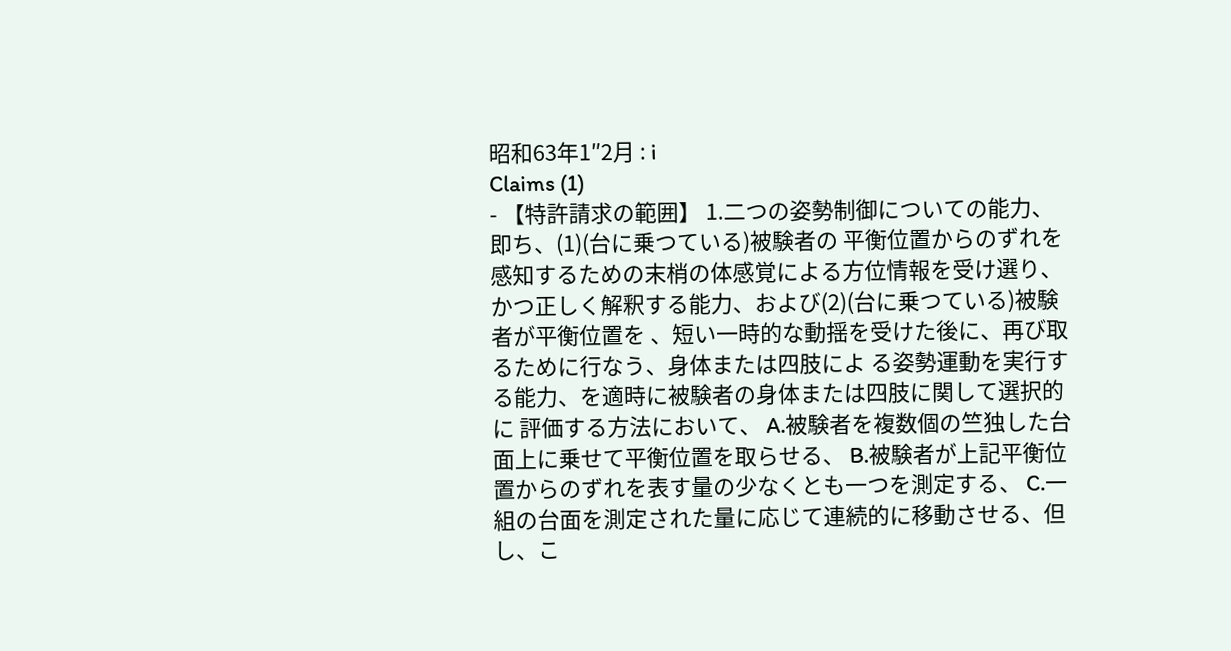昭和63年1″2月 : i
Claims (1)
- 【特許請求の範囲】 1.二つの姿勢制御についての能力、即ち、(1)(台に乗つている)被験者の 平衡位置からのずれを感知するための末梢の体感覚による方位情報を受け選り、 かつ正しく解釈する能力、および(2)(台に乗つている)被験者が平衡位置を 、短い一時的な動揺を受けた後に、再び取るために行なう、身体または四肢によ る姿勢運動を実行する能力、を適時に被験者の身体または四肢に関して選択的に 評価する方法において、 A.被験者を複数個の竺独した台面上に乗せて平衡位置を取らせる、 B.被験者が上記平衡位置からのずれを表す量の少なくとも一つを測定する、 C.一組の台面を測定された量に応じて連続的に移動させる、但し、こ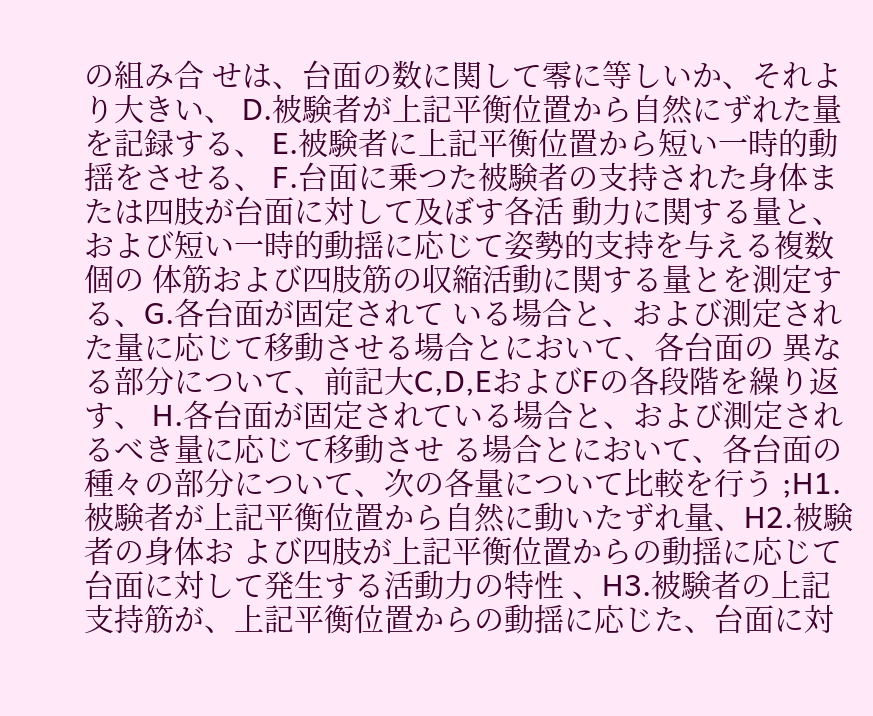の組み合 せは、台面の数に関して零に等しいか、それより大きい、 D.被験者が上記平衡位置から自然にずれた量を記録する、 E.被験者に上記平衡位置から短い一時的動揺をさせる、 F.台面に乗つた被験者の支持された身体または四肢が台面に対して及ぼす各活 動力に関する量と、および短い一時的動揺に応じて姿勢的支持を与える複数個の 体筋および四肢筋の収縮活動に関する量とを測定する、G.各台面が固定されて いる場合と、および測定された量に応じて移動させる場合とにおいて、各台面の 異なる部分について、前記大C,D,EおよびFの各段階を繰り返す、 H.各台面が固定されている場合と、および測定されるべき量に応じて移動させ る場合とにおいて、各台面の種々の部分について、次の各量について比較を行う ;H1.被験者が上記平衡位置から自然に動いたずれ量、H2.被験者の身体お よび四肢が上記平衡位置からの動揺に応じて台面に対して発生する活動力の特性 、H3.被験者の上記支持筋が、上記平衡位置からの動揺に応じた、台面に対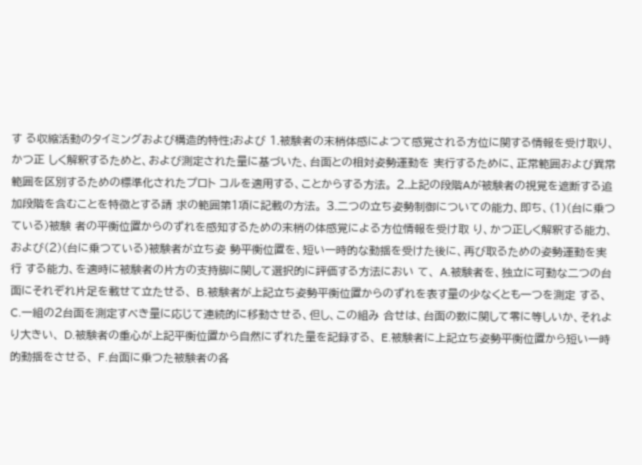す る収縮活動のタイミングおよび構造的特性;および 1.被験者の末梢体感によつて感覚される方位に関する情報を受け取り、かつ正 しく解釈するためと、および測定された量に基づいた、台面との相対姿勢運動を 実行するために、正常範囲および異常範囲を区別するための標準化されたプロト コルを適用する、ことからする方法。 2.上記の段階Aが被験者の視覚を遮断する追加段階を含むことを特徴とする請 求の範囲第1項に記載の方法。 3.二つの立ち姿勢制御についての能力、即ち、(1)(台に乗つている)被験 者の平衡位置からのずれを感知するための末梢の体感覚による方位情報を受け取 り、かつ正しく解釈する能力、および(2)(台に乗つている)被験者が立ち姿 勢平衡位置を、短い一時的な動揺を受けた後に、再び取るための姿勢運動を実行 する能力、を適時に被験者の片方の支持脚に関して選択的に評価する方法におい て、 A.被験者を、独立に可動な二つの台面にそれぞれ片足を載せて立たせる、 B.被験者が上記立ち姿勢平衡位置からのずれを表す量の少なくとも一つを測定 する、 C.一組の2台面を測定すべき量に応じて連続的に移動させる、但し、この組み 合せは、台面の数に関して零に等しいか、それより大きい、 D.被験者の重心が上記平衡位置から自然にずれた量を記録する、 E.被験者に上記立ち姿勢平衡位置から短い一時的動揺をさせる、 F.台面に乗つた被験者の各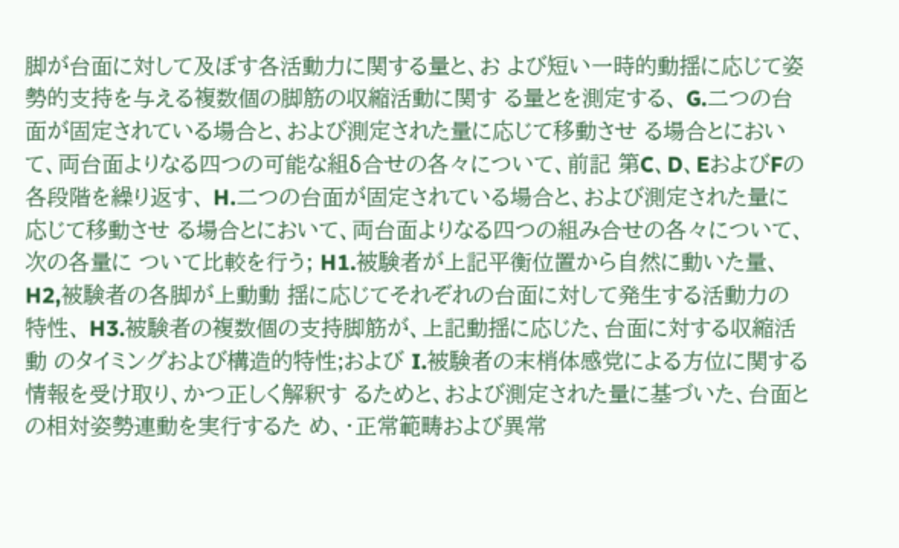脚が台面に対して及ぼす各活動力に関する量と、お よび短い一時的動揺に応じて姿勢的支持を与える複数個の脚筋の収縮活動に関す る量とを測定する、 G.二つの台面が固定されている場合と、および測定された量に応じて移動させ る場合とにおいて、両台面よりなる四つの可能な組δ合せの各々について、前記 第C、D、EおよびFの各段階を繰り返す、 H.二つの台面が固定されている場合と、および測定された量に応じて移動させ る場合とにおいて、両台面よりなる四つの組み合せの各々について、次の各量に ついて比較を行う; H1.被験者が上記平衡位置から自然に動いた量、H2,被験者の各脚が上動動 揺に応じてそれぞれの台面に対して発生する活動力の特性、 H3.被験者の複数個の支持脚筋が、上記動揺に応じた、台面に対する収縮活動 のタイミングおよび構造的特性;および I.被験者の末梢体感党による方位に関する情報を受け取り、かつ正しく解釈す るためと、および測定された量に基づいた、台面との相対姿勢連動を実行するた め、・正常範畴および異常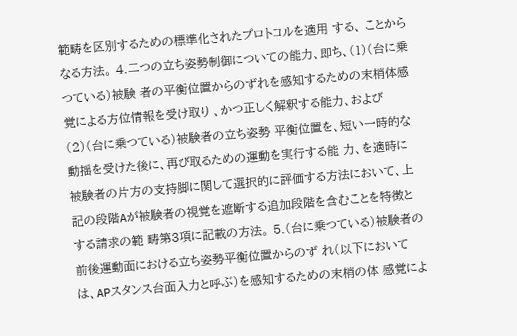範畴を区別するための標準化されたプロトコルを適用 する、 ことからなる方法。 4.二つの立ち姿勢制御についての能力、即ち、(1)(台に乗つている)被験 者の平衡位置からのずれを感知するための末梢体感覚による方位情報を受け取り 、かつ正しく解釈する能力、および(2)(台に乗つている)被験者の立ち姿勢 平衡位置を、短い一時的な動揺を受けた後に、再び取るための運動を実行する能 力、を適時に被験者の片方の支持脚に関して選択的に評価する方法において、上 記の段階Aが被験者の視覚を遮断する追加段階を含むことを特徴とする請求の範 畴第3項に記載の方法。 5.(台に乗つている)被験者の前後運動面における立ち姿勢平衡位置からのず れ(以下においては、APスタンス台面入力と呼ぶ)を感知するための末梢の体 感覚によ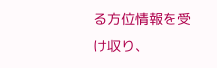る方位情報を受け収り、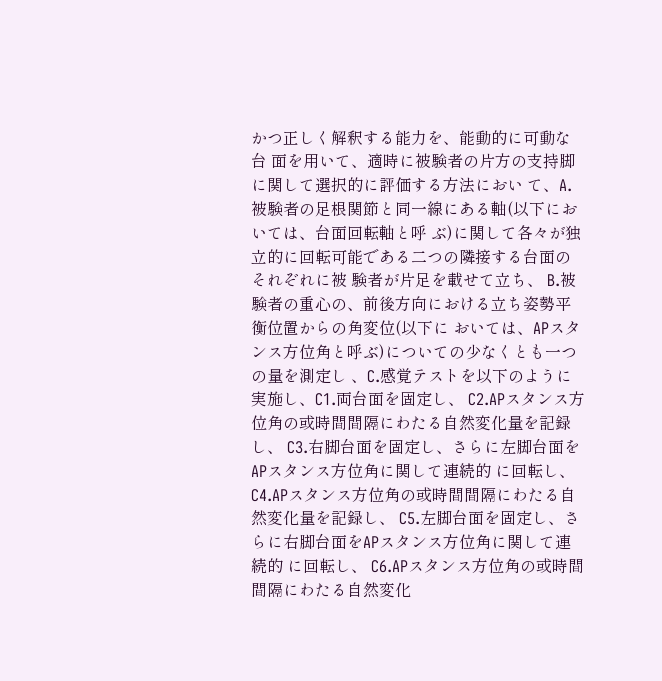かつ正しく解釈する能力を、能動的に可動な台 面を用いて、適時に被験者の片方の支持脚に関して選択的に評価する方法におい て、A.被験者の足根関節と同一線にある軸(以下においては、台面回転軸と呼 ぶ)に関して各々が独立的に回転可能である二つの隣接する台面のそれぞれに被 験者が片足を載せて立ち、 B.被験者の重心の、前後方向における立ち姿勢平衡位置からの角変位(以下に おいては、APスタンス方位角と呼ぶ)についての少なくとも一つの量を測定し 、C.感覚テストを以下のように実施し、C1.両台面を固定し、 C2.APスタンス方位角の或時間間隔にわたる自然変化量を記録し、 C3.右脚台面を固定し、さらに左脚台面をAPスタンス方位角に関して連続的 に回転し、 C4.APスタンス方位角の或時間間隔にわたる自然変化量を記録し、 C5.左脚台面を固定し、さらに右脚台面をAPスタンス方位角に関して連続的 に回転し、 C6.APスタンス方位角の或時間間隔にわたる自然変化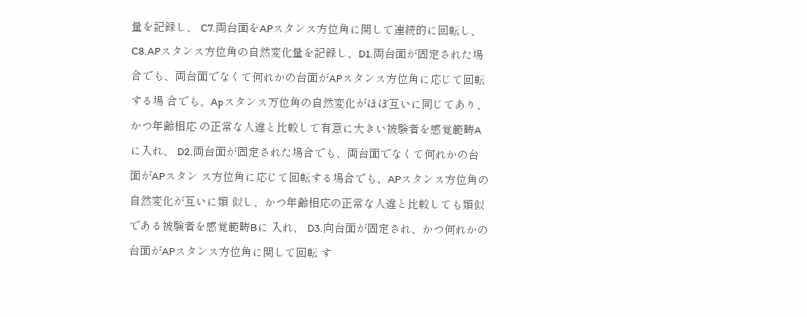量を記録し、 C7.両台面をAPスタンス方位角に関して連続的に回転し、 C8.APスタンス方位角の自然変化量を記録し、D1.両台面が固定された場 合でも、両台面でなくて何れかの台面がAPスタンス方位角に応じて回転する場 合でも、Apスタンス万位角の自然変化がほぼ互いに同じてあり、かつ年齢相応 の正常な人違と比較して有意に大きい被験者を感覚範畴Aに入れ、 D2.両台面が固定された場合でも、両台面でなくて何れかの台面がAPスタン ス方位角に応じて回転する場合でも、APスタンス方位角の自然変化が互いに類 似し、かつ年齢相応の正常な人違と比較しても類似である被験者を感覚範畴Bに 入れ、 D3.向台面が固定され、かつ何れかの台面がAPスタンス方位角に関して回転 す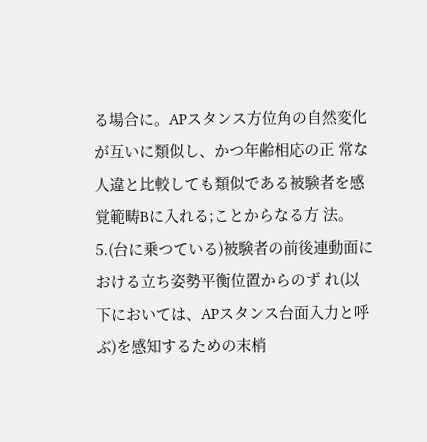る場合に。APスタンス方位角の自然変化が互いに類似し、かつ年齢相応の正 常な人違と比較しても類似である被験者を感覚範畴Bに入れる;ことからなる方 法。 5.(台に乗つている)被験者の前後連動面における立ち姿勢平衡位置からのず れ(以下においては、APスタンス台面入力と呼ぶ)を感知するための末梢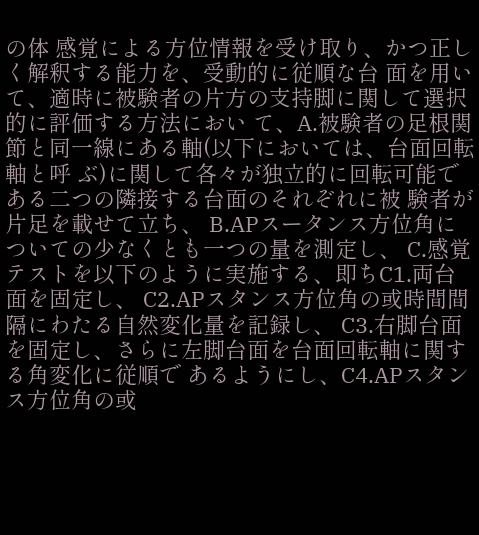の体 感覚による方位情報を受け取り、かつ正しく解釈する能力を、受動的に従順な台 面を用いて、適時に被験者の片方の支持脚に関して選択的に評価する方法におい て、A.被験者の足根関節と同一線にある軸(以下においては、台面回転軸と呼 ぶ)に関して各々が独立的に回転可能である二つの隣接する台面のそれぞれに被 験者が片足を載せて立ち、 B.APスータンス方位角についての少なくとも一つの量を測定し、 C.感覚テストを以下のように実施する、即ちC1.両台面を固定し、 C2.APスタンス方位角の或時間間隔にわたる自然変化量を記録し、 C3.右脚台面を固定し、さらに左脚台面を台面回転軸に関する角変化に従順で あるようにし、C4.APスタンス方位角の或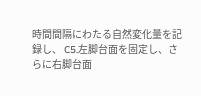時間間隔にわたる自然変化量を記 録し、 C5.左脚台面を固定し、さらに右脚台面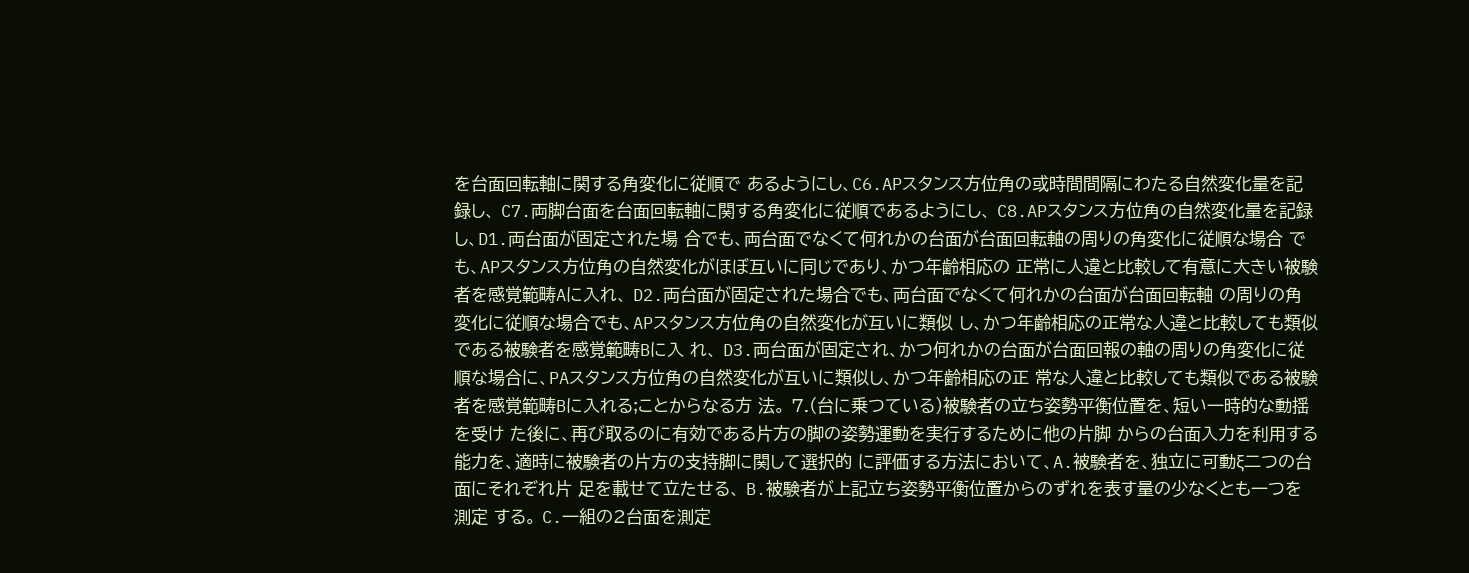を台面回転軸に関する角変化に従順で あるようにし、C6.APスタンス方位角の或時間間隔にわたる自然変化量を記 録し、 C7.両脚台面を台面回転軸に関する角変化に従順であるようにし、 C8.APスタンス方位角の自然変化量を記録し、D1.両台面が固定された場 合でも、両台面でなくて何れかの台面が台面回転軸の周りの角変化に従順な場合 でも、APスタンス方位角の自然変化がほぼ互いに同じであり、かつ年齢相応の 正常に人違と比較して有意に大きい被験者を感覚範畴Aに入れ、 D2.両台面が固定された場合でも、両台面でなくて何れかの台面が台面回転軸 の周りの角変化に従順な場合でも、APスタンス方位角の自然変化が互いに類似 し、かつ年齢相応の正常な人違と比較しても類似である被験者を感覚範畴Bに入 れ、 D3.両台面が固定され、かつ何れかの台面が台面回報の軸の周りの角変化に従 順な場合に、PAスタンス方位角の自然変化が互いに類似し、かつ年齢相応の正 常な人違と比較しても類似である被験者を感覚範畴Bに入れる;ことからなる方 法。 7.(台に乗つている)被験者の立ち姿勢平衡位置を、短い一時的な動揺を受け た後に、再び取るのに有効である片方の脚の姿勢運動を実行するために他の片脚 からの台面入力を利用する能力を、適時に被験者の片方の支持脚に関して選択的 に評価する方法において、A.被験者を、独立に可動ξ二つの台面にそれぞれ片 足を載せて立たせる、 B.被験者が上記立ち姿勢平衡位置からのずれを表す量の少なくとも一つを測定 する。 C.一組の2台面を測定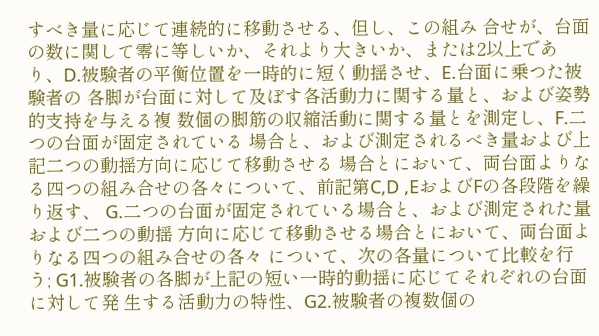すべき量に応じて連続的に移動させる、但し、この組み 合せが、台面の数に関して零に等しいか、それより大きいか、または2以上であ り、D.被験者の平衡位置を一時的に短く動揺させ、E.台面に乗つた被験者の 各脚が台面に対して及ぼす各活動力に関する量と、および姿勢的支持を与える複 数個の脚筋の収縮活動に関する量とを測定し、F.二つの台面が固定されている 場合と、および測定されるべき量および上記二つの動揺方向に応じて移動させる 場合とにおいて、両台面よりなる四つの組み合せの各々について、前記第C,D ,EおよびFの各段階を繰り返す、 G.二つの台面が固定されている場合と、および測定された量および二つの動揺 方向に応じて移動させる場合とにおいて、両台面よりなる四つの組み合せの各々 について、次の各量について比較を行う; G1.被験者の各脚が上記の短い一時的動揺に応じてそれぞれの台面に対して発 生する活動力の特性、G2.被験者の複数個の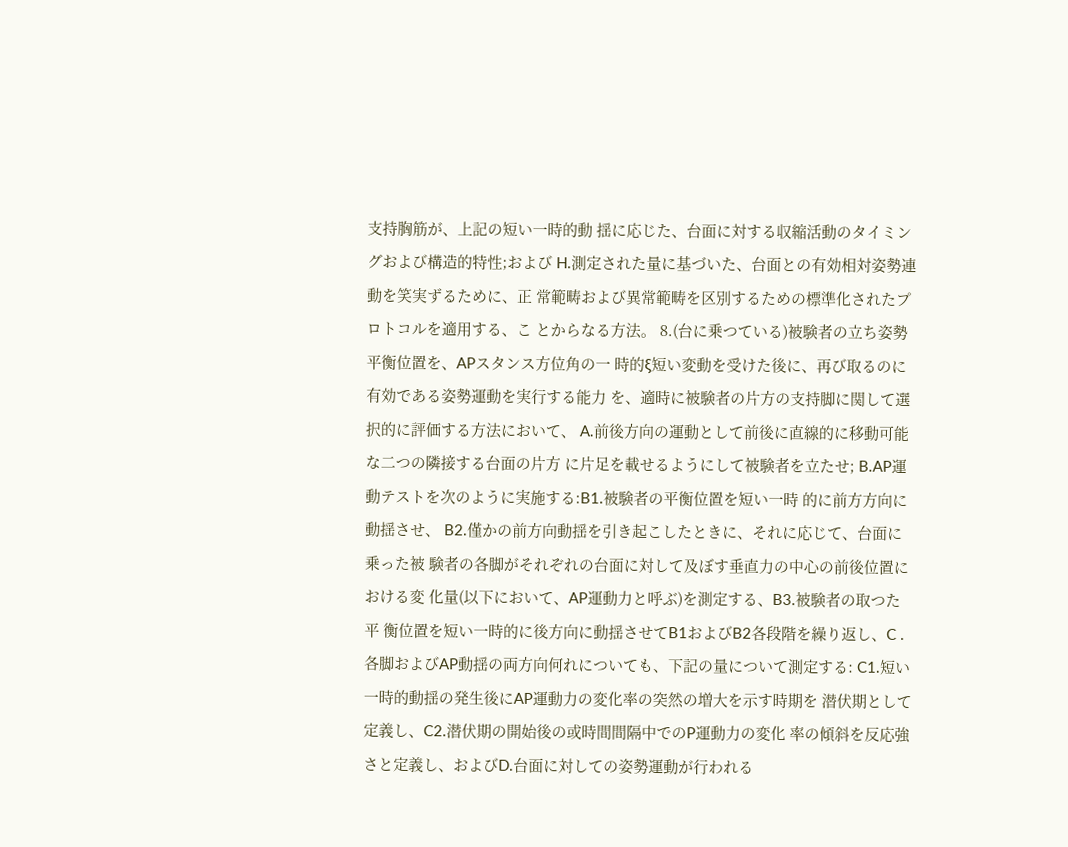支持胸筋が、上記の短い一時的動 揺に応じた、台面に対する収縮活動のタイミングおよび構造的特性;および H.測定された量に基づいた、台面との有効相対姿勢連動を笑実ずるために、正 常範畴および異常範畴を区別するための標準化されたプロトコルを適用する、こ とからなる方法。 8.(台に乗つている)被験者の立ち姿勢平衡位置を、APスタンス方位角の一 時的ξ短い変動を受けた後に、再び取るのに有効である姿勢運動を実行する能力 を、適時に被験者の片方の支持脚に関して選択的に評価する方法において、 A.前後方向の運動として前後に直線的に移動可能な二つの隣接する台面の片方 に片足を載せるようにして被験者を立たせ; B.AP運動テストを次のように実施する:B1.被験者の平衡位置を短い一時 的に前方方向に動揺させ、 B2.僅かの前方向動揺を引き起こしたときに、それに応じて、台面に乗った被 験者の各脚がそれぞれの台面に対して及ぼす垂直力の中心の前後位置における変 化量(以下において、AP運動力と呼ぶ)を測定する、B3.被験者の取つた平 衡位置を短い一時的に後方向に動揺させてB1およびB2各段階を繰り返し、C .各脚およびAP動揺の両方向何れについても、下記の量について測定する: C1.短い一時的動揺の発生後にAP運動力の変化率の突然の増大を示す時期を 潜伏期として定義し、C2.潜伏期の開始後の或時間間隔中でのP運動力の変化 率の傾斜を反応強さと定義し、およびD.台面に対しての姿勢運動が行われる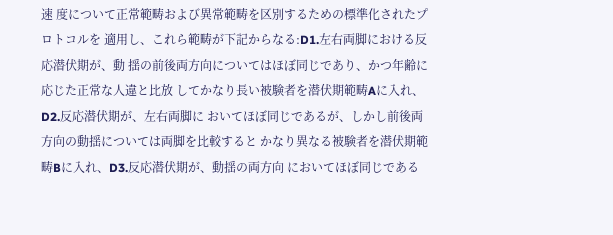速 度について正常範畴および異常範畴を区別するための標準化されたプロトコルを 適用し、これら範畴が下記からなる:D1.左右両脚における反応潜伏期が、動 揺の前後両方向についてはほぼ同じであり、かつ年齢に応じた正常な人違と比放 してかなり長い被験者を潜伏期範畴Aに入れ、D2.反応潜伏期が、左右両脚に おいてほぼ同じであるが、しかし前後両方向の動揺については両脚を比較すると かなり異なる被験者を潜伏期範畴Bに入れ、D3.反応潜伏期が、動揺の両方向 においてほぼ同じである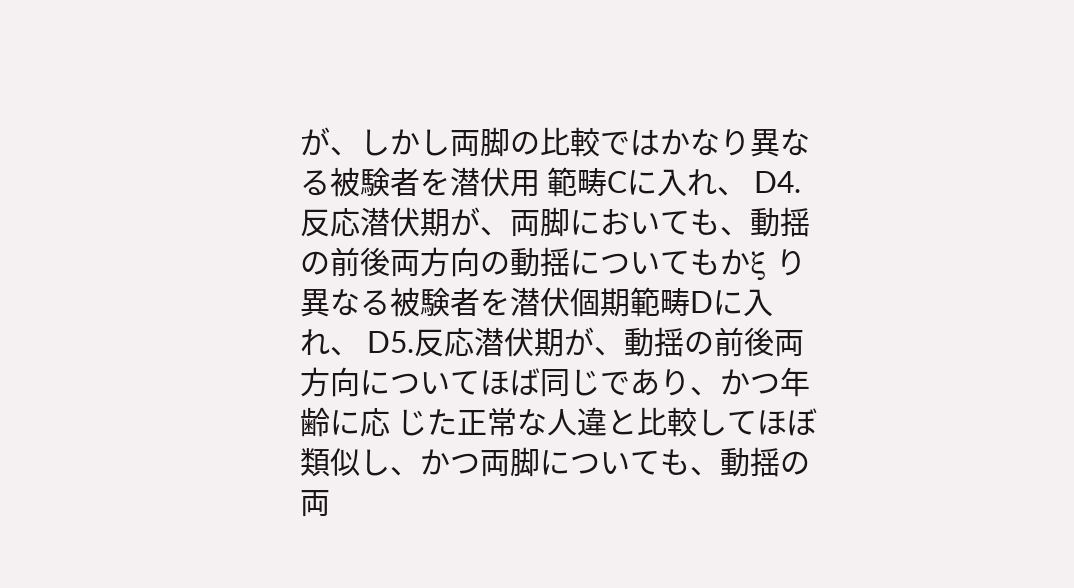が、しかし両脚の比較ではかなり異なる被験者を潜伏用 範畴Cに入れ、 D4.反応潜伏期が、両脚においても、動揺の前後両方向の動揺についてもかξ り異なる被験者を潜伏個期範畴Dに入れ、 D5.反応潜伏期が、動揺の前後両方向についてほば同じであり、かつ年齢に応 じた正常な人違と比較してほぼ類似し、かつ両脚についても、動揺の両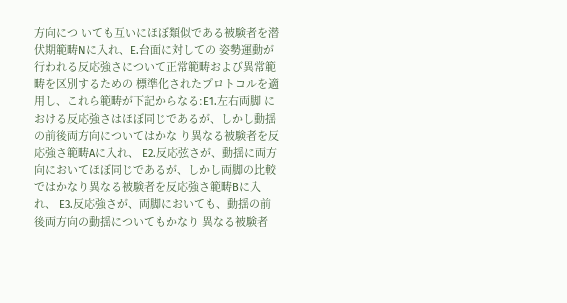方向につ いても互いにほぼ類似である被験者を潜伏期範畴Nに入れ、E.台面に対しての 姿勢運動が行われる反応強さについて正常範畴および異常範畴を区別するための 標準化されたプロトコルを適用し、これら範畴が下記からなる:E1.左右両脚 における反応強さはほぼ同じであるが、しかし動揺の前後両方向についてはかな り異なる被験者を反応強さ範畴Aに入れ、 E2.反応弦さが、動揺に両方向においてほぼ同じであるが、しかし両脚の比較 ではかなり異なる被験者を反応強さ範畴Bに入れ、 E3.反応強さが、両脚においても、動揺の前後両方向の動揺についてもかなり 異なる被験者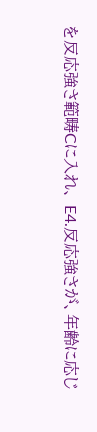を反応強さ範畴Cに入れ、 E4.反応強さが、年齢に応じ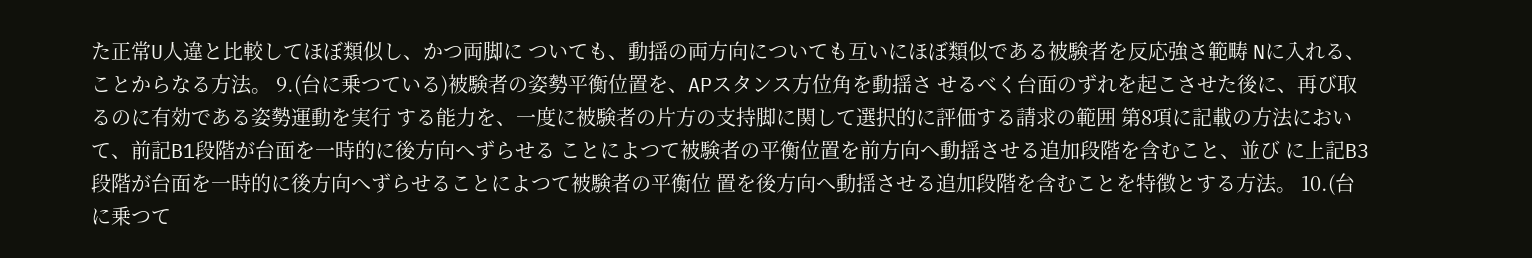た正常U人違と比較してほぼ類似し、かつ両脚に ついても、動揺の両方向についても互いにほぼ類似である被験者を反応強さ範畴 Nに入れる、 ことからなる方法。 9.(台に乗つている)被験者の姿勢平衡位置を、APスタンス方位角を動揺さ せるべく台面のずれを起こさせた後に、再び取るのに有効である姿勢運動を実行 する能力を、一度に被験者の片方の支持脚に関して選択的に評価する請求の範囲 第8項に記載の方法において、前記B1段階が台面を一時的に後方向へずらせる ことによつて被験者の平衡位置を前方向へ動揺させる追加段階を含むこと、並び に上記B3段階が台面を一時的に後方向へずらせることによつて被験者の平衡位 置を後方向へ動揺させる追加段階を含むことを特徴とする方法。 10.(台に乗つて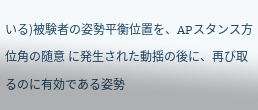いる)被験者の姿勢平衡位置を、APスタンス方位角の随意 に発生された動揺の後に、再び取るのに有効である姿勢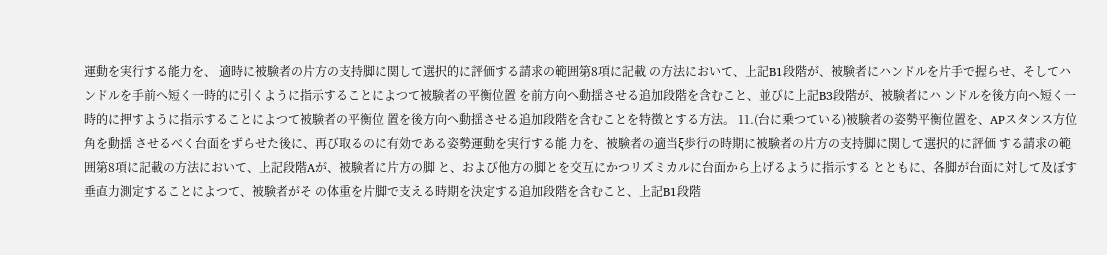運動を実行する能力を、 適時に被験者の片方の支持脚に関して選択的に評価する請求の範囲第8項に記載 の方法において、上記B1段階が、被験者にハンドルを片手で握らせ、そしてハ ンドルを手前へ短く一時的に引くように指示することによつて被験者の平衡位置 を前方向へ動揺させる追加段階を含むこと、並びに上記B3段階が、被験者にハ ンドルを後方向へ短く一時的に押すように指示することによつて被験者の平衡位 置を後方向へ動揺させる追加段階を含むことを特徴とする方法。 11.(台に乗つている)被験者の姿勢平衡位置を、APスタンス方位角を動揺 させるべく台面をずらせた後に、再び取るのに有効である姿勢運動を実行する能 力を、被験者の適当ξ歩行の時期に被験者の片方の支持脚に関して選択的に評価 する請求の範囲第8項に記載の方法において、上記段階Aが、被験者に片方の脚 と、および他方の脚とを交互にかつリズミカルに台面から上げるように指示する とともに、各脚が台面に対して及ぼす垂直力測定することによつて、被験者がそ の体重を片脚で支える時期を決定する追加段階を含むこと、上記B1段階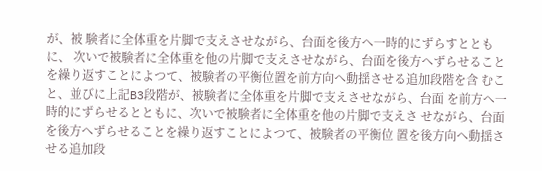が、被 験者に全体重を片脚で支えさせながら、台面を後方へ一時的にずらすとともに、 次いで被験者に全体重を他の片脚で支えさせながら、台面を後方へずらせること を繰り返すことによつて、被験者の平衡位置を前方向へ動揺させる追加段階を含 むこと、並びに上記B3段階が、被験者に全体重を片脚で支えさせながら、台面 を前方へ一時的にずらせるとともに、次いで被験者に全体重を他の片脚で支えさ せながら、台面を後方へずらせることを繰り返すことによつて、被験者の平衡位 置を後方向へ動揺させる追加段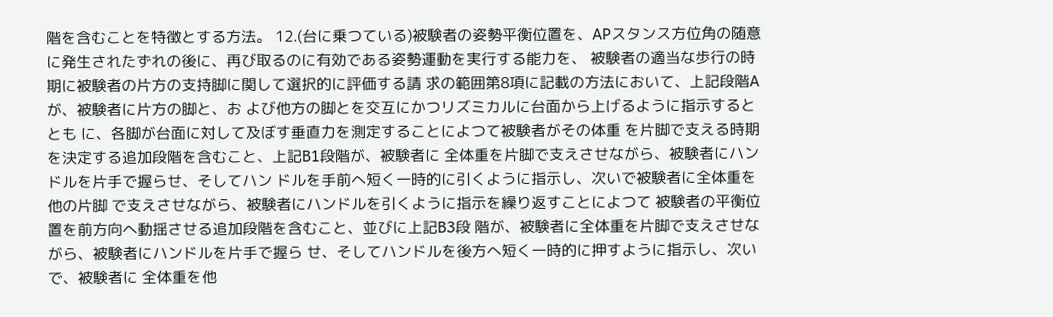階を含むことを特徴とする方法。 12.(台に乗つている)被験者の姿勢平衡位置を、APスタンス方位角の随意 に発生されたずれの後に、再び取るのに有効である姿勢運動を実行する能力を、 被験者の適当な歩行の時期に被験者の片方の支持脚に関して選択的に評価する請 求の範囲第8項に記載の方法において、上記段階Aが、被験者に片方の脚と、お よび他方の脚とを交互にかつリズミカルに台面から上げるように指示するととも に、各脚が台面に対して及ぼす垂直力を測定することによつて被験者がその体重 を片脚で支える時期を決定する追加段階を含むこと、上記B1段階が、被験者に 全体重を片脚で支えさせながら、被験者にハンドルを片手で握らせ、そしてハン ドルを手前へ短く一時的に引くように指示し、次いで被験者に全体重を他の片脚 で支えさせながら、被験者にハンドルを引くように指示を繰り返すことによつて 被験者の平衡位置を前方向へ動揺させる追加段階を含むこと、並びに上記B3段 階が、被験者に全体重を片脚で支えさせながら、被験者にハンドルを片手で握ら せ、そしてハンドルを後方へ短く一時的に押すように指示し、次いで、被験者に 全体重を他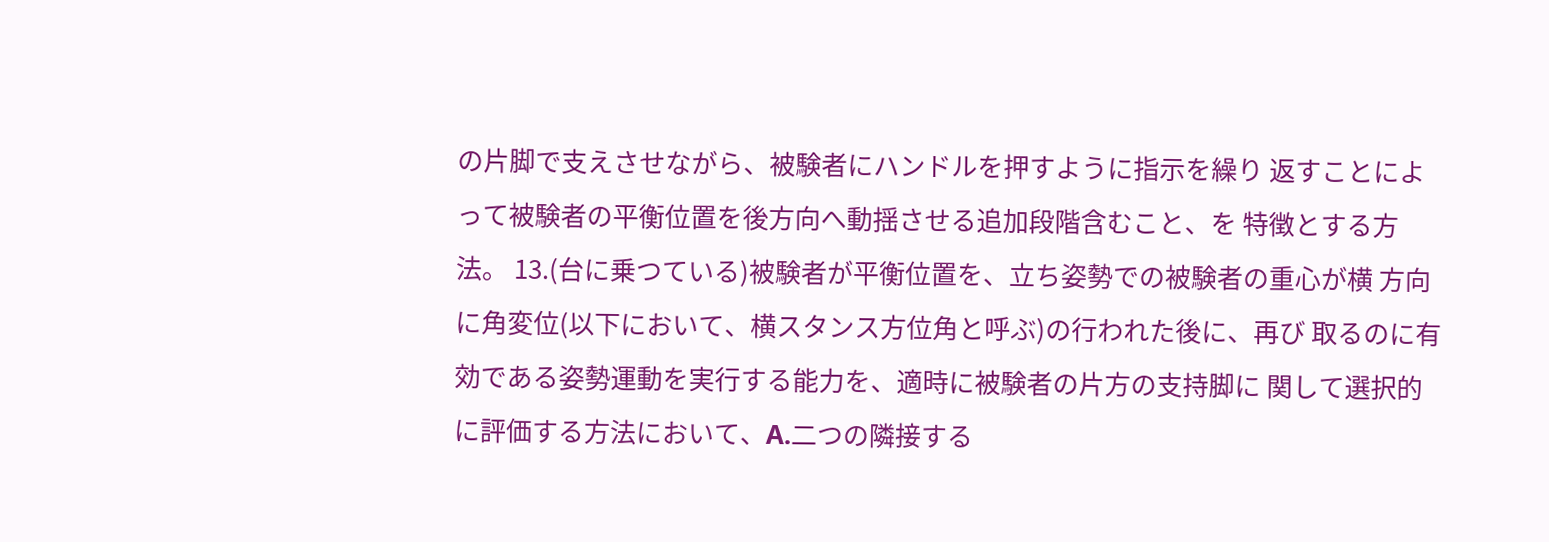の片脚で支えさせながら、被験者にハンドルを押すように指示を繰り 返すことによって被験者の平衡位置を後方向へ動揺させる追加段階含むこと、を 特徴とする方法。 13.(台に乗つている)被験者が平衡位置を、立ち姿勢での被験者の重心が横 方向に角変位(以下において、横スタンス方位角と呼ぶ)の行われた後に、再び 取るのに有効である姿勢運動を実行する能力を、適時に被験者の片方の支持脚に 関して選択的に評価する方法において、A.二つの隣接する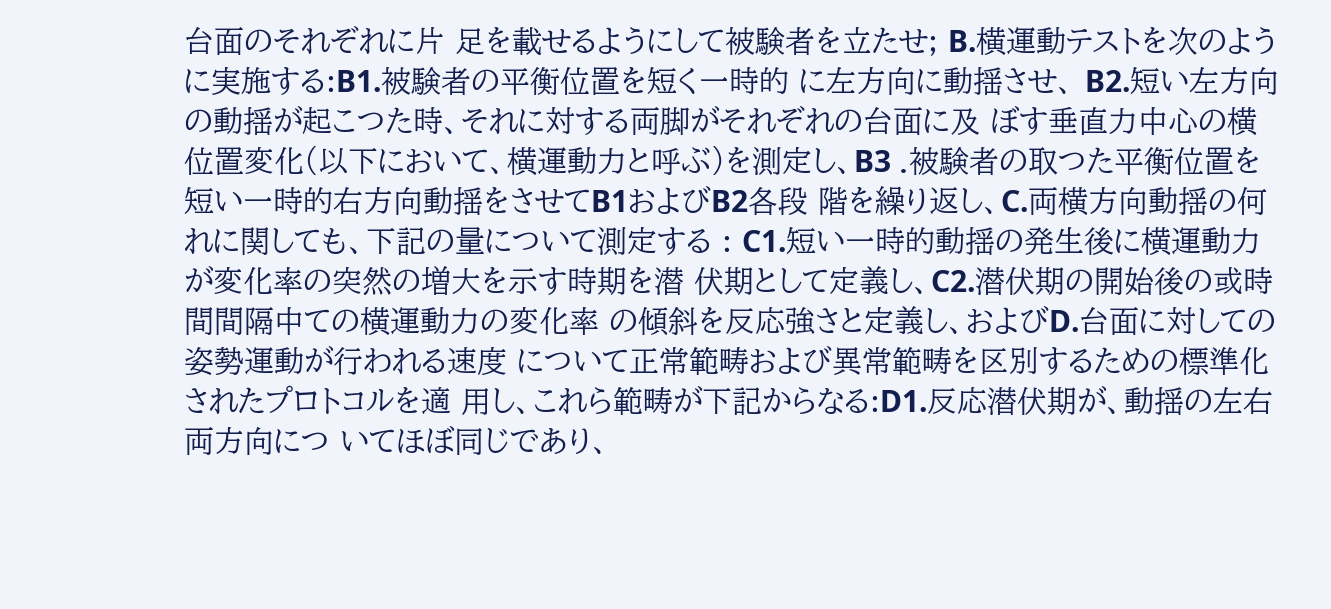台面のそれぞれに片 足を載せるようにして被験者を立たせ; B.横運動テストを次のように実施する:B1.被験者の平衡位置を短く一時的 に左方向に動揺させ、 B2.短い左方向の動揺が起こつた時、それに対する両脚がそれぞれの台面に及 ぼす垂直力中心の横位置変化(以下において、横運動力と呼ぶ)を測定し、B3 .被験者の取つた平衡位置を短い一時的右方向動揺をさせてB1およびB2各段 階を繰り返し、C.両横方向動揺の何れに関しても、下記の量について測定する : C1.短い一時的動揺の発生後に横運動力が変化率の突然の増大を示す時期を潜 伏期として定義し、C2.潜伏期の開始後の或時間間隔中ての横運動力の変化率 の傾斜を反応強さと定義し、およびD.台面に対しての姿勢運動が行われる速度 について正常範畴および異常範畴を区別するための標準化されたプロトコルを適 用し、これら範畴が下記からなる:D1.反応潜伏期が、動揺の左右両方向につ いてほぼ同じであり、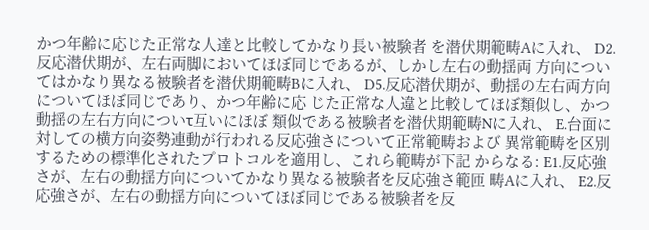かつ年齢に応じた正常な人達と比較してかなり長い被験者 を潜伏期範畴Aに入れ、 D2.反応潜伏期が、左右両脚においてほぼ同じであるが、しかし左右の動揺両 方向についてはかなり異なる被験者を潜伏期範畴Bに入れ、 D5.反応潜伏期が、動揺の左右両方向についてほぼ同じであり、かつ年齢に応 じた正常な人違と比較してほぼ類似し、かつ動揺の左右方向についτ互いにほぼ 類似である被験者を潜伏期範畴Nに入れ、 E.台面に対しての横方向姿勢連動が行われる反応強さについて正常範畴および 異常範畴を区別するための標準化されたプロトコルを適用し、これら範畴が下記 からなる: E1.反応強さが、左右の動揺方向についてかなり異なる被験者を反応強さ範匝 畴Aに入れ、 E2.反応強さが、左右の動揺方向についてほぼ同じである被験者を反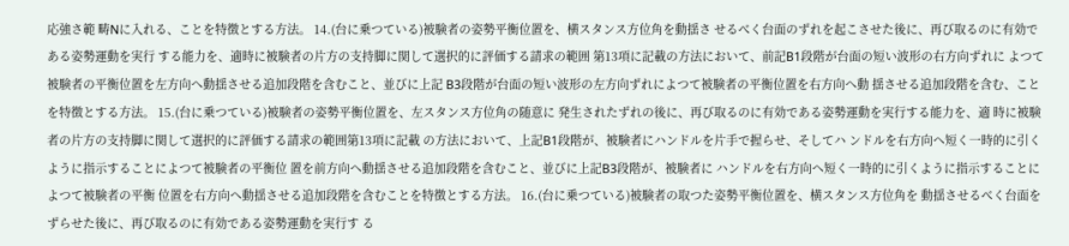応強さ範 畴Nに入れる、ことを特徴とする方法。 14.(台に乗つている)被験者の姿勢平衡位置を、横スタンス方位角を動揺さ せるべく台面のずれを起こさせた後に、再び取るのに有効である姿勢運動を実行 する能力を、適時に被験者の片方の支持脚に関して選択的に評価する請求の範囲 第13項に記載の方法において、前記B1段階が台面の短い波形の右方向ずれに よつて被験者の平衡位置を左方向へ動揺させる追加段階を含むこと、並びに上記 B3段階が台面の短い波形の左方向ずれによつて被験者の平衡位置を右方向へ動 揺させる追加段階を含む、ことを特徴とする方法。 15.(台に乗つている)被験者の姿勢平衡位置を、左スタンス方位角の随意に 発生されたずれの後に、再び取るのに有効である姿勢運動を実行する能力を、適 時に被験者の片方の支持脚に関して選択的に評価する請求の範囲第13項に記載 の方法において、上記B1段階が、被験者にハンドルを片手で握らせ、そしてハ ンドルを右方向へ短く一時的に引くように指示することによつて被験者の平衡位 置を前方向へ動揺させる追加段階を含むこと、並びに上記B3段階が、被験者に ハンドルを右方向へ短く一時的に引くように指示することによつて被験者の平衡 位置を右方向へ動揺させる追加段階を含むことを特徴とする方法。 16.(台に乗つている)被験者の取つた姿勢平衡位置を、横スタンス方位角を 動揺させるべく台面をずらせた後に、再び取るのに有効である姿勢運動を実行す る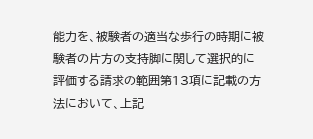能力を、被験者の適当な歩行の時期に被験者の片方の支持脚に関して選択的に 評価する請求の範囲第13項に記載の方法において、上記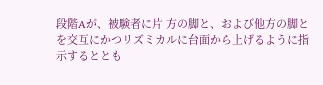段階Aが、被験者に片 方の脚と、および他方の脚とを交互にかつリズミカルに台面から上げるように指 示するととも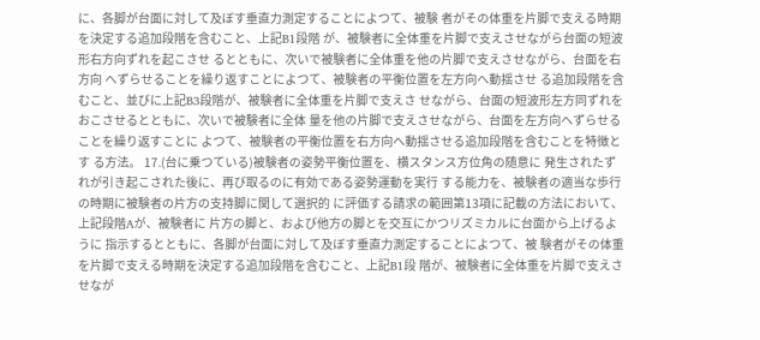に、各脚が台面に対して及ぼす垂直力測定することによつて、被験 者がその体重を片脚で支える時期を決定する追加段階を含むこと、上記B1段階 が、被験者に全体重を片脚で支えさせながら台面の短波形右方向ずれを起こさせ るとともに、次いで被験者に全体重を他の片脚で支えさせながら、台面を右方向 へずらせることを繰り返すことによつて、被験者の平衡位置を左方向へ動揺させ る追加段階を含むこと、並びに上記B3段階が、被験者に全体重を片脚で支えさ せながら、台面の短波形左方同ずれをおこさせるとともに、次いで被験者に全体 量を他の片脚で支えさせながら、台面を左方向へずらせることを繰り返すことに よつて、被験者の平衡位置を右方向へ動揺させる追加段階を含むことを特徴とす る方法。 17.(台に乗つている)被験者の姿勢平衡位置を、横スタンス方位角の随意に 発生されたずれが引き起こされた後に、再び取るのに有効である姿勢運動を実行 する能力を、被験者の適当な歩行の時期に被験者の片方の支持脚に関して選択的 に評価する請求の範囲第13項に記載の方法において、上記段階Aが、被験者に 片方の脚と、および他方の脚とを交互にかつリズミカルに台面から上げるように 指示するとともに、各脚が台面に対して及ぼす垂直力測定することによつて、被 験者がその体重を片脚で支える時期を決定する追加段階を含むこと、上記B1段 階が、被験者に全体重を片脚で支えさせなが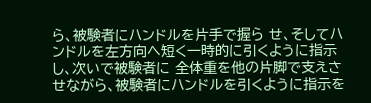ら、被験者にハンドルを片手で握ら せ、そしてハンドルを左方向へ短く一時的に引くように指示し、次いで被験者に 全体重を他の片脚で支えさせながら、被験者にハンドルを引くように指示を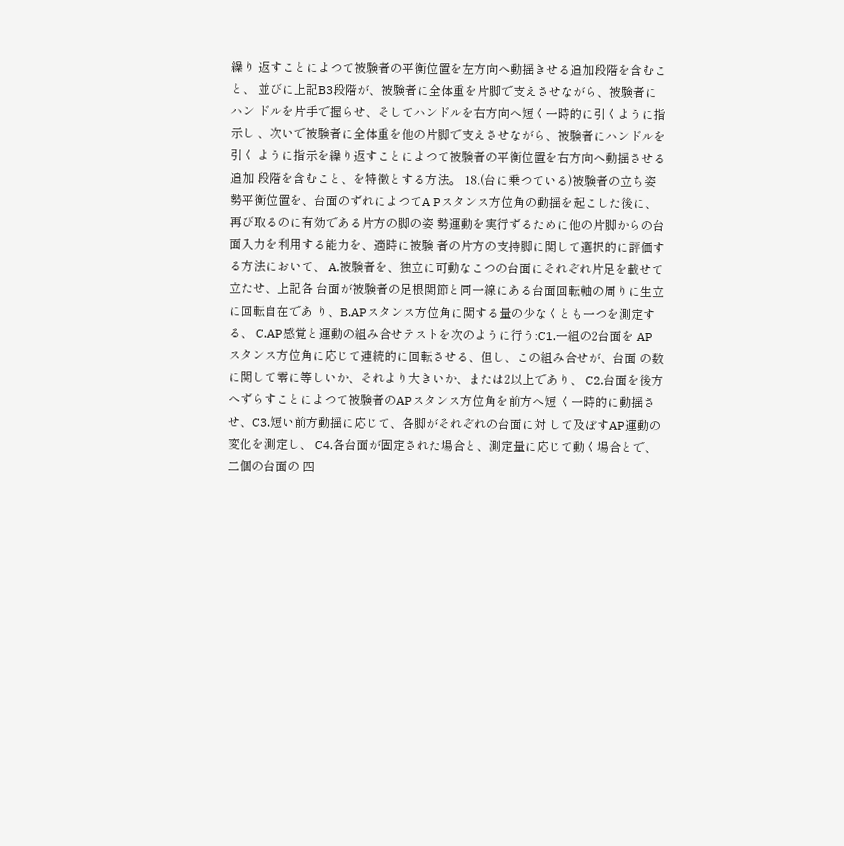繰り 返すことによつて被験者の平衡位置を左方向へ動揺きせる追加段階を含むこと、 並びに上記B3段階が、被験者に全体重を片脚で支えさせながら、被験者にハン ドルを片手で握らせ、そしてハンドルを右方向へ短く一時的に引くように指示し 、次いで被験者に全体重を他の片脚で支えさせながら、被験者にハンドルを引く ように指示を繰り返すことによつて被験者の平衡位置を右方向へ動揺させる追加 段階を含むこと、を特徴とする方法。 18.(台に乗つている)被験者の立ち姿勢平衡位置を、台面のずれによつてA Pスタンス方位角の動揺を起こした後に、再び取るのに有効である片方の脚の姿 勢運動を実行ずるために他の片脚からの台面入力を利用する能力を、適時に被験 者の片方の支持脚に関して選択的に評価する方法において、 A.被験者を、独立に可動なこつの台面にそれぞれ片足を載せて立たせ、上記各 台面が被験者の足根関節と同一線にある台面回転軸の周りに生立に回転自在であ り、B.APスタンス方位角に関する量の少なくとも一つを測定する、 C.AP感覚と運動の組み合せテストを次のように行う:C1.一組の2台面を APスタンス方位角に応じて連続的に回転させる、但し、この組み合せが、台面 の数に関して零に等しいか、それより大きいか、または2以上であり、 C2.台面を後方へずらすことによつて被験者のAPスタンス方位角を前方へ短 く一時的に動揺させ、C3.短い前方動揺に応じて、各脚がそれぞれの台面に対 して及ぼすAP運動の変化を測定し、 C4.各台面が固定された場合と、測定量に応じて動く場合とで、二個の台面の 四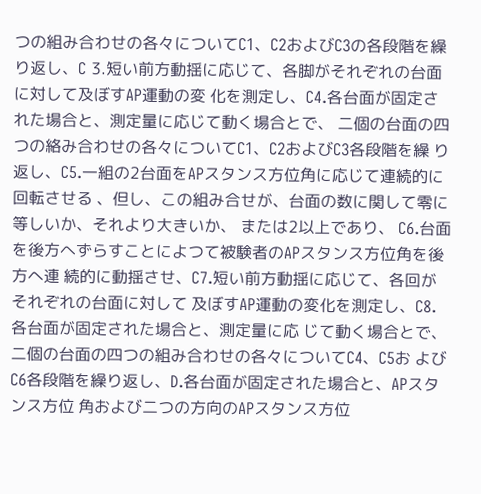つの組み合わせの各々についてC1、C2およびC3の各段階を繰り返し、C 3.短い前方動揺に応じて、各脚がそれぞれの台面に対して及ぼすAP運動の変 化を測定し、C4.各台面が固定された場合と、測定量に応じて動く場合とで、 二個の台面の四つの絡み合わせの各々についてC1、C2およびC3各段階を繰 り返し、C5.一組の2台面をAPスタンス方位角に応じて連続的に回転させる 、但し、この組み合せが、台面の数に関して零に等しいか、それより大きいか、 または2以上であり、 C6.台面を後方へずらすことによつて被験者のAPスタンス方位角を後方へ連 続的に動揺させ、C7.短い前方動揺に応じて、各回がそれぞれの台面に対して 及ぼすAP運動の変化を測定し、C8.各台面が固定された場合と、測定量に応 じて動く場合とで、二個の台面の四つの組み合わせの各々についてC4、C5お よびC6各段階を繰り返し、D.各台面が固定された場合と、APスタンス方位 角および二つの方向のAPスタンス方位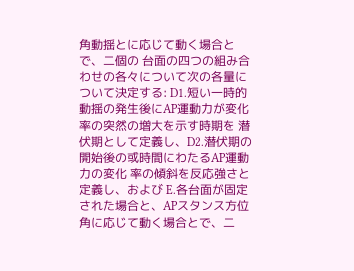角動揺とに応じて動く場合とで、二個の 台面の四つの組み合わせの各々について次の各量について決定する: D1.短い一時的動揺の発生後にAP運動力が変化率の突然の増大を示す時期を 潜伏期として定義し、D2.潜伏期の開始後の或時間にわたるAP運動力の変化 率の傾斜を反応強さと定義し、および E.各台面が固定された場合と、APスタンス方位角に応じて動く場合とで、二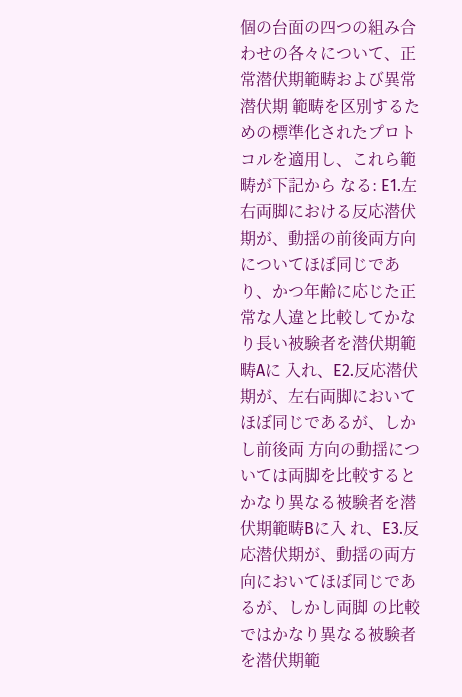個の台面の四つの組み合わせの各々について、正常潜伏期範畴および異常潜伏期 範畴を区別するための標準化されたプロトコルを適用し、これら範畴が下記から なる: E1.左右両脚における反応潜伏期が、動揺の前後両方向についてほぼ同じであ り、かつ年齢に応じた正常な人違と比較してかなり長い被験者を潜伏期範畴Aに 入れ、E2.反応潜伏期が、左右両脚においてほぼ同じであるが、しかし前後両 方向の動揺については両脚を比較するとかなり異なる被験者を潜伏期範畴Bに入 れ、E3.反応潜伏期が、動揺の両方向においてほぼ同じであるが、しかし両脚 の比較ではかなり異なる被験者を潜伏期範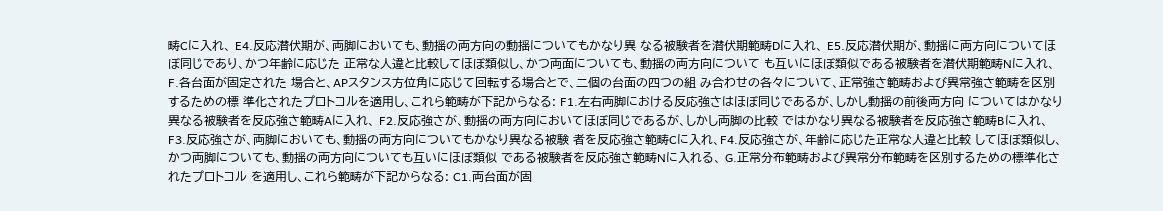畴Cに入れ、 E4.反応潜伏期が、両脚においても、動揺の両方向の動揺についてもかなり異 なる被験者を潜伏期範畴Dに入れ、 E5.反応潜伏期が、動揺に両方向についてほぼ同じであり、かつ年齢に応じた 正常な人違と比較してほぼ類似し、かつ両面についても、動揺の両方向について も互いにほぼ類似である被験者を潜伏期範畴Nに入れ、F.各台面が固定された 場合と、APスタンス方位角に応じて回転する場合とで、二個の台面の四つの組 み合わせの各々について、正常強さ範畴および異常強さ範畴を区別するための標 準化されたプロトコルを適用し、これら範畴が下記からなる: F1.左右両脚における反応強さはほぼ同じであるが、しかし動揺の前後両方向 についてはかなり異なる被験者を反応強さ範畴Aに入れ、 F2.反応強さが、動揺の両方向においてほぼ同じであるが、しかし両脚の比較 ではかなり異なる被験者を反応強さ範畴Bに入れ、 F3.反応強さが、両脚においても、動揺の両方向についてもかなり異なる被験 者を反応強さ範畴Cに入れ、F4.反応強さが、年齢に応じた正常な人違と比較 してほぼ類似し、かつ両脚についても、動揺の両方向についても互いにほぼ類似 である被験者を反応強さ範畴Nに入れる、 G.正常分布範畴および異常分布範畴を区別するための標準化されたプロトコル を適用し、これら範畴が下記からなる: C1.両台面が固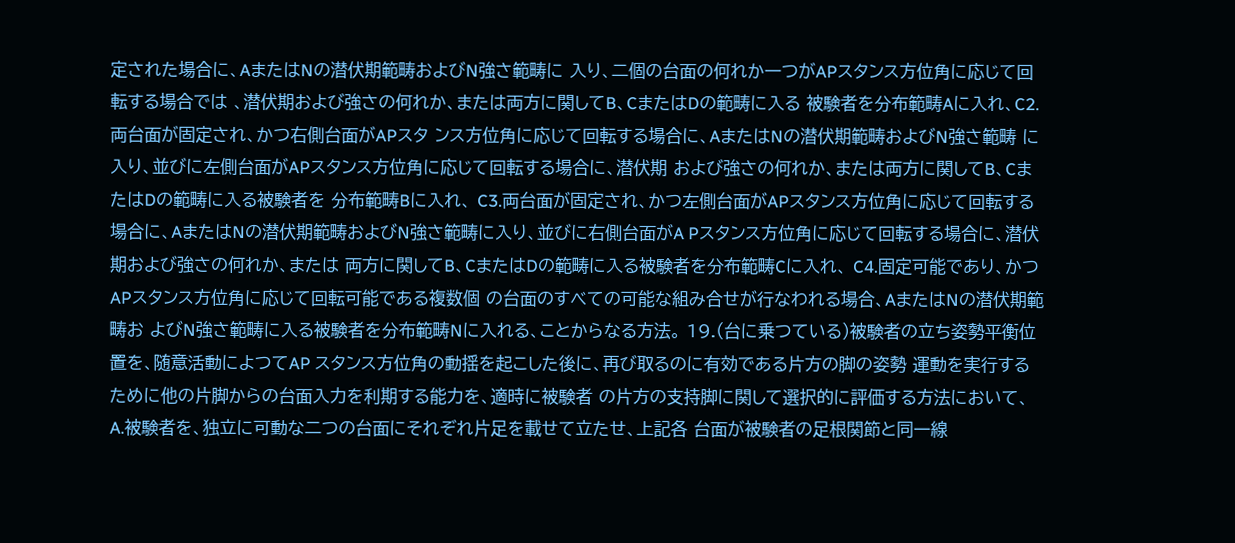定された場合に、AまたはNの潜伏期範畴およびN強さ範畴に 入り、二個の台面の何れか一つがAPスタンス方位角に応じて回転する場合では 、潜伏期および強さの何れか、または両方に関してB、CまたはDの範畴に入る 被験者を分布範畴Aに入れ、C2.両台面が固定され、かつ右側台面がAPスタ ンス方位角に応じて回転する場合に、AまたはNの潜伏期範畴およびN強さ範畴 に入り、並びに左側台面がAPスタンス方位角に応じて回転する場合に、潜伏期 および強さの何れか、または両方に関してB、CまたはDの範畴に入る被験者を 分布範畴Bに入れ、 C3.両台面が固定され、かつ左側台面がAPスタンス方位角に応じて回転する 場合に、AまたはNの潜伏期範畴およびN強さ範畴に入り、並びに右側台面がA Pスタンス方位角に応じて回転する場合に、潜伏期および強さの何れか、または 両方に関してB、CまたはDの範畴に入る被験者を分布範畴Cに入れ、 C4.固定可能であり、かつAPスタンス方位角に応じて回転可能である複数個 の台面のすべての可能な組み合せが行なわれる場合、AまたはNの潜伏期範畴お よびN強さ範畴に入る被験者を分布範畴Nに入れる、ことからなる方法。 19.(台に乗つている)被験者の立ち姿勢平衡位置を、随意活動によつてAP スタンス方位角の動揺を起こした後に、再び取るのに有効である片方の脚の姿勢 運動を実行するために他の片脚からの台面入力を利期する能力を、適時に被験者 の片方の支持脚に関して選択的に評価する方法において、 A.被験者を、独立に可動な二つの台面にそれぞれ片足を載せて立たせ、上記各 台面が被験者の足根関節と同一線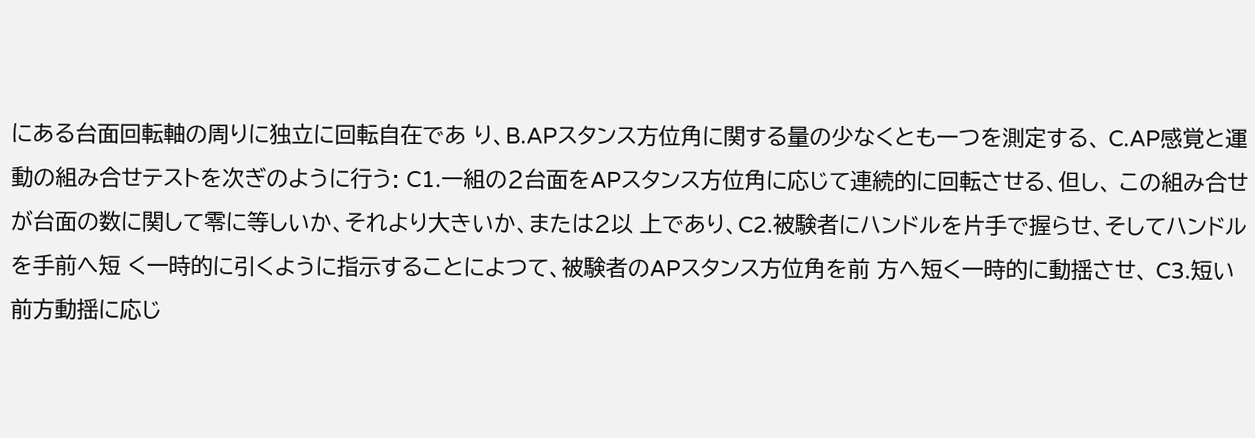にある台面回転軸の周りに独立に回転自在であ り、B.APスタンス方位角に関する量の少なくとも一つを測定する、 C.AP感覚と運動の組み合せテストを次ぎのように行う: C1.一組の2台面をAPスタンス方位角に応じて連続的に回転させる、但し、 この組み合せが台面の数に関して零に等しいか、それより大きいか、または2以 上であり、C2.被験者にハンドルを片手で握らせ、そしてハンドルを手前へ短 く一時的に引くように指示することによつて、被験者のAPスタンス方位角を前 方へ短く一時的に動揺させ、 C3.短い前方動揺に応じ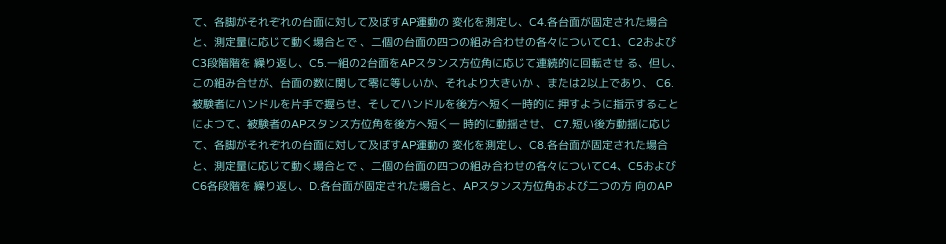て、各脚がそれぞれの台面に対して及ぼすAP運動の 変化を測定し、C4.各台面が固定された場合と、測定量に応じて動く場合とで 、二個の台面の四つの組み合わせの各々についてC1、C2およびC3段階階を 繰り返し、C5.一組の2台面をAPスタンス方位角に応じて連続的に回転させ る、但し、この組み合せが、台面の数に関して零に等しいか、それより大きいか 、または2以上であり、 C6.被験者にハンドルを片手で握らせ、そしてハンドルを後方へ短く一時的に 押すように指示することによつて、被験者のAPスタンス方位角を後方へ短く一 時的に動揺させ、 C7.短い後方動揺に応じて、各脚がそれぞれの台面に対して及ぼすAP運動の 変化を測定し、C8.各台面が固定された場合と、測定量に応じて動く場合とで 、二個の台面の四つの組み合わせの各々についてC4、C5およびC6各段階を 繰り返し、D.各台面が固定された場合と、APスタンス方位角および二つの方 向のAP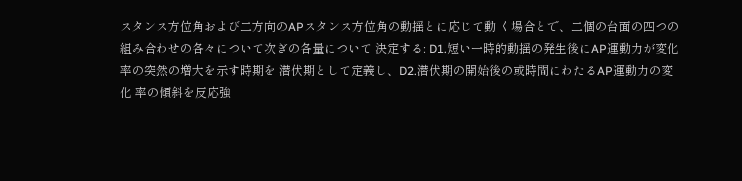スタンス方位角および二方向のAPスタンス方位角の動揺とに応じて動 く場合とで、二個の台面の四つの組み合わせの各々について次ぎの各量について 決定する: D1.短い一時的動揺の発生後にAP運動力が変化率の突然の増大を示す時期を 潜伏期として定義し、D2.潜伏期の開始後の或時間にわたるAP運動力の変化 率の傾斜を反応強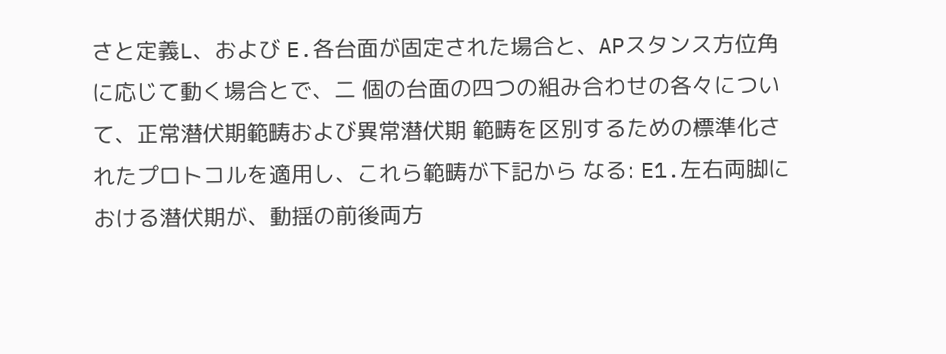さと定義L、および E.各台面が固定された場合と、APスタンス方位角に応じて動く場合とで、二 個の台面の四つの組み合わせの各々について、正常潜伏期範畴および異常潜伏期 範畴を区別するための標準化されたプロトコルを適用し、これら範畴が下記から なる: E1.左右両脚における潜伏期が、動揺の前後両方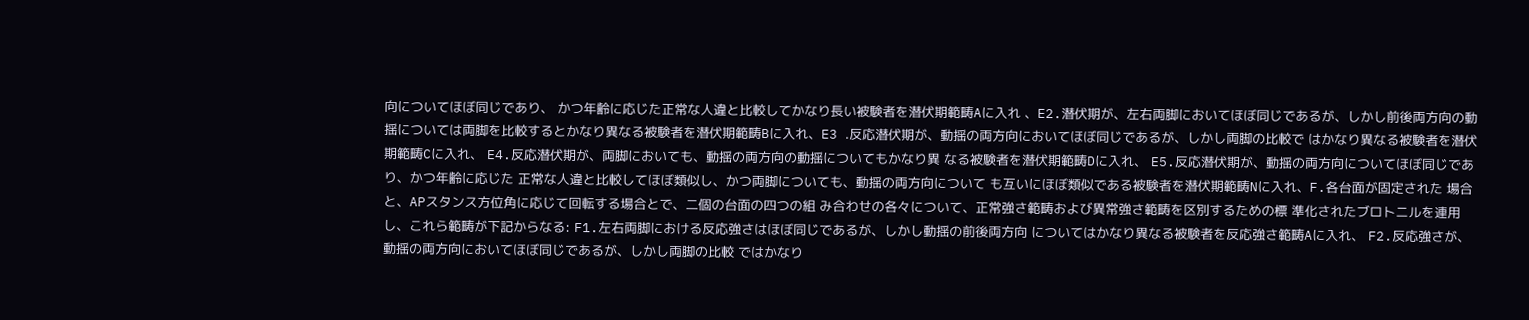向についてほぼ同じであり、 かつ年齢に応じた正常な人違と比較してかなり長い被験者を潜伏期範畴Aに入れ 、E2.潜伏期が、左右両脚においてほぼ同じであるが、しかし前後両方向の動 揺については両脚を比較するとかなり異なる被験者を潜伏期範畴Bに入れ、E3 .反応潜伏期が、動揺の両方向においてほぼ同じであるが、しかし両脚の比較で はかなり異なる被験者を潜伏期範畴Cに入れ、 E4.反応潜伏期が、両脚においても、動揺の両方向の動揺についてもかなり異 なる被験者を潜伏期範畴Dに入れ、 E5.反応潜伏期が、動揺の両方向についてほぼ同じであり、かつ年齢に応じた 正常な人違と比較してほぼ類似し、かつ両脚についても、動揺の両方向について も互いにほぼ類似である被験者を潜伏期範畴Nに入れ、F.各台面が固定された 場合と、APスタンス方位角に応じて回転する場合とで、二個の台面の四つの組 み合わせの各々について、正常強さ範畴および異常強さ範畴を区別するための標 準化されたブロトニルを連用し、これら範畴が下記からなる: F1.左右両脚における反応強さはほぼ同じであるが、しかし動揺の前後両方向 についてはかなり異なる被験者を反応強さ範畴Aに入れ、 F2.反応強さが、動揺の両方向においてほぼ同じであるが、しかし両脚の比較 ではかなり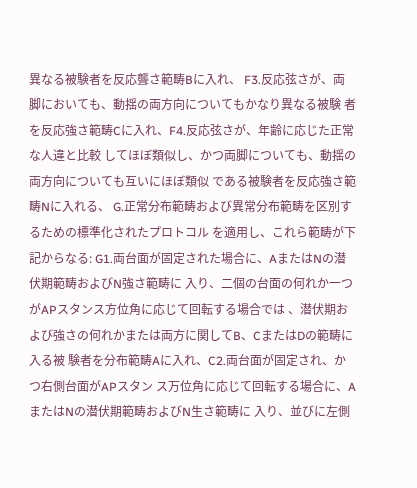異なる被験者を反応聾さ範畴Bに入れ、 F3.反応弦さが、両脚においても、動揺の両方向についてもかなり異なる被験 者を反応強さ範畴Cに入れ、F4.反応弦さが、年齢に応じた正常な人違と比較 してほぼ類似し、かつ両脚についても、動揺の両方向についても互いにほぼ類似 である被験者を反応強さ範畴Nに入れる、 G.正常分布範畴および異常分布範畴を区別するための標準化されたプロトコル を適用し、これら範畴が下記からなる: G1.両台面が固定された場合に、AまたはNの潜伏期範畴およびN強さ範畴に 入り、二個の台面の何れか一つがAPスタンス方位角に応じて回転する場合では 、潜伏期および強さの何れかまたは両方に関してB、CまたはDの範畴に入る被 験者を分布範畴Aに入れ、C2.両台面が固定され、かつ右側台面がAPスタン ス万位角に応じて回転する場合に、AまたはNの潜伏期範畴およびN生さ範畴に 入り、並びに左側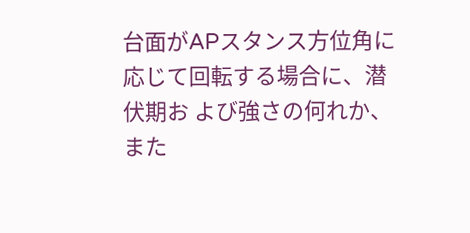台面がAPスタンス方位角に応じて回転する場合に、潜伏期お よび強さの何れか、また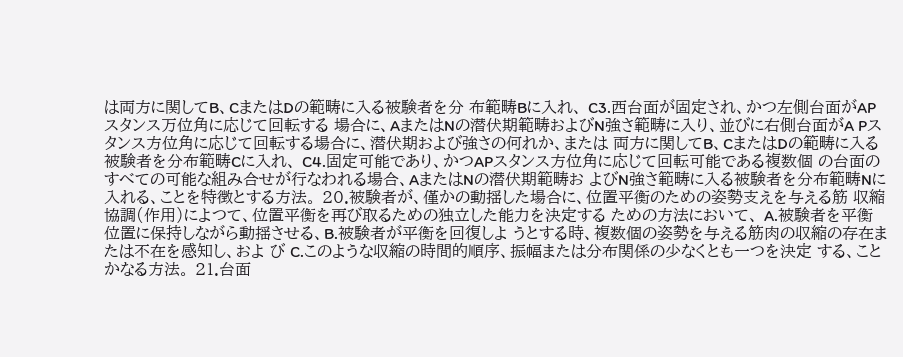は両方に関してB、CまたはDの範畴に入る被験者を分 布範畴Bに入れ、 C3.西台面が固定され、かつ左側台面がAPスタンス万位角に応じて回転する 場合に、AまたはNの潜伏期範畴およびN強さ範畴に入り、並びに右側台面がA Pスタンス方位角に応じて回転する場合に、潜伏期および強さの何れか、または 両方に関してB、CまたはDの範畴に入る被験者を分布範畴Cに入れ、 C4.固定可能であり、かつAPスタンス方位角に応じて回転可能である複数個 の台面のすべての可能な組み合せが行なわれる場合、AまたはNの潜伏期範畴お よびN強さ範畴に入る被験者を分布範畴Nに入れる、ことを特徴とする方法。 20.被験者が、僅かの動揺した場合に、位置平衡のための姿勢支えを与える筋 収縮協調(作用)によつて、位置平衡を再び取るための独立した能力を決定する ための方法において、 A.被験者を平衡位置に保持しながら動揺させる、B.被験者が平衡を回復しよ うとする時、複数個の姿勢を与える筋肉の収縮の存在または不在を感知し、およ び C.このような収縮の時間的順序、振幅または分布関係の少なくとも一つを決定 する、ことかなる方法。 21.台面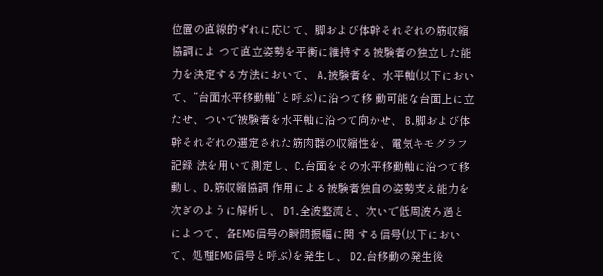位置の直線的ずれに応じて、脚および体幹それぞれの筋収縮協調によ つて直立姿勢を平衡に維持する被験者の独立した能力を決定する方法において、 A.被験者を、水平軸(以下において、“台面水平移動軸”と呼ぶ)に沿つて移 動可能な台面上に立たせ、ついで被験者を水平軸に沿つて向かせ、 B.脚および体幹それぞれの選定された筋肉群の収縮性を、電気キモグラフ記録 法を用いて測定し、C.台面をその水平移動軸に沿つて移動し、D.筋収縮協調 作用による被験者独自の姿勢支え能力を次ぎのように解析し、 D1.全波整流と、次いで低周波ろ過とによつて、各EMG信号の瞬間振幅に関 する信号(以下において、処理EMG信号と呼ぶ)を発生し、 D2.台移動の発生後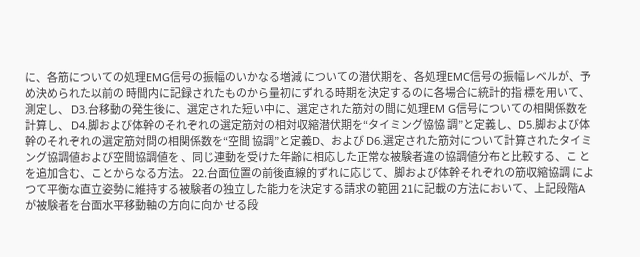に、各筋についての処理EMG信号の振幅のいかなる増減 についての潜伏期を、各処理EMC信号の振幅レベルが、予め決められた以前の 時間内に記録されたものから量初にずれる時期を決定するのに各場合に統計的指 標を用いて、測定し、 D3.台移動の発生後に、選定された短い中に、選定された筋対の間に処理EM G信号についての相関係数を計算し、 D4.脚および体幹のそれぞれの選定筋対の相対収縮潜伏期を“タイミング恊恊 調”と定義し、D5.脚および体幹のそれぞれの選定筋対問の相関係数を“空間 協調”と定義D、および D6.選定された筋対について計算されたタイミング協調値および空間協調値を 、同じ連動を受けた年齢に相応した正常な被験者違の協調値分布と比較する、こ とを追加含む、ことからなる方法。 22.台面位置の前後直線的ずれに応じて、脚および体幹それぞれの筋収縮協調 によつて平衡な直立姿勢に維持する被験者の独立した能力を決定する請求の範囲 21に記載の方法において、上記段階Aが被験者を台面水平移動軸の方向に向か せる段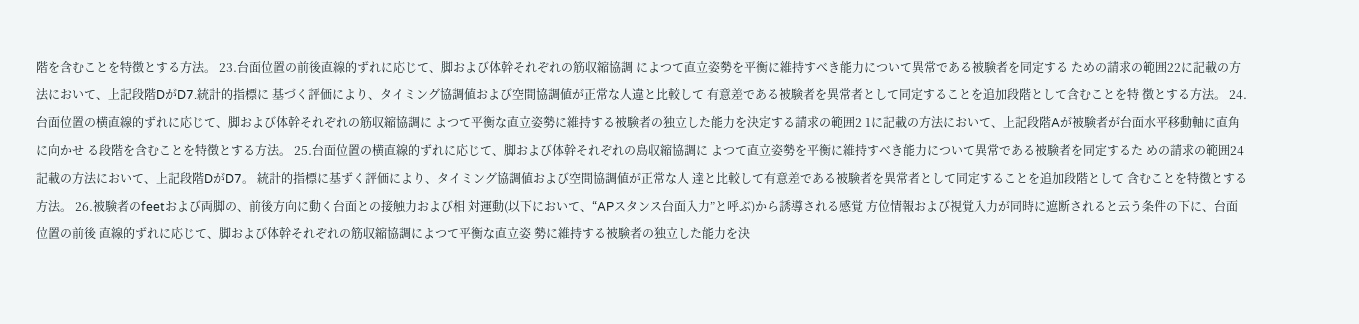階を含むことを特徴とする方法。 23.台面位置の前後直線的ずれに応じて、脚および体幹それぞれの筋収縮協調 によつて直立姿勢を平衡に維持すべき能力について異常である被験者を同定する ための請求の範囲22に記載の方法において、上記段階DがD7.統計的指標に 基づく評価により、タイミング協調値および空間協調値が正常な人違と比較して 有意差である被験者を異常者として同定することを追加段階として含むことを特 徴とする方法。 24.台面位置の横直線的ずれに応じて、脚および体幹それぞれの筋収縮協調に よつて平衡な直立姿勢に維持する被験者の独立した能力を決定する請求の範囲2 1に記載の方法において、上記段階Aが被験者が台面水平移動軸に直角に向かせ る段階を含むことを特徴とする方法。 25.台面位置の横直線的ずれに応じて、脚および体幹それぞれの島収縮協調に よつて直立姿勢を平衡に維持すべき能力について異常である被験者を同定するた めの請求の範囲24記載の方法において、上記段階DがD7。 統計的指標に基ずく評価により、タイミング協調値および空間協調値が正常な人 達と比較して有意差である被験者を異常者として同定することを追加段階として 含むことを特徴とする方法。 26.被験者のfeetおよび両脚の、前後方向に動く台面との接触力および相 対運動(以下において、“APスタンス台面入力”と呼ぶ)から誘導される感覚 方位情報および視覚入力が同時に遮断されると云う条件の下に、台面位置の前後 直線的ずれに応じて、脚および体幹それぞれの筋収縮協調によつて平衡な直立姿 勢に維持する被験者の独立した能力を決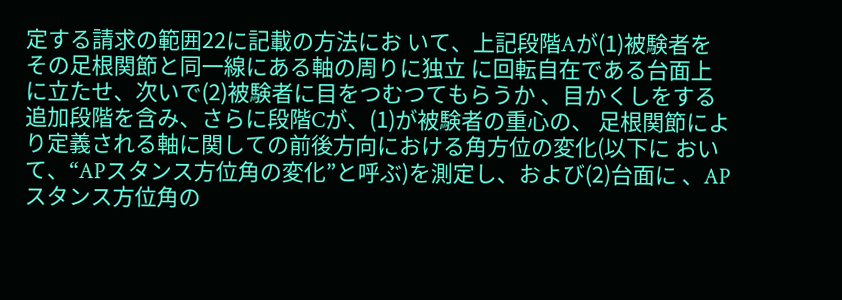定する請求の範囲22に記載の方法にお いて、上記段階Aが(1)被験者をその足根関節と同一線にある軸の周りに独立 に回転自在である台面上に立たせ、次いで(2)被験者に目をつむつてもらうか 、目かくしをする追加段階を含み、さらに段階Cが、(1)が被験者の重心の、 足根関節により定義される軸に関しての前後方向における角方位の変化(以下に おいて、“APスタンス方位角の変化”と呼ぶ)を測定し、および(2)台面に 、APスタンス方位角の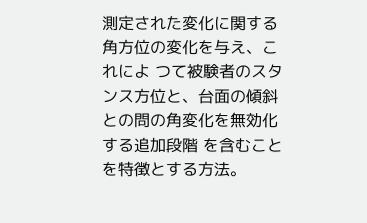測定された変化に関する角方位の変化を与え、これによ つて被験者のスタンス方位と、台面の傾斜との問の角変化を無効化する追加段階 を含むことを特徴とする方法。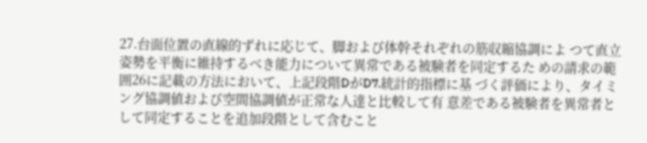27.台面位置の直線的ずれに応じて、脚および体幹それぞれの筋収縮協調によ つて直立姿勢を平衡に維持するべき能力について異常である被験者を同定するた めの請求の範囲26に記載の方法において、上記段階DがD7.統計的指標に基 づく評価により、タイミング協調値および空間協調値が正常な人達と比較して有 意差である被験者を異常者として同定することを追加段階として含むこと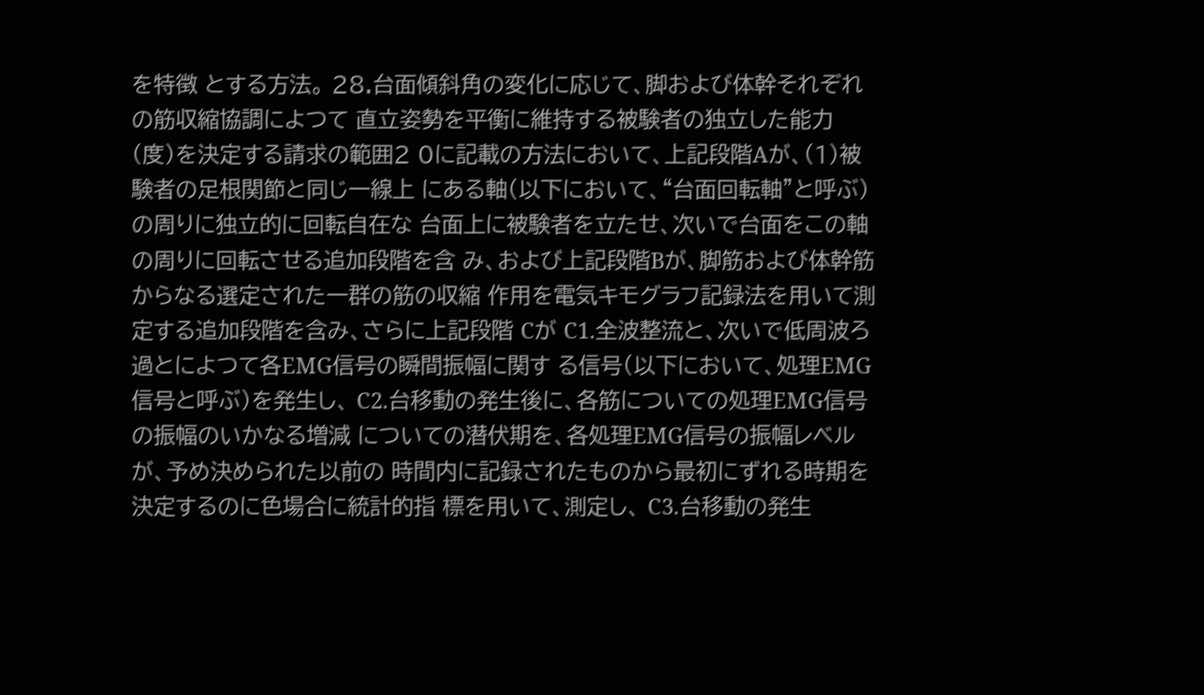を特徴 とする方法。 28.台面傾斜角の変化に応じて、脚および体幹それぞれの筋収縮協調によつて 直立姿勢を平衡に維持する被験者の独立した能力(度)を決定する請求の範囲2 0に記載の方法において、上記段階Aが、(1)被験者の足根関節と同じ一線上 にある軸(以下において、“台面回転軸”と呼ぶ)の周りに独立的に回転自在な 台面上に被験者を立たせ、次いで台面をこの軸の周りに回転させる追加段階を含 み、および上記段階Bが、脚筋および体幹筋からなる選定された一群の筋の収縮 作用を電気キモグラフ記録法を用いて測定する追加段階を含み、さらに上記段階 Cが C1.全波整流と、次いで低周波ろ過とによつて各EMG信号の瞬間振幅に関す る信号(以下において、処理EMG信号と呼ぶ)を発生し、 C2.台移動の発生後に、各筋についての処理EMG信号の振幅のいかなる増減 についての潜伏期を、各処理EMG信号の振幅レベルが、予め決められた以前の 時間内に記録されたものから最初にずれる時期を決定するのに色場合に統計的指 標を用いて、測定し、 C3.台移動の発生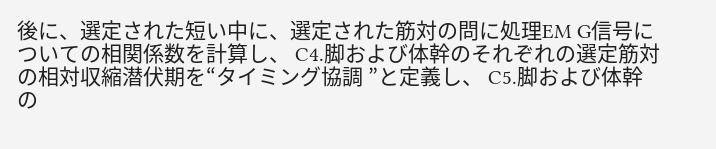後に、選定された短い中に、選定された筋対の問に処理EM G信号についての相関係数を計算し、 C4.脚および体幹のそれぞれの選定筋対の相対収縮潜伏期を“タイミング協調 ”と定義し、 C5.脚および体幹の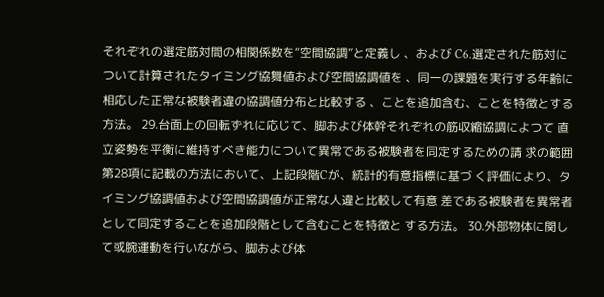それぞれの選定筋対間の相関係数を“空間協調”と定義し 、および C6.選定された筋対について計算されたタイミング協舞値および空間協調値を 、同一の課題を実行する年齢に相応した正常な被験者違の協調値分布と比較する 、ことを追加含む、ことを特徴とする方法。 29.台面上の回転ずれに応じて、脚および体幹それぞれの筋収縮協調によつて 直立姿勢を平衡に維持すべき能力について異常である被験者を同定するための請 求の範囲第28項に記載の方法において、上記段階Cが、統計的有意指標に基づ く評価により、タイミング協調値および空間協調値が正常な人違と比較して有意 差である被験者を異常者として同定することを追加段階として含むことを特徴と する方法。 30.外部物体に関して或腕運動を行いながら、脚および体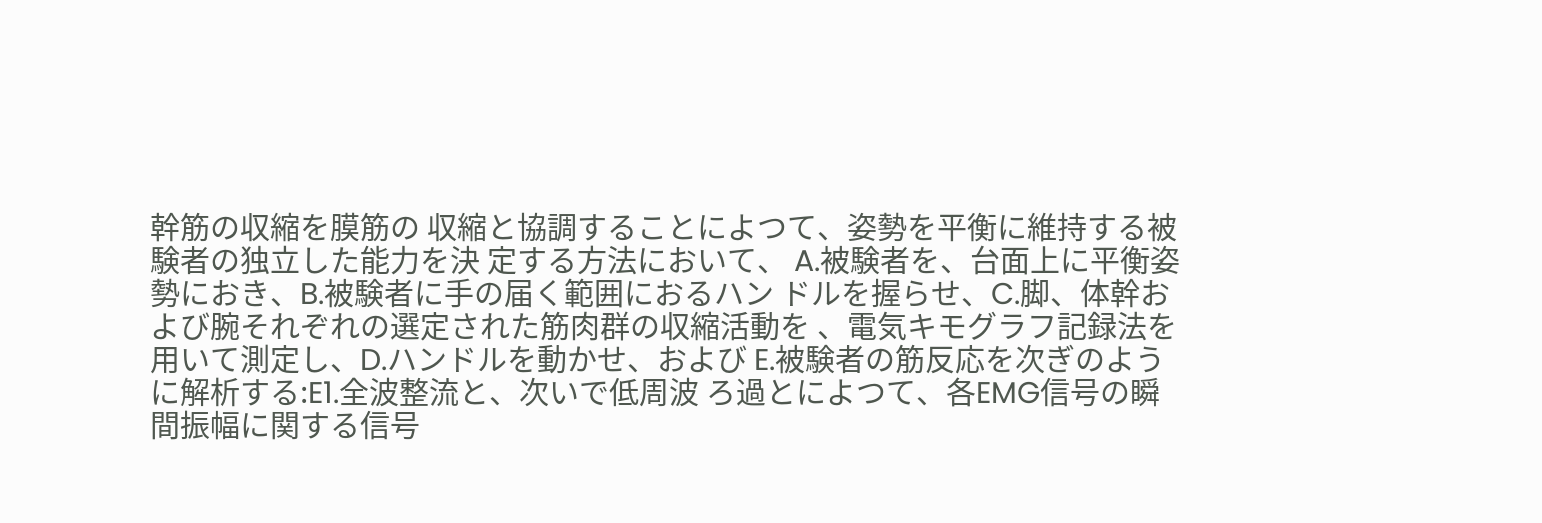幹筋の収縮を膜筋の 収縮と協調することによつて、姿勢を平衡に維持する被験者の独立した能力を決 定する方法において、 A.被験者を、台面上に平衡姿勢におき、B.被験者に手の届く範囲におるハン ドルを握らせ、C.脚、体幹および腕それぞれの選定された筋肉群の収縮活動を 、電気キモグラフ記録法を用いて測定し、D.ハンドルを動かせ、および E.被験者の筋反応を次ぎのように解析する:E1.全波整流と、次いで低周波 ろ過とによつて、各EMG信号の瞬間振幅に関する信号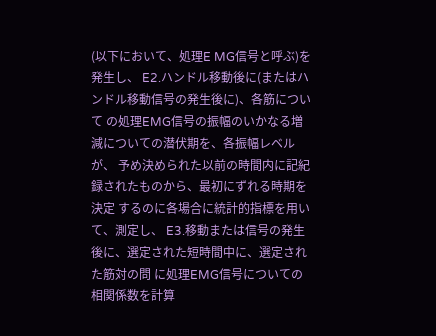(以下において、処理E MG信号と呼ぶ)を発生し、 E2.ハンドル移動後に(またはハンドル移動信号の発生後に)、各筋について の処理EMG信号の振幅のいかなる増減についての潜伏期を、各振幅レベルが、 予め決められた以前の時間内に記紀録されたものから、最初にずれる時期を決定 するのに各場合に統計的指標を用いて、測定し、 E3.移動または信号の発生後に、選定された短時間中に、選定された筋対の問 に処理EMG信号についての相関係数を計算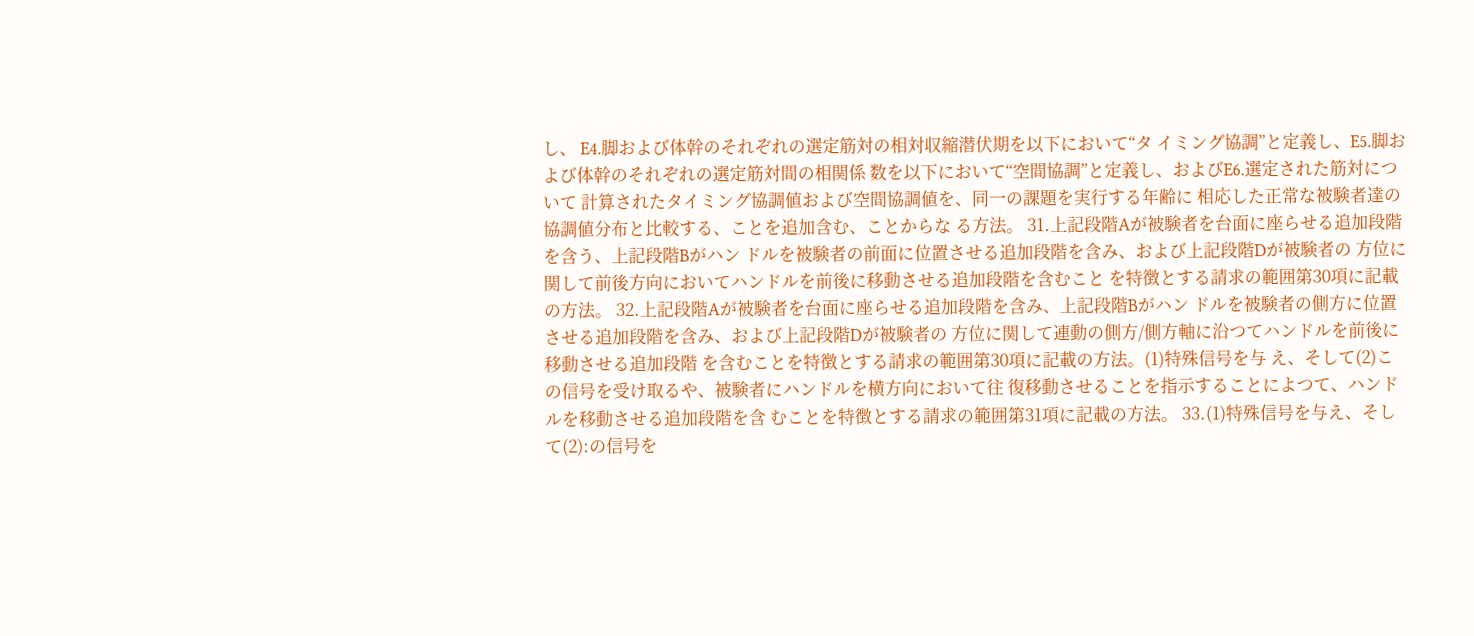し、 E4.脚および体幹のそれぞれの選定筋対の相対収縮潜伏期を以下において“タ イミング協調”と定義し、E5.脚および体幹のそれぞれの選定筋対間の相関係 数を以下において“空間協調”と定義し、およびE6.選定された筋対について 計算されたタイミング協調値および空間協調値を、同一の課題を実行する年齢に 相応した正常な被験者達の協調値分布と比較する、ことを追加含む、ことからな る方法。 31.上記段階Aが被験者を台面に座らせる追加段階を含う、上記段階Bがハン ドルを被験者の前面に位置させる追加段階を含み、および上記段階Dが被験者の 方位に関して前後方向においてハンドルを前後に移動させる追加段階を含むこと を特徴とする請求の範囲第30項に記載の方法。 32.上記段階Aが被験者を台面に座らせる追加段階を含み、上記段階Bがハン ドルを被験者の側方に位置させる追加段階を含み、および上記段階Dが被験者の 方位に関して連動の側方/側方軸に沿つてハンドルを前後に移動させる追加段階 を含むことを特徴とする請求の範囲第30項に記載の方法。(1)特殊信号を与 え、そして(2)この信号を受け取るや、被験者にハンドルを横方向において往 復移動させることを指示することによつて、ハンドルを移動させる追加段階を含 むことを特徴とする請求の範囲第31項に記載の方法。 33.(1)特殊信号を与え、そして(2):の信号を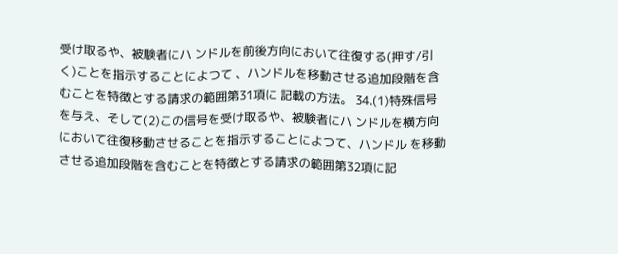受け取るや、被験者にハ ンドルを前後方向において往復する(押す/引く)ことを指示することによつて 、ハンドルを移動させる追加段階を含むことを特徴とする請求の範囲第31項に 記載の方法。 34.(1)特殊信号を与え、そして(2)この信号を受け取るや、被験者にハ ンドルを横方向において往復移動させることを指示することによつて、ハンドル を移動させる追加段階を含むことを特徴とする請求の範囲第32項に記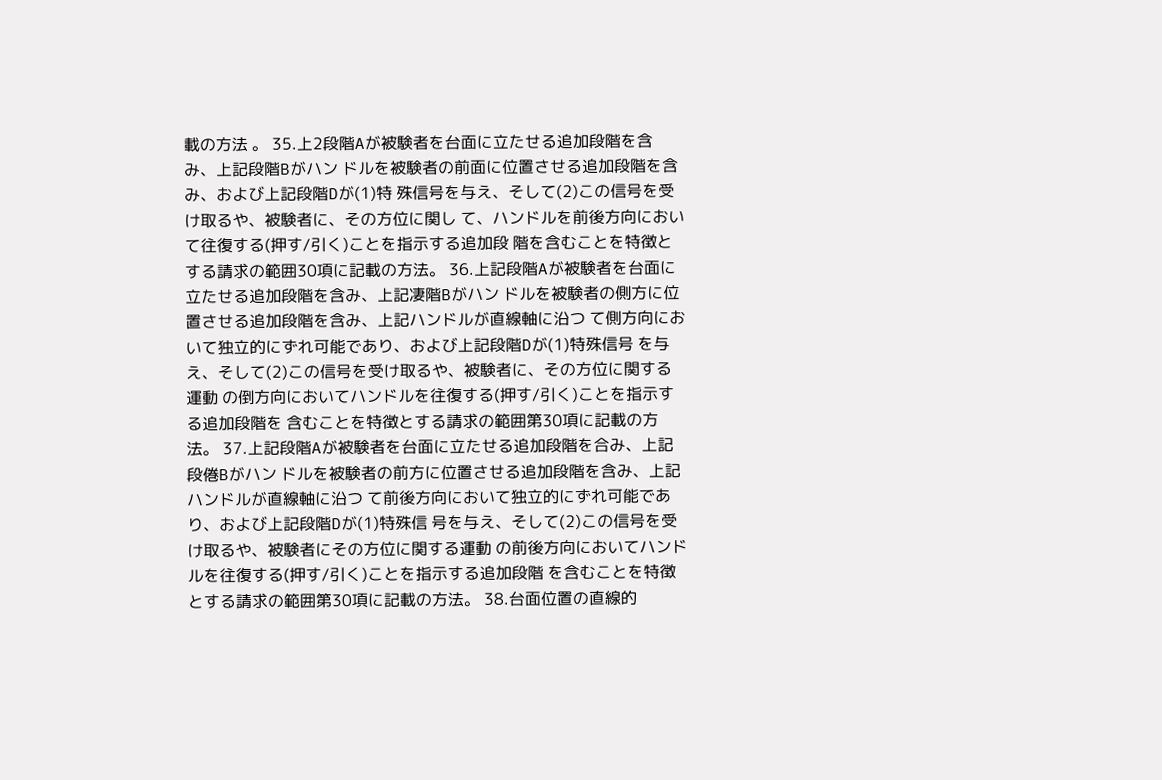載の方法 。 35.上2段階Aが被験者を台面に立たせる追加段階を含み、上記段階Bがハン ドルを被験者の前面に位置させる追加段階を含み、および上記段階Dが(1)特 殊信号を与え、そして(2)この信号を受け取るや、被験者に、その方位に関し て、ハンドルを前後方向において往復する(押す/引く)ことを指示する追加段 階を含むことを特徴とする請求の範囲30項に記載の方法。 36.上記段階Aが被験者を台面に立たせる追加段階を含み、上記凄階Bがハン ドルを被験者の側方に位置させる追加段階を含み、上記ハンドルが直線軸に沿つ て側方向において独立的にずれ可能であり、および上記段階Dが(1)特殊信号 を与え、そして(2)この信号を受け取るや、被験者に、その方位に関する運動 の倒方向においてハンドルを往復する(押す/引く)ことを指示する追加段階を 含むことを特徴とする請求の範囲第30項に記載の方法。 37.上記段階Aが被験者を台面に立たせる追加段階を合み、上記段倦Bがハン ドルを被験者の前方に位置させる追加段階を含み、上記ハンドルが直線軸に沿つ て前後方向において独立的にずれ可能であり、および上記段階Dが(1)特殊信 号を与え、そして(2)この信号を受け取るや、被験者にその方位に関する運動 の前後方向においてハンドルを往復する(押す/引く)ことを指示する追加段階 を含むことを特徴とする請求の範囲第30項に記載の方法。 38.台面位置の直線的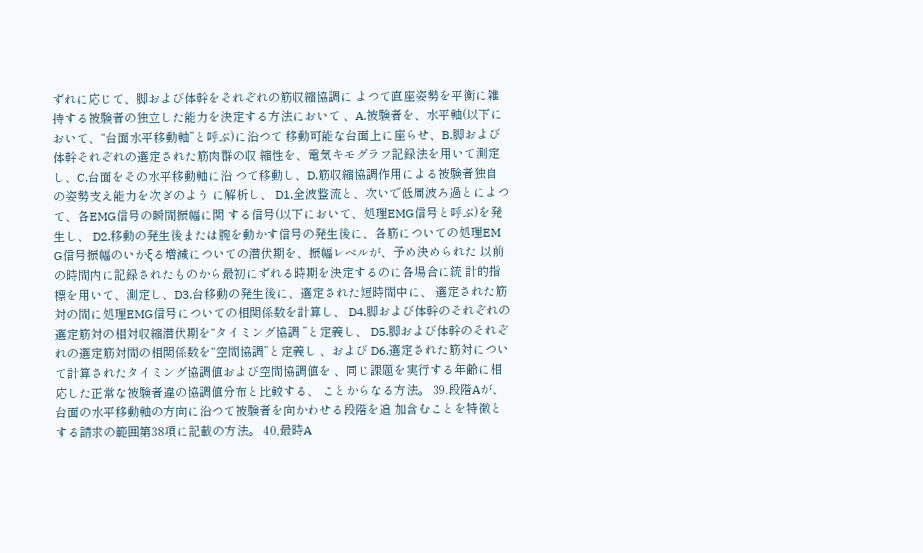ずれに応じて、脚および体幹をそれぞれの筋収縮協調に よつて直座姿勢を平衡に雑持する被験者の独立した能力を決定する方法において 、A.被験者を、水平軸(以下において、“台面水平移動軸”と呼ぶ)に沿つて 移動可能な台面上に座らせ、B.脚および体幹それぞれの選定された筋肉群の収 縮性を、電気キモグラフ記録法を用いて測定し、C.台面をその水平移動軸に沿 つて移動し、D.筋収縮協調作用による被験者独自の姿勢支え能力を次ぎのよう に解析し、 D1.全波整流と、次いで低周波ろ過とによつて、各EMG信号の瞬間振幅に関 する信号(以下において、処理EMG信号と呼ぶ)を発生し、 D2.移動の発生後または腕を動かす信号の発生後に、各筋についての処理EM G信号振幅のいかξる増減についての潜伏期を、振幅レベルが、予め決められた 以前の時間内に記録されたものから最初にずれる時期を決定するのに各場合に統 計的指標を用いて、測定し、D3.台移動の発生後に、選定された短時間中に、 選定された筋対の間に処理EMG信号についての相関係数を計算し、 D4.脚および体幹のそれぞれの選定筋対の相対収縮潜伏期を“タイミング協調 ”と定義し、 D5.脚および体幹のそれぞれの選定筋対間の相関係数を“空間協調”と定義し 、および D6.選定された筋対について計算されたタイミング協調値および空間協調値を 、同じ課題を実行する年齢に相応した正常な被験者違の協調値分布と比較する、 ことからなる方法。 39.段階Aが、台面の水平移動軸の方向に沿つて被験者を向かわせる段階を追 加含むことを特徴とする請求の範囲第38項に記載の方法。 40,最時A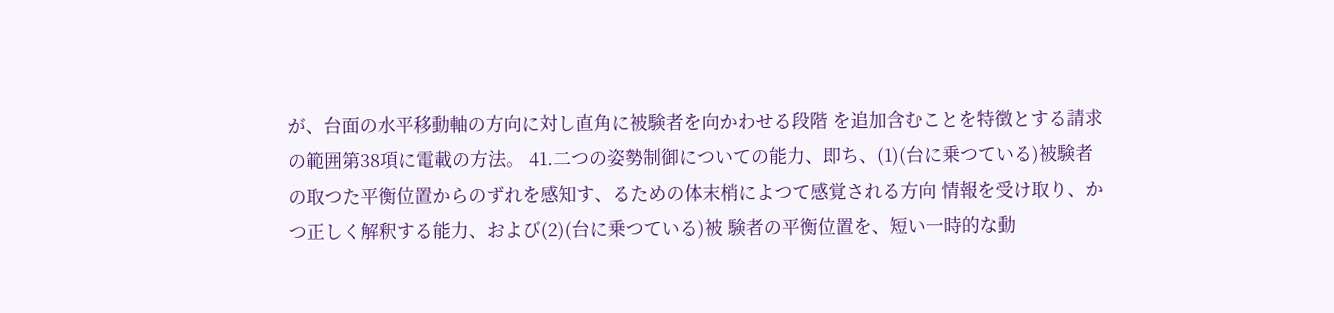が、台面の水平移動軸の方向に対し直角に被験者を向かわせる段階 を追加含むことを特徴とする請求の範囲第38項に電載の方法。 41.二つの姿勢制御についての能力、即ち、(1)(台に乗つている)被験者 の取つた平衡位置からのずれを感知す、るための体末梢によつて感覚される方向 情報を受け取り、かつ正しく解釈する能力、および(2)(台に乗つている)被 験者の平衡位置を、短い一時的な動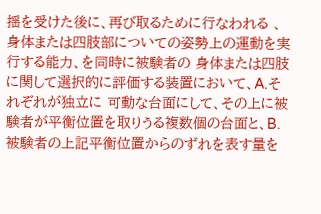揺を受けた後に、再び取るために行なわれる 、身体または四肢部についての姿勢上の運動を実行する能力、を同時に被験者の 身体または四肢に関して選択的に評価する装置において、A.それぞれが独立に 可動な台面にして、その上に被験者が平衡位置を取りうる複数個の台面と、B. 被験者の上記平衡位置からのずれを表す量を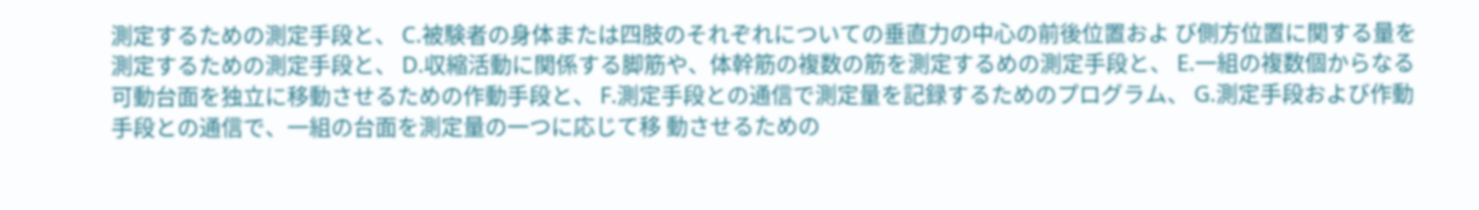測定するための測定手段と、 C.被験者の身体または四肢のそれぞれについての垂直力の中心の前後位置およ び側方位置に関する量を測定するための測定手段と、 D.収縮活動に関係する脚筋や、体幹筋の複数の筋を測定するめの測定手段と、 E.一組の複数個からなる可動台面を独立に移動させるための作動手段と、 F.測定手段との通信で測定量を記録するためのプログラム、 G.測定手段および作動手段との通信で、一組の台面を測定量の一つに応じて移 動させるための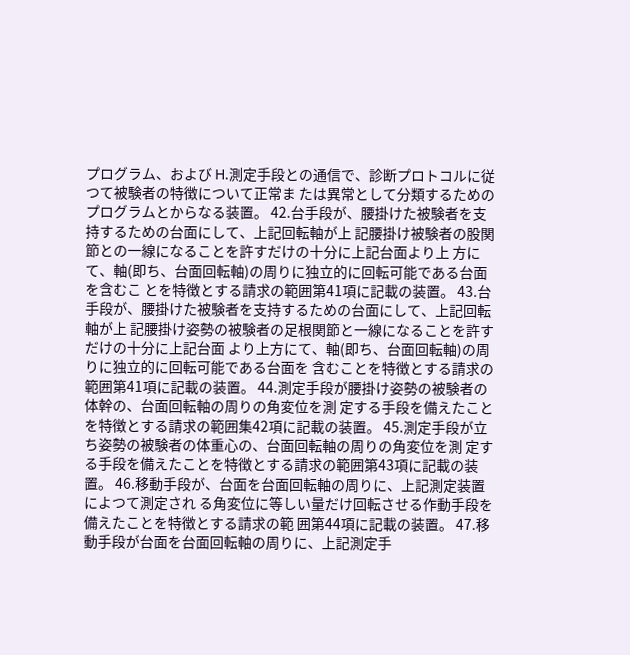プログラム、および H.測定手段との通信で、診断プロトコルに従つて被験者の特徴について正常ま たは異常として分類するためのプログラムとからなる装置。 42.台手段が、腰掛けた被験者を支持するための台面にして、上記回転軸が上 記腰掛け被験者の股関節との一線になることを許すだけの十分に上記台面より上 方にて、軸(即ち、台面回転軸)の周りに独立的に回転可能である台面を含むこ とを特徴とする請求の範囲第41項に記載の装置。 43.台手段が、腰掛けた被験者を支持するための台面にして、上記回転軸が上 記腰掛け姿勢の被験者の足根関節と一線になることを許すだけの十分に上記台面 より上方にて、軸(即ち、台面回転軸)の周りに独立的に回転可能である台面を 含むことを特徴とする請求の範囲第41項に記載の装置。 44.測定手段が腰掛け姿勢の被験者の体幹の、台面回転軸の周りの角変位を測 定する手段を備えたことを特徴とする請求の範囲集42項に記載の装置。 45.測定手段が立ち姿勢の被験者の体重心の、台面回転軸の周りの角変位を測 定する手段を備えたことを特徴とする請求の範囲第43項に記載の装置。 46.移動手段が、台面を台面回転軸の周りに、上記測定装置によつて測定され る角変位に等しい量だけ回転させる作動手段を備えたことを特徴とする請求の範 囲第44項に記載の装置。 47.移動手段が台面を台面回転軸の周りに、上記測定手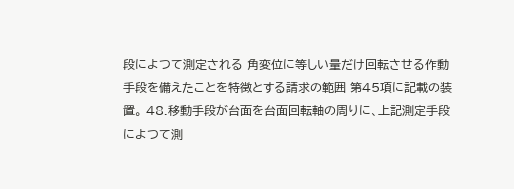段によつて測定される 角変位に等しい量だけ回転させる作動手段を備えたことを特徴とする請求の範囲 第45項に記載の装置。 48.移動手段が台面を台面回転軸の周りに、上記測定手段によつて測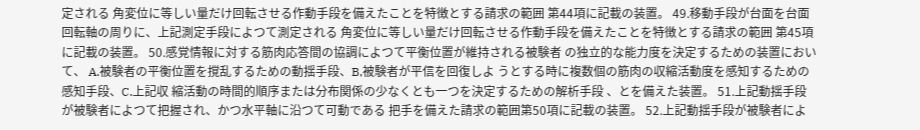定される 角変位に等しい量だけ回転させる作動手段を備えたことを特徴とする請求の範囲 第44項に記載の装置。 49.移動手段が台面を台面回転軸の周りに、上記測定手段によつて測定される 角変位に等しい量だけ回転させる作動手段を備えたことを特徴とする請求の範囲 第45項に記載の装置。 50.感覚情報に対する筋肉応答間の協調によつて平衡位置が維持される被験者 の独立的な能力度を決定するための装置において、 A.被験者の平衡位置を撹乱するための動揺手段、B,被験者が平信を回復しよ うとする時に複数個の筋肉の収縮活動度を感知するための感知手段、C.上記収 縮活動の時間的順序または分布関係の少なくとも一つを決定するための解析手段 、とを備えた装置。 51.上記動揺手段が被験者によつて把握され、かつ水平軸に沿つて可動である 把手を備えた請求の範囲第50項に記載の装置。 52.上記動揺手段が被験者によ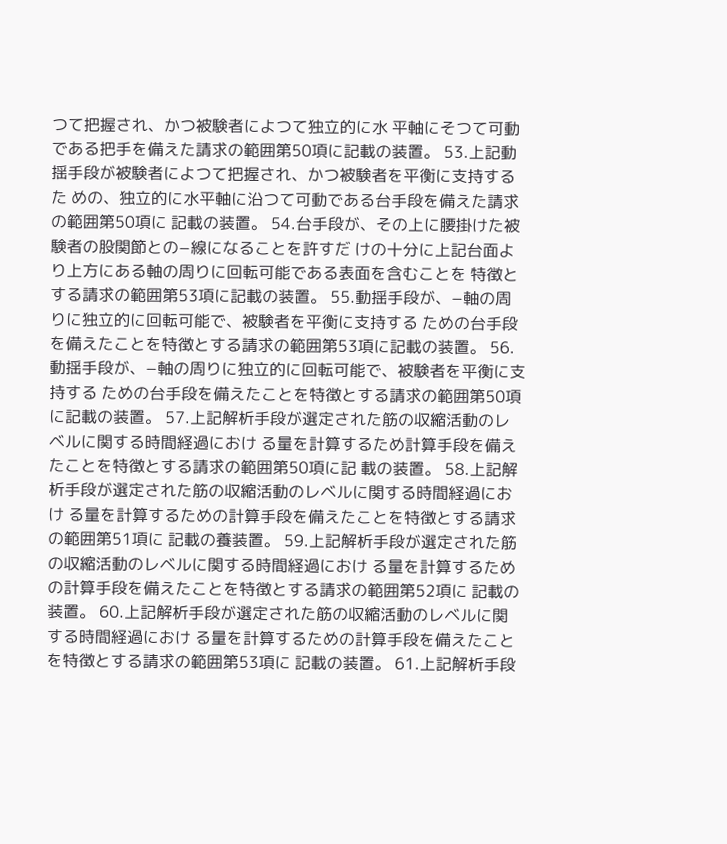つて把握され、かつ被験者によつて独立的に水 平軸にそつて可動である把手を備えた請求の範囲第50項に記載の装置。 53.上記動揺手段が被験者によつて把握され、かつ被験者を平衡に支持するた めの、独立的に水平軸に沿つて可動である台手段を備えた請求の範囲第50項に 記載の装置。 54.台手段が、その上に腰掛けた被験者の股関節との−線になることを許すだ けの十分に上記台面より上方にある軸の周りに回転可能である表面を含むことを 特徴とする請求の範囲第53項に記載の装置。 55.動揺手段が、−軸の周りに独立的に回転可能で、被験者を平衡に支持する ための台手段を備えたことを特徴とする請求の範囲第53項に記載の装置。 56.動揺手段が、−軸の周りに独立的に回転可能で、被験者を平衡に支持する ための台手段を備えたことを特徴とする請求の範囲第50項に記載の装置。 57.上記解析手段が選定された筋の収縮活動のレベルに関する時間経過におけ る量を計算するため計算手段を備えたことを特徴とする請求の範囲第50項に記 載の装置。 58.上記解析手段が選定された筋の収縮活動のレベルに関する時間経過におけ る量を計算するための計算手段を備えたことを特徴とする請求の範囲第51項に 記載の養装置。 59.上記解析手段が選定された筋の収縮活動のレベルに関する時間経過におけ る量を計算するための計算手段を備えたことを特徴とする請求の範囲第52項に 記載の装置。 60.上記解析手段が選定された筋の収縮活動のレベルに関する時間経過におけ る量を計算するための計算手段を備えたことを特徴とする請求の範囲第53項に 記載の装置。 61.上記解析手段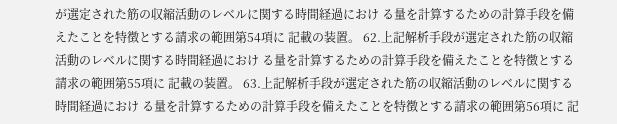が選定された筋の収縮活動のレベルに関する時間経過におけ る量を計算するための計算手段を備えたことを特徴とする請求の範囲第54項に 記載の装置。 62.上記解析手段が選定された筋の収縮活動のレベルに関する時間経過におけ る量を計算するための計算手段を備えたことを特徴とする請求の範囲第55項に 記載の装置。 63.上記解析手段が選定された筋の収縮活動のレベルに関する時間経過におけ る量を計算するための計算手段を備えたことを特徴とする請求の範囲第56項に 記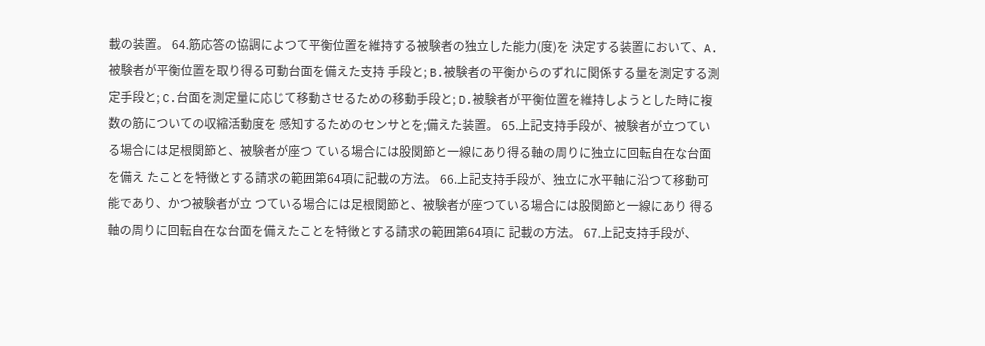載の装置。 64.筋応答の協調によつて平衡位置を維持する被験者の独立した能力(度)を 決定する装置において、A.被験者が平衡位置を取り得る可動台面を備えた支持 手段と; B.被験者の平衡からのずれに関係する量を測定する測定手段と; C.台面を測定量に応じて移動させるための移動手段と; D.被験者が平衡位置を維持しようとした時に複数の筋についての収縮活動度を 感知するためのセンサとを;備えた装置。 65.上記支持手段が、被験者が立つている場合には足根関節と、被験者が座つ ている場合には股関節と一線にあり得る軸の周りに独立に回転自在な台面を備え たことを特徴とする請求の範囲第64項に記載の方法。 66.上記支持手段が、独立に水平軸に沿つて移動可能であり、かつ被験者が立 つている場合には足根関節と、被験者が座つている場合には股関節と一線にあり 得る軸の周りに回転自在な台面を備えたことを特徴とする請求の範囲第64項に 記載の方法。 67.上記支持手段が、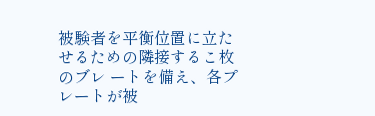被験者を平衡位置に立たせるための隣接するこ枚のブレ ートを備え、各プレートが被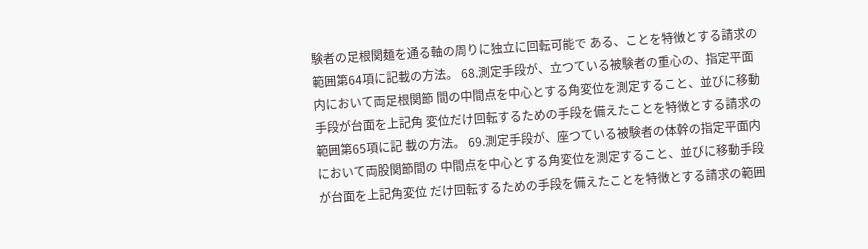験者の足根関麺を通る軸の周りに独立に回転可能で ある、ことを特徴とする請求の範囲第64項に記載の方法。 68.測定手段が、立つている被験者の重心の、指定平面内において両足根関節 間の中間点を中心とする角変位を測定すること、並びに移動手段が台面を上記角 変位だけ回転するための手段を備えたことを特徴とする請求の範囲第65項に記 載の方法。 69.測定手段が、座つている被験者の体幹の指定平面内において両股関節間の 中間点を中心とする角変位を測定すること、並びに移動手段が台面を上記角変位 だけ回転するための手段を備えたことを特徴とする請求の範囲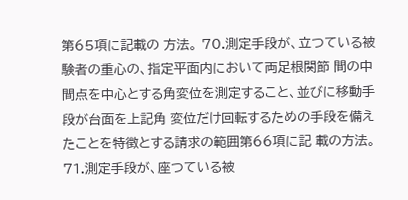第65項に記載の 方法。 70.測定手段が、立つている被験者の重心の、指定平面内において両足根関節 間の中間点を中心とする角変位を測定すること、並びに移動手段が台面を上記角 変位だけ回転するための手段を備えたことを特徴とする請求の範囲第66項に記 載の方法。 71.測定手段が、座つている被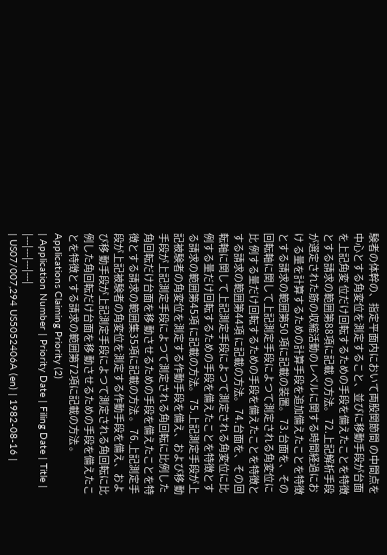験者の体幹の、指定平面内において両股関節間 の中間点を中心とする角変位を測定すること、並びに移動手段が台面を上記角変 位だけ回転するための手段を備えたことを特徴とする請求の範囲第88項に記載 の方法。 72.上記解析手段が選定された筋の収縮活動のレベルに関する時間経過におけ る量を計算するための計算手段を追加備えたことを特徴とする請求の範囲第50 項に記載の装置。 73.台面を、その回転軸に関して上記測定手段によつて測定される角変位に比 例する量だけ回転するための手段を備えたことを特徴とする請求の範囲第44項 に記載の方法。 74.台面を、その回転軸に関して上記測定手段によつて測定される角変位に比 例する量だけ回転するための手段を備えたことを特徴とする請求の範囲第45項 に記載の方法。 75.上記測定手段が上記被験者の角変位を測定する作動手段を備え、および移 動手段が上記測定手段によつて測定される角回転に比例した角回転だけ台面を移 動させるための手段を備えたことを特徴とする請求の範囲集35項に記載の方法 。 76.上記測定手段が上記被験者の角変位を測定する作動手段を備え、および移 動手段が上記測定手段によつて測定される角回転に比例した角回転だけ台面を移 動させるための手段を備えたことを特徴とする請求の範囲第72項に記載の方法 。
Applications Claiming Priority (2)
| Application Number | Priority Date | Filing Date | Title |
|---|---|---|---|
| US07/007,294 US5052406A (en) | 1982-08-16 |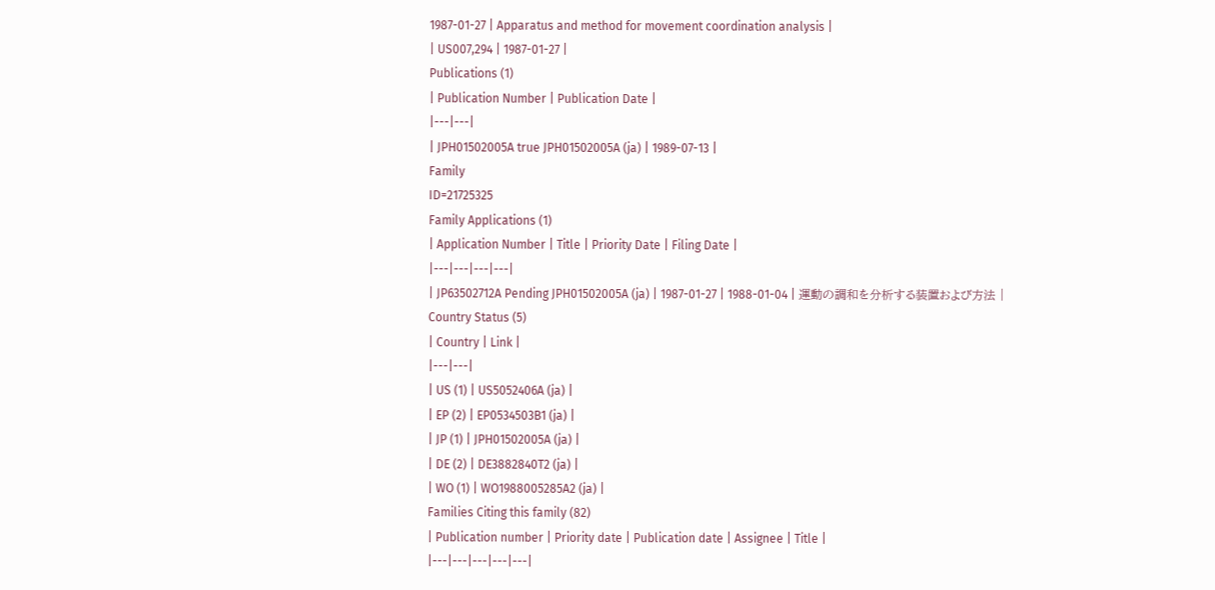1987-01-27 | Apparatus and method for movement coordination analysis |
| US007,294 | 1987-01-27 |
Publications (1)
| Publication Number | Publication Date |
|---|---|
| JPH01502005A true JPH01502005A (ja) | 1989-07-13 |
Family
ID=21725325
Family Applications (1)
| Application Number | Title | Priority Date | Filing Date |
|---|---|---|---|
| JP63502712A Pending JPH01502005A (ja) | 1987-01-27 | 1988-01-04 | 運動の調和を分析する装置および方法 |
Country Status (5)
| Country | Link |
|---|---|
| US (1) | US5052406A (ja) |
| EP (2) | EP0534503B1 (ja) |
| JP (1) | JPH01502005A (ja) |
| DE (2) | DE3882840T2 (ja) |
| WO (1) | WO1988005285A2 (ja) |
Families Citing this family (82)
| Publication number | Priority date | Publication date | Assignee | Title |
|---|---|---|---|---|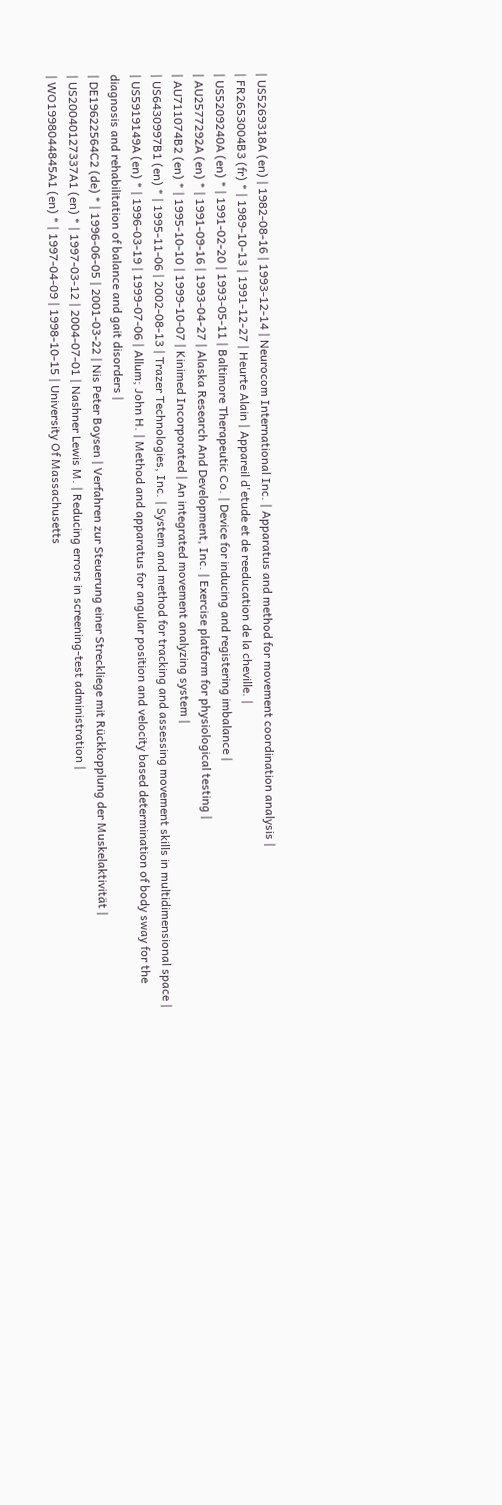| US5269318A (en) | 1982-08-16 | 1993-12-14 | Neurocom International Inc. | Apparatus and method for movement coordination analysis |
| FR2653004B3 (fr) * | 1989-10-13 | 1991-12-27 | Heurte Alain | Appareil d'etude et de reeducation de la cheville. |
| US5209240A (en) * | 1991-02-20 | 1993-05-11 | Baltimore Therapeutic Co. | Device for inducing and registering imbalance |
| AU2577292A (en) * | 1991-09-16 | 1993-04-27 | Alaska Research And Development, Inc. | Exercise platform for physiological testing |
| AU711074B2 (en) * | 1995-10-10 | 1999-10-07 | Kinimed Incorporated | An integrated movement analyzing system |
| US6430997B1 (en) * | 1995-11-06 | 2002-08-13 | Trazer Technologies, Inc. | System and method for tracking and assessing movement skills in multidimensional space |
| US5919149A (en) * | 1996-03-19 | 1999-07-06 | Allum; John H. | Method and apparatus for angular position and velocity based determination of body sway for the diagnosis and rehabilitation of balance and gait disorders |
| DE19622564C2 (de) * | 1996-06-05 | 2001-03-22 | Nis Peter Boysen | Verfahren zur Steuerung einer Streckliege mit Rückkopplung der Muskelaktivität |
| US20040127337A1 (en) * | 1997-03-12 | 2004-07-01 | Nashner Lewis M. | Reducing errors in screening-test administration |
| WO1998044845A1 (en) * | 1997-04-09 | 1998-10-15 | University Of Massachusetts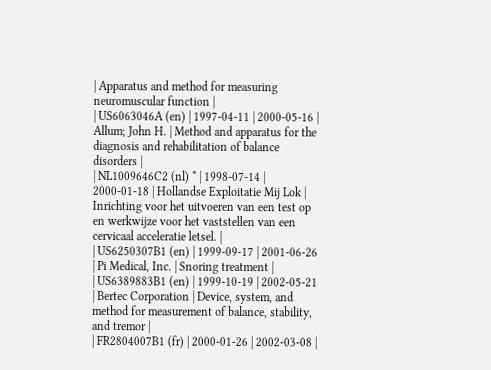| Apparatus and method for measuring neuromuscular function |
| US6063046A (en) | 1997-04-11 | 2000-05-16 | Allum; John H. | Method and apparatus for the diagnosis and rehabilitation of balance disorders |
| NL1009646C2 (nl) * | 1998-07-14 | 2000-01-18 | Hollandse Exploitatie Mij Lok | Inrichting voor het uitvoeren van een test op en werkwijze voor het vaststellen van een cervicaal acceleratie letsel. |
| US6250307B1 (en) | 1999-09-17 | 2001-06-26 | Pi Medical, Inc. | Snoring treatment |
| US6389883B1 (en) | 1999-10-19 | 2002-05-21 | Bertec Corporation | Device, system, and method for measurement of balance, stability, and tremor |
| FR2804007B1 (fr) | 2000-01-26 | 2002-03-08 |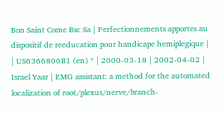Bon Saint Come Bsc Sa | Perfectionnements apportes au dispositif de reeducation pour handicape hemiplegique |
| US6366806B1 (en) * | 2000-03-18 | 2002-04-02 | Israel Yaar | EMG assistant: a method for the automated localization of root/plexus/nerve/branch-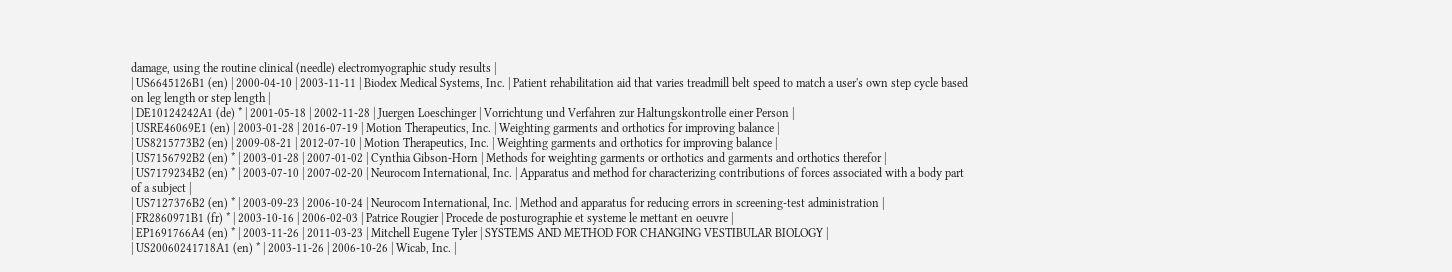damage, using the routine clinical (needle) electromyographic study results |
| US6645126B1 (en) | 2000-04-10 | 2003-11-11 | Biodex Medical Systems, Inc. | Patient rehabilitation aid that varies treadmill belt speed to match a user's own step cycle based on leg length or step length |
| DE10124242A1 (de) * | 2001-05-18 | 2002-11-28 | Juergen Loeschinger | Vorrichtung und Verfahren zur Haltungskontrolle einer Person |
| USRE46069E1 (en) | 2003-01-28 | 2016-07-19 | Motion Therapeutics, Inc. | Weighting garments and orthotics for improving balance |
| US8215773B2 (en) | 2009-08-21 | 2012-07-10 | Motion Therapeutics, Inc. | Weighting garments and orthotics for improving balance |
| US7156792B2 (en) * | 2003-01-28 | 2007-01-02 | Cynthia Gibson-Horn | Methods for weighting garments or orthotics and garments and orthotics therefor |
| US7179234B2 (en) * | 2003-07-10 | 2007-02-20 | Neurocom International, Inc. | Apparatus and method for characterizing contributions of forces associated with a body part of a subject |
| US7127376B2 (en) * | 2003-09-23 | 2006-10-24 | Neurocom International, Inc. | Method and apparatus for reducing errors in screening-test administration |
| FR2860971B1 (fr) * | 2003-10-16 | 2006-02-03 | Patrice Rougier | Procede de posturographie et systeme le mettant en oeuvre |
| EP1691766A4 (en) * | 2003-11-26 | 2011-03-23 | Mitchell Eugene Tyler | SYSTEMS AND METHOD FOR CHANGING VESTIBULAR BIOLOGY |
| US20060241718A1 (en) * | 2003-11-26 | 2006-10-26 | Wicab, Inc. |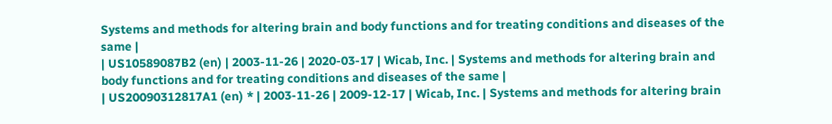Systems and methods for altering brain and body functions and for treating conditions and diseases of the same |
| US10589087B2 (en) | 2003-11-26 | 2020-03-17 | Wicab, Inc. | Systems and methods for altering brain and body functions and for treating conditions and diseases of the same |
| US20090312817A1 (en) * | 2003-11-26 | 2009-12-17 | Wicab, Inc. | Systems and methods for altering brain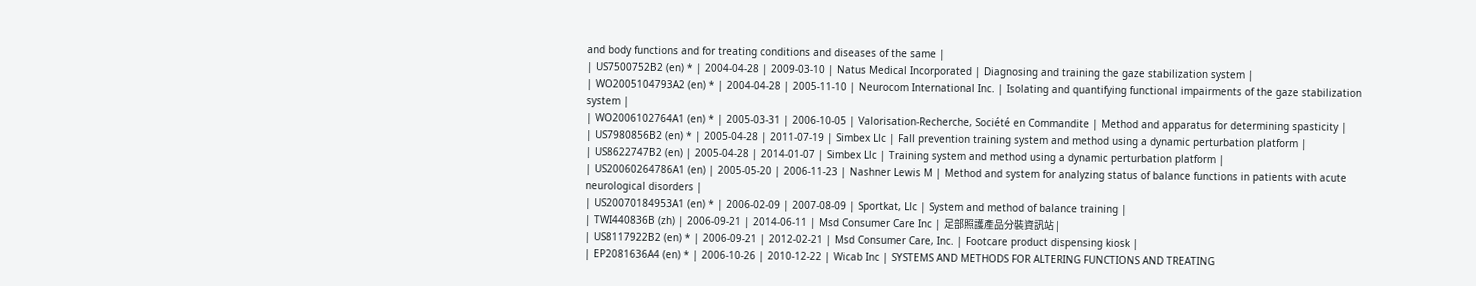and body functions and for treating conditions and diseases of the same |
| US7500752B2 (en) * | 2004-04-28 | 2009-03-10 | Natus Medical Incorporated | Diagnosing and training the gaze stabilization system |
| WO2005104793A2 (en) * | 2004-04-28 | 2005-11-10 | Neurocom International Inc. | Isolating and quantifying functional impairments of the gaze stabilization system |
| WO2006102764A1 (en) * | 2005-03-31 | 2006-10-05 | Valorisation-Recherche, Société en Commandite | Method and apparatus for determining spasticity |
| US7980856B2 (en) * | 2005-04-28 | 2011-07-19 | Simbex Llc | Fall prevention training system and method using a dynamic perturbation platform |
| US8622747B2 (en) | 2005-04-28 | 2014-01-07 | Simbex Llc | Training system and method using a dynamic perturbation platform |
| US20060264786A1 (en) | 2005-05-20 | 2006-11-23 | Nashner Lewis M | Method and system for analyzing status of balance functions in patients with acute neurological disorders |
| US20070184953A1 (en) * | 2006-02-09 | 2007-08-09 | Sportkat, Llc | System and method of balance training |
| TWI440836B (zh) | 2006-09-21 | 2014-06-11 | Msd Consumer Care Inc | 足部照護產品分裝資訊站 |
| US8117922B2 (en) * | 2006-09-21 | 2012-02-21 | Msd Consumer Care, Inc. | Footcare product dispensing kiosk |
| EP2081636A4 (en) * | 2006-10-26 | 2010-12-22 | Wicab Inc | SYSTEMS AND METHODS FOR ALTERING FUNCTIONS AND TREATING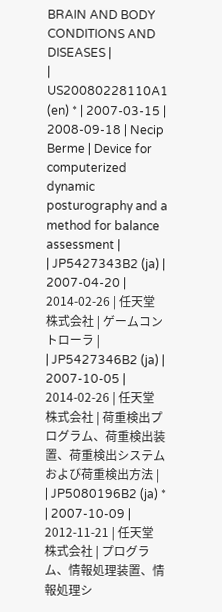BRAIN AND BODY CONDITIONS AND DISEASES |
| US20080228110A1 (en) * | 2007-03-15 | 2008-09-18 | Necip Berme | Device for computerized dynamic posturography and a method for balance assessment |
| JP5427343B2 (ja) | 2007-04-20 | 2014-02-26 | 任天堂株式会社 | ゲームコントローラ |
| JP5427346B2 (ja) | 2007-10-05 | 2014-02-26 | 任天堂株式会社 | 荷重検出プログラム、荷重検出装置、荷重検出システムおよび荷重検出方法 |
| JP5080196B2 (ja) * | 2007-10-09 | 2012-11-21 | 任天堂株式会社 | プログラム、情報処理装置、情報処理シ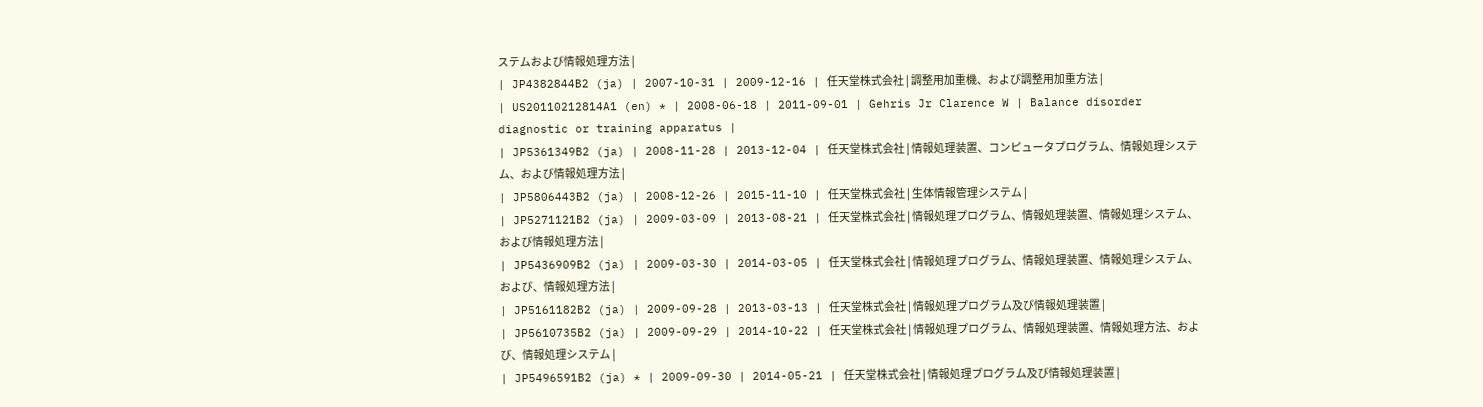ステムおよび情報処理方法 |
| JP4382844B2 (ja) | 2007-10-31 | 2009-12-16 | 任天堂株式会社 | 調整用加重機、および調整用加重方法 |
| US20110212814A1 (en) * | 2008-06-18 | 2011-09-01 | Gehris Jr Clarence W | Balance disorder diagnostic or training apparatus |
| JP5361349B2 (ja) | 2008-11-28 | 2013-12-04 | 任天堂株式会社 | 情報処理装置、コンピュータプログラム、情報処理システム、および情報処理方法 |
| JP5806443B2 (ja) | 2008-12-26 | 2015-11-10 | 任天堂株式会社 | 生体情報管理システム |
| JP5271121B2 (ja) | 2009-03-09 | 2013-08-21 | 任天堂株式会社 | 情報処理プログラム、情報処理装置、情報処理システム、および情報処理方法 |
| JP5436909B2 (ja) | 2009-03-30 | 2014-03-05 | 任天堂株式会社 | 情報処理プログラム、情報処理装置、情報処理システム、および、情報処理方法 |
| JP5161182B2 (ja) | 2009-09-28 | 2013-03-13 | 任天堂株式会社 | 情報処理プログラム及び情報処理装置 |
| JP5610735B2 (ja) | 2009-09-29 | 2014-10-22 | 任天堂株式会社 | 情報処理プログラム、情報処理装置、情報処理方法、および、情報処理システム |
| JP5496591B2 (ja) * | 2009-09-30 | 2014-05-21 | 任天堂株式会社 | 情報処理プログラム及び情報処理装置 |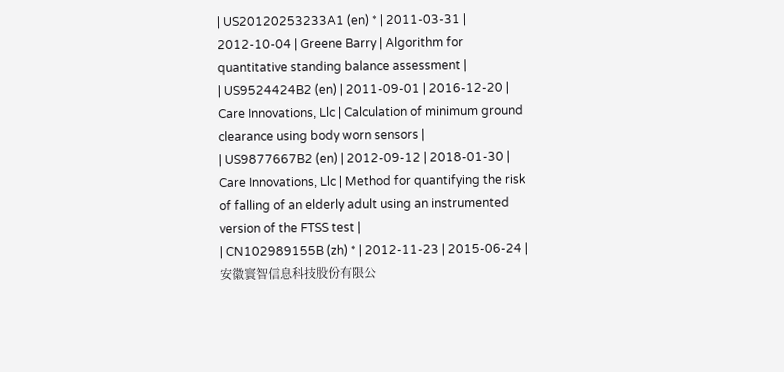| US20120253233A1 (en) * | 2011-03-31 | 2012-10-04 | Greene Barry | Algorithm for quantitative standing balance assessment |
| US9524424B2 (en) | 2011-09-01 | 2016-12-20 | Care Innovations, Llc | Calculation of minimum ground clearance using body worn sensors |
| US9877667B2 (en) | 2012-09-12 | 2018-01-30 | Care Innovations, Llc | Method for quantifying the risk of falling of an elderly adult using an instrumented version of the FTSS test |
| CN102989155B (zh) * | 2012-11-23 | 2015-06-24 | 安徽寰智信息科技股份有限公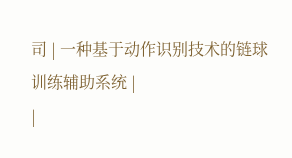司 | 一种基于动作识别技术的链球训练辅助系统 |
|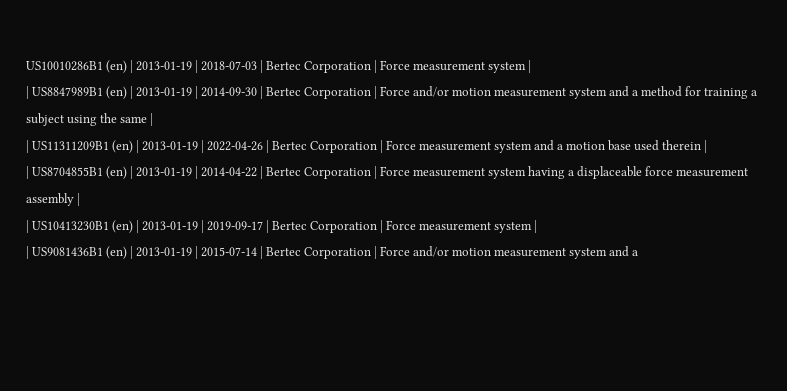US10010286B1 (en) | 2013-01-19 | 2018-07-03 | Bertec Corporation | Force measurement system |
| US8847989B1 (en) | 2013-01-19 | 2014-09-30 | Bertec Corporation | Force and/or motion measurement system and a method for training a subject using the same |
| US11311209B1 (en) | 2013-01-19 | 2022-04-26 | Bertec Corporation | Force measurement system and a motion base used therein |
| US8704855B1 (en) | 2013-01-19 | 2014-04-22 | Bertec Corporation | Force measurement system having a displaceable force measurement assembly |
| US10413230B1 (en) | 2013-01-19 | 2019-09-17 | Bertec Corporation | Force measurement system |
| US9081436B1 (en) | 2013-01-19 | 2015-07-14 | Bertec Corporation | Force and/or motion measurement system and a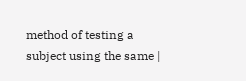method of testing a subject using the same |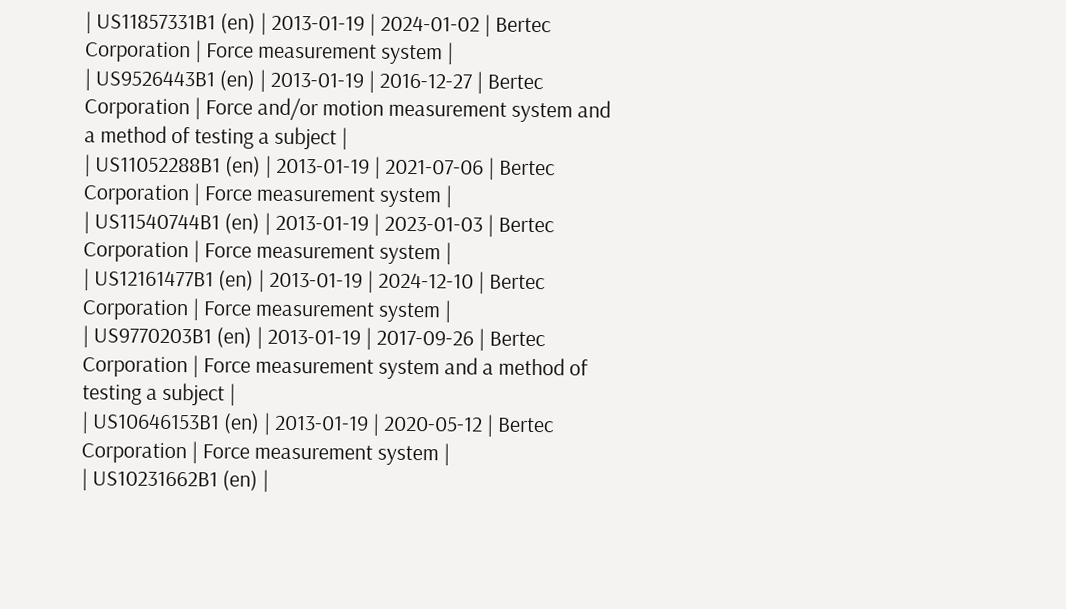| US11857331B1 (en) | 2013-01-19 | 2024-01-02 | Bertec Corporation | Force measurement system |
| US9526443B1 (en) | 2013-01-19 | 2016-12-27 | Bertec Corporation | Force and/or motion measurement system and a method of testing a subject |
| US11052288B1 (en) | 2013-01-19 | 2021-07-06 | Bertec Corporation | Force measurement system |
| US11540744B1 (en) | 2013-01-19 | 2023-01-03 | Bertec Corporation | Force measurement system |
| US12161477B1 (en) | 2013-01-19 | 2024-12-10 | Bertec Corporation | Force measurement system |
| US9770203B1 (en) | 2013-01-19 | 2017-09-26 | Bertec Corporation | Force measurement system and a method of testing a subject |
| US10646153B1 (en) | 2013-01-19 | 2020-05-12 | Bertec Corporation | Force measurement system |
| US10231662B1 (en) |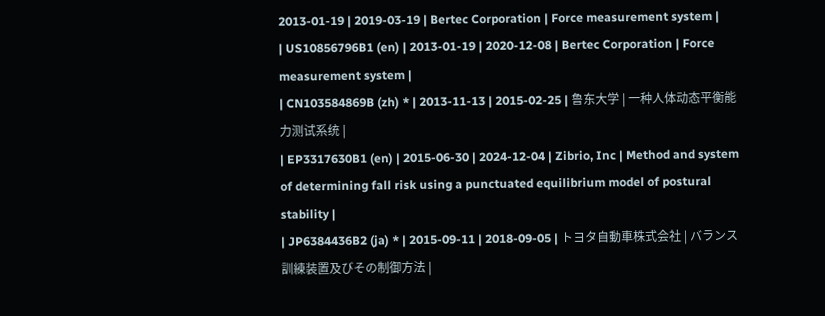2013-01-19 | 2019-03-19 | Bertec Corporation | Force measurement system |
| US10856796B1 (en) | 2013-01-19 | 2020-12-08 | Bertec Corporation | Force measurement system |
| CN103584869B (zh) * | 2013-11-13 | 2015-02-25 | 鲁东大学 | 一种人体动态平衡能力测试系统 |
| EP3317630B1 (en) | 2015-06-30 | 2024-12-04 | Zibrio, Inc | Method and system of determining fall risk using a punctuated equilibrium model of postural stability |
| JP6384436B2 (ja) * | 2015-09-11 | 2018-09-05 | トヨタ自動車株式会社 | バランス訓練装置及びその制御方法 |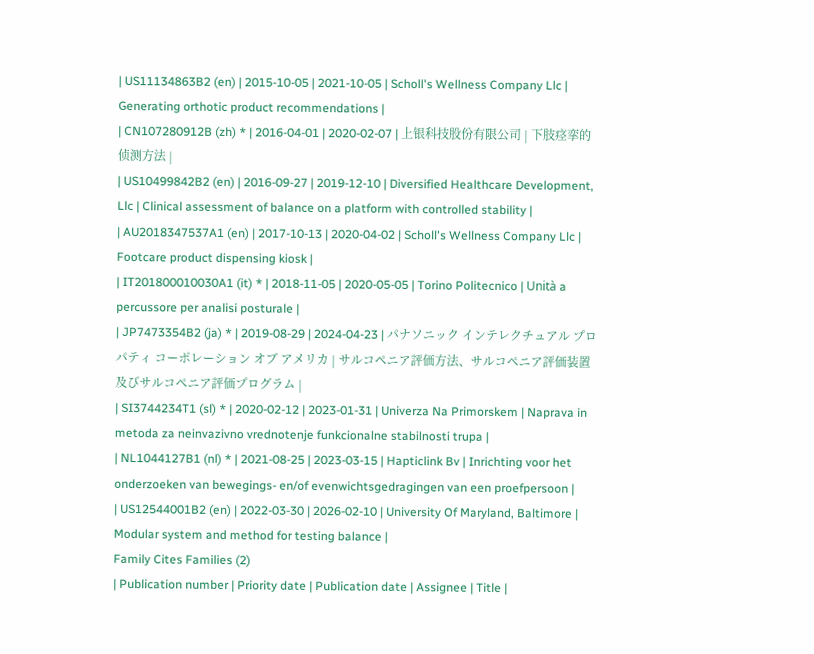| US11134863B2 (en) | 2015-10-05 | 2021-10-05 | Scholl's Wellness Company Llc | Generating orthotic product recommendations |
| CN107280912B (zh) * | 2016-04-01 | 2020-02-07 | 上银科技股份有限公司 | 下肢痉挛的侦测方法 |
| US10499842B2 (en) | 2016-09-27 | 2019-12-10 | Diversified Healthcare Development, Llc | Clinical assessment of balance on a platform with controlled stability |
| AU2018347537A1 (en) | 2017-10-13 | 2020-04-02 | Scholl's Wellness Company Llc | Footcare product dispensing kiosk |
| IT201800010030A1 (it) * | 2018-11-05 | 2020-05-05 | Torino Politecnico | Unità a percussore per analisi posturale |
| JP7473354B2 (ja) * | 2019-08-29 | 2024-04-23 | パナソニック インテレクチュアル プロパティ コーポレーション オブ アメリカ | サルコペニア評価方法、サルコペニア評価装置及びサルコペニア評価プログラム |
| SI3744234T1 (sl) * | 2020-02-12 | 2023-01-31 | Univerza Na Primorskem | Naprava in metoda za neinvazivno vrednotenje funkcionalne stabilnosti trupa |
| NL1044127B1 (nl) * | 2021-08-25 | 2023-03-15 | Hapticlink Bv | Inrichting voor het onderzoeken van bewegings- en/of evenwichtsgedragingen van een proefpersoon |
| US12544001B2 (en) | 2022-03-30 | 2026-02-10 | University Of Maryland, Baltimore | Modular system and method for testing balance |
Family Cites Families (2)
| Publication number | Priority date | Publication date | Assignee | Title |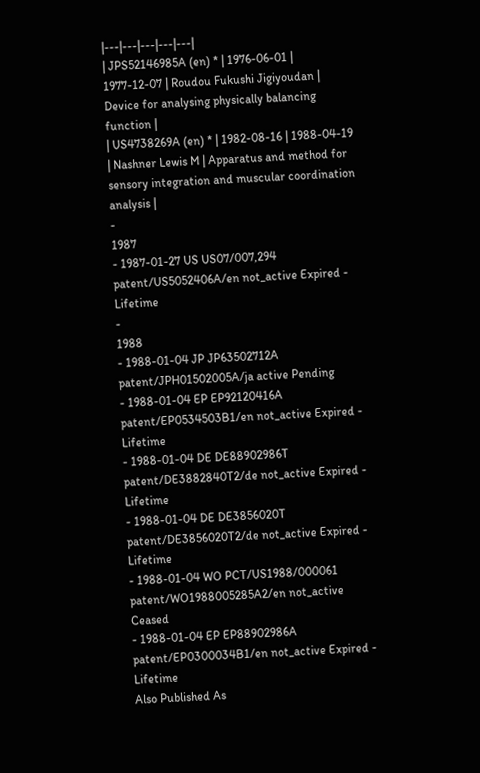|---|---|---|---|---|
| JPS52146985A (en) * | 1976-06-01 | 1977-12-07 | Roudou Fukushi Jigiyoudan | Device for analysing physically balancing function |
| US4738269A (en) * | 1982-08-16 | 1988-04-19 | Nashner Lewis M | Apparatus and method for sensory integration and muscular coordination analysis |
-
1987
- 1987-01-27 US US07/007,294 patent/US5052406A/en not_active Expired - Lifetime
-
1988
- 1988-01-04 JP JP63502712A patent/JPH01502005A/ja active Pending
- 1988-01-04 EP EP92120416A patent/EP0534503B1/en not_active Expired - Lifetime
- 1988-01-04 DE DE88902986T patent/DE3882840T2/de not_active Expired - Lifetime
- 1988-01-04 DE DE3856020T patent/DE3856020T2/de not_active Expired - Lifetime
- 1988-01-04 WO PCT/US1988/000061 patent/WO1988005285A2/en not_active Ceased
- 1988-01-04 EP EP88902986A patent/EP0300034B1/en not_active Expired - Lifetime
Also Published As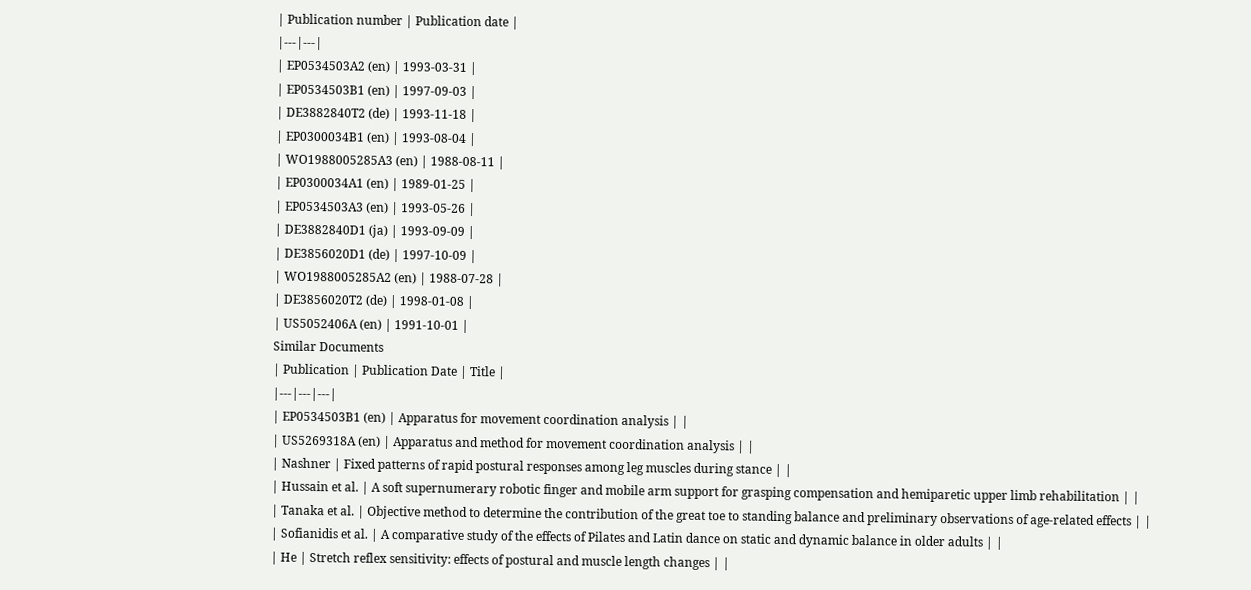| Publication number | Publication date |
|---|---|
| EP0534503A2 (en) | 1993-03-31 |
| EP0534503B1 (en) | 1997-09-03 |
| DE3882840T2 (de) | 1993-11-18 |
| EP0300034B1 (en) | 1993-08-04 |
| WO1988005285A3 (en) | 1988-08-11 |
| EP0300034A1 (en) | 1989-01-25 |
| EP0534503A3 (en) | 1993-05-26 |
| DE3882840D1 (ja) | 1993-09-09 |
| DE3856020D1 (de) | 1997-10-09 |
| WO1988005285A2 (en) | 1988-07-28 |
| DE3856020T2 (de) | 1998-01-08 |
| US5052406A (en) | 1991-10-01 |
Similar Documents
| Publication | Publication Date | Title |
|---|---|---|
| EP0534503B1 (en) | Apparatus for movement coordination analysis | |
| US5269318A (en) | Apparatus and method for movement coordination analysis | |
| Nashner | Fixed patterns of rapid postural responses among leg muscles during stance | |
| Hussain et al. | A soft supernumerary robotic finger and mobile arm support for grasping compensation and hemiparetic upper limb rehabilitation | |
| Tanaka et al. | Objective method to determine the contribution of the great toe to standing balance and preliminary observations of age-related effects | |
| Sofianidis et al. | A comparative study of the effects of Pilates and Latin dance on static and dynamic balance in older adults | |
| He | Stretch reflex sensitivity: effects of postural and muscle length changes | |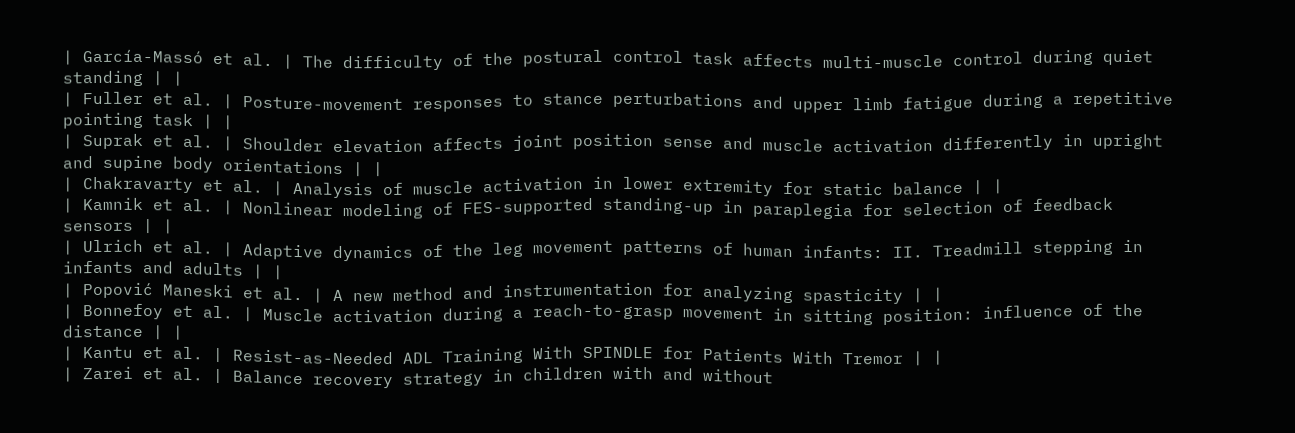| García-Massó et al. | The difficulty of the postural control task affects multi-muscle control during quiet standing | |
| Fuller et al. | Posture-movement responses to stance perturbations and upper limb fatigue during a repetitive pointing task | |
| Suprak et al. | Shoulder elevation affects joint position sense and muscle activation differently in upright and supine body orientations | |
| Chakravarty et al. | Analysis of muscle activation in lower extremity for static balance | |
| Kamnik et al. | Nonlinear modeling of FES-supported standing-up in paraplegia for selection of feedback sensors | |
| Ulrich et al. | Adaptive dynamics of the leg movement patterns of human infants: II. Treadmill stepping in infants and adults | |
| Popović Maneski et al. | A new method and instrumentation for analyzing spasticity | |
| Bonnefoy et al. | Muscle activation during a reach-to-grasp movement in sitting position: influence of the distance | |
| Kantu et al. | Resist-as-Needed ADL Training With SPINDLE for Patients With Tremor | |
| Zarei et al. | Balance recovery strategy in children with and without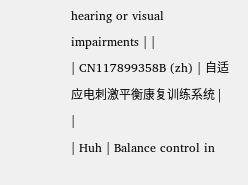hearing or visual impairments | |
| CN117899358B (zh) | 自适应电刺激平衡康复训练系统 | |
| Huh | Balance control in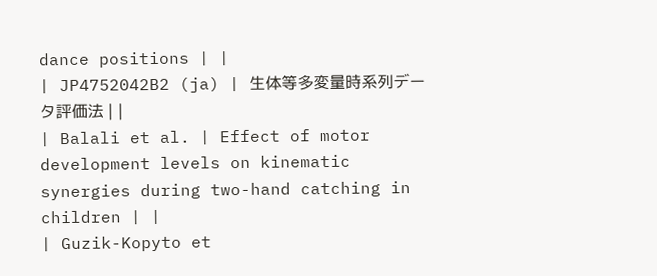dance positions | |
| JP4752042B2 (ja) | 生体等多変量時系列データ評価法 | |
| Balali et al. | Effect of motor development levels on kinematic synergies during two-hand catching in children | |
| Guzik-Kopyto et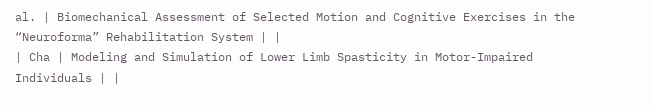al. | Biomechanical Assessment of Selected Motion and Cognitive Exercises in the “Neuroforma” Rehabilitation System | |
| Cha | Modeling and Simulation of Lower Limb Spasticity in Motor-Impaired Individuals | |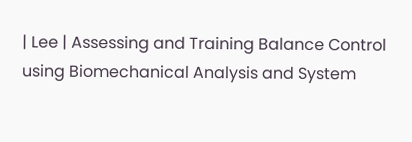| Lee | Assessing and Training Balance Control using Biomechanical Analysis and System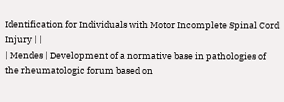Identification for Individuals with Motor Incomplete Spinal Cord Injury | |
| Mendes | Development of a normative base in pathologies of the rheumatologic forum based on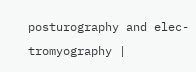posturography and elec-tromyography |